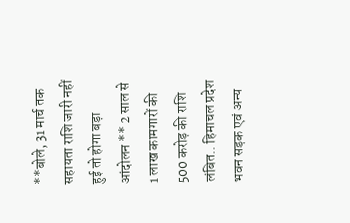**बोले, 31 मार्च तक सहायता राशि जारी नहीं हुई तो होगा बड़ा आंदोलन ** 2 साल से 1 लाख कामगारों की 500 करोड़ की राशि लंबित.. हिमाचल प्रदेश भवन सड़क एवं अन्य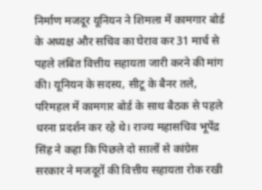निर्माण मजदूर यूनियन ने शिमला में कामगार बोर्ड के अध्यक्ष और सचिव का घेराव कर 31 मार्च से पहले लंबित वित्तीय सहायता जारी करने की मांग की। यूनियन के सदस्य, सीटू के बैनर तले, परिमहल में कामगार बोर्ड के साथ बैठक से पहले धरना प्रदर्शन कर रहे थे। राज्य महासचिव भूपेंद्र सिंह ने कहा कि पिछले दो सालों से कांग्रेस सरकार ने मजदूरों की वित्तीय सहायता रोक रखी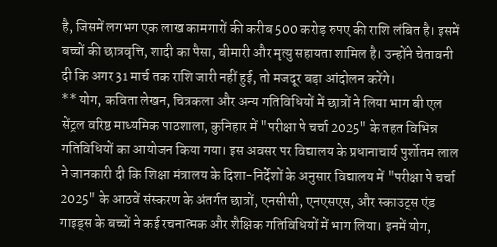है, जिसमें लगभग एक लाख कामगारों की करीब 500 करोड़ रुपए की राशि लंबित है। इसमें बच्चों की छात्रवृत्ति, शादी का पैसा, बीमारी और मृत्यु सहायता शामिल है। उन्होंने चेतावनी दी कि अगर 31 मार्च तक राशि जारी नहीं हुई, तो मजदूर बड़ा आंदोलन करेंगे।
** योग, कविता लेखन, चित्रकला और अन्य गतिविधियों में छात्रों ने लिया भाग बी एल सेंट्रल वरिष्ठ माध्यमिक पाठशाला, कुनिहार में "परीक्षा पे चर्चा 2025" के तहत विभिन्न गतिविधियों का आयोजन किया गया। इस अवसर पर विद्यालय के प्रधानाचार्य पुर्शोतम लाल ने जानकारी दी कि शिक्षा मंत्रालय के दिशा-निर्देशों के अनुसार विद्यालय में "परीक्षा पे चर्चा 2025" के आठवें संस्करण के अंतर्गत छात्रों, एनसीसी, एनएसएस, और स्काउट्स एंड गाइड्स के बच्चों ने कई रचनात्मक और शैक्षिक गतिविधियों में भाग लिया। इनमें योग,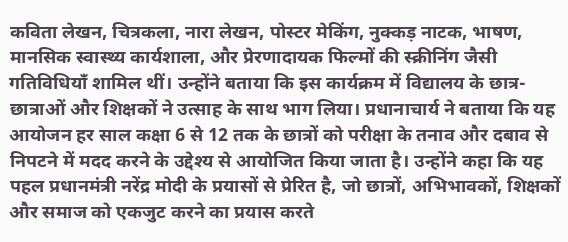कविता लेखन, चित्रकला, नारा लेखन, पोस्टर मेकिंग, नुक्कड़ नाटक, भाषण, मानसिक स्वास्थ्य कार्यशाला, और प्रेरणादायक फिल्मों की स्क्रीनिंग जैसी गतिविधियाँ शामिल थीं। उन्होंने बताया कि इस कार्यक्रम में विद्यालय के छात्र-छात्राओं और शिक्षकों ने उत्साह के साथ भाग लिया। प्रधानाचार्य ने बताया कि यह आयोजन हर साल कक्षा 6 से 12 तक के छात्रों को परीक्षा के तनाव और दबाव से निपटने में मदद करने के उद्देश्य से आयोजित किया जाता है। उन्होंने कहा कि यह पहल प्रधानमंत्री नरेंद्र मोदी के प्रयासों से प्रेरित है, जो छात्रों, अभिभावकों, शिक्षकों और समाज को एकजुट करने का प्रयास करते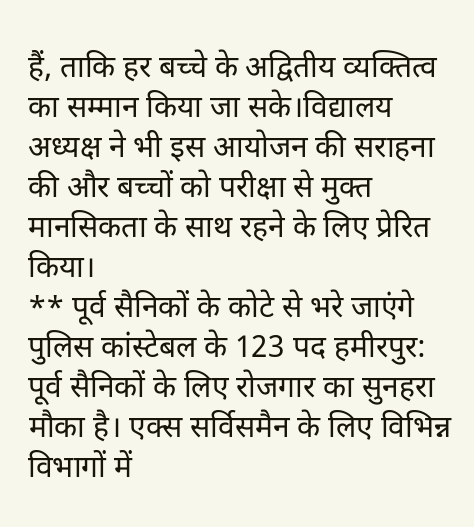हैं, ताकि हर बच्चे के अद्वितीय व्यक्तित्व का सम्मान किया जा सके।विद्यालय अध्यक्ष ने भी इस आयोजन की सराहना की और बच्चों को परीक्षा से मुक्त मानसिकता के साथ रहने के लिए प्रेरित किया।
** पूर्व सैनिकों के कोटे से भरे जाएंगे पुलिस कांस्टेबल के 123 पद हमीरपुर: पूर्व सैनिकों के लिए रोजगार का सुनहरा मौका है। एक्स सर्विसमैन के लिए विभिन्न विभागों में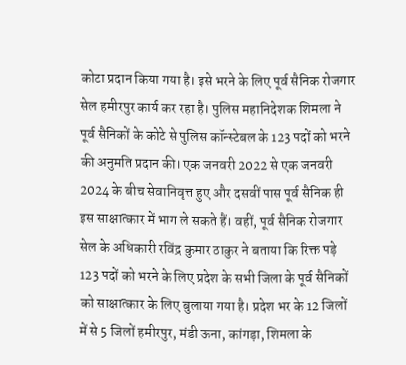कोटा प्रदान किया गया है। इसे भरने के लिए पूर्व सैनिक रोजगार सेल हमीरपुर कार्य कर रहा है। पुलिस महानिदेशक शिमला ने पूर्व सैनिकों के कोटे से पुलिस कॉन्स्टेबल के 123 पदों को भरने की अनुमति प्रदान की। एक जनवरी 2022 से एक जनवरी 2024 के बीच सेवानिवृत्त हुए और दसवीं पास पूर्व सैनिक ही इस साक्षात्कार में भाग ले सकते हैं। वहीं, पूर्व सैनिक रोजगार सेल के अधिकारी रविंद्र कुमार ठाकुर ने बताया कि रिक्त पड़े 123 पदों को भरने के लिए प्रदेश के सभी जिला के पूर्व सैनिकों को साक्षात्कार के लिए बुलाया गया है। प्रदेश भर के 12 जिलों में से 5 जिलों हमीरपुर, मंडी ऊना, कांगड़ा, शिमला के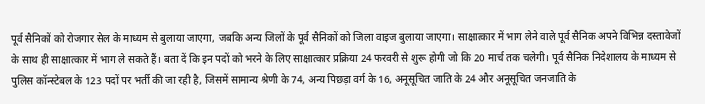पूर्व सैनिकों को रोजगार सेल के माध्यम से बुलाया जाएगा, जबकि अन्य जिलों के पूर्व सैनिकों को जिला वाइज बुलाया जाएगा। साक्षात्कार में भाग लेने वाले पूर्व सैनिक अपने विभिन्न दस्तावेजों के साथ ही साक्षात्कार में भाग ले सकते हैं। बता दें कि इन पदों को भरने के लिए साक्षात्कार प्रक्रिया 24 फरवरी से शुरू होगी जो कि 20 मार्च तक चलेगी। पूर्व सैनिक निदेशालय के माध्यम से पुलिस कॉन्स्टेबल के 123 पदों पर भर्ती की जा रही है, जिसमें सामान्य श्रेणी के 74, अन्य पिछड़ा वर्ग के 16, अनूसूचित जाति के 24 और अनूसूचित जनजाति के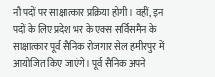नौ पदों पर साक्षात्कार प्रक्रिया होगी। वहीं, इन पदों के लिए प्रदेश भर के एक्स सर्विसमैन के साक्षात्कार पूर्व सैनिक रोजगार सेल हमीरपुर में आयोजित किए जाएंगे। पूर्व सैनिक अपने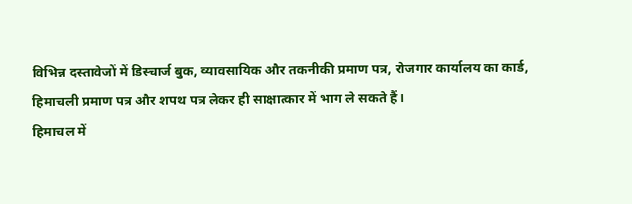विभिन्न दस्तावेजों में डिस्चार्ज बुक, व्यावसायिक और तकनीकी प्रमाण पत्र, रोजगार कार्यालय का कार्ड, हिमाचली प्रमाण पत्र और शपथ पत्र लेकर ही साक्षात्कार में भाग ले सकते हैं।
हिमाचल में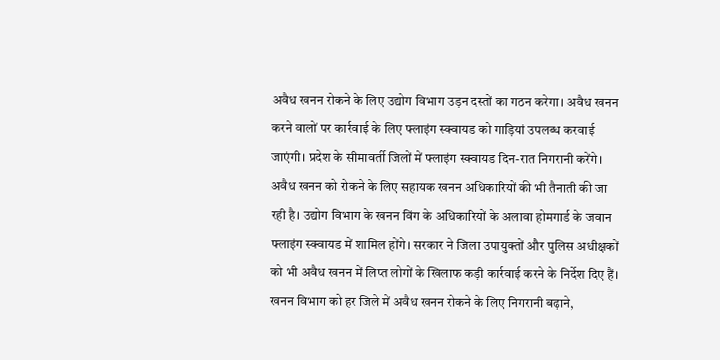अवैध खनन रोकने के लिए उद्योग विभाग उड़न दस्तों का गठन करेगा। अवैध खनन करने वालों पर कार्रवाई के लिए फ्लाइंग स्क्वायड को गाड़ियां उपलब्ध करवाई जाएंगी। प्रदेश के सीमावर्ती जिलों में फ्लाइंग स्क्वायड दिन-रात निगरानी करेंगे। अवैध खनन को रोकने के लिए सहायक खनन अधिकारियों की भी तैनाती की जा रही है। उद्योग विभाग के खनन विंग के अधिकारियों के अलावा होमगार्ड के जवान फ्लाइंग स्क्वायड में शामिल होंगे। सरकार ने जिला उपायुक्तों और पुलिस अधीक्षकों को भी अवैध खनन में लिप्त लोगों के खिलाफ कड़ी कार्रवाई करने के निर्देश दिए हैं। खनन विभाग को हर जिले में अवैध खनन रोकने के लिए निगरानी बढ़ाने,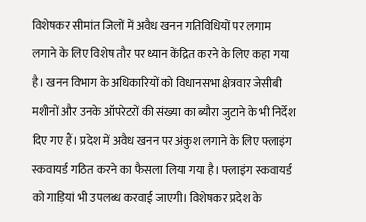विशेषकर सीमांत जिलों में अवैध खनन गतिविधियों पर लगाम लगाने के लिए विशेष तौर पर ध्यान केंद्रित करने के लिए कहा गया है। खनन विभाग के अधिकारियों को विधानसभा क्षेत्रवार जेसीबी मशीनों और उनके ऑपरेटरों की संख्या का ब्यौरा जुटाने के भी निर्देश दिए गए हैं। प्रदेश में अवैध खनन पर अंकुश लगाने के लिए फ्लाइंग स्कवायर्ड गठित करने का फैसला लिया गया है। फ्लाइंग स्कवायर्ड को गाड़ियां भी उपलब्ध करवाई जाएगी। विशेषकर प्रदेश के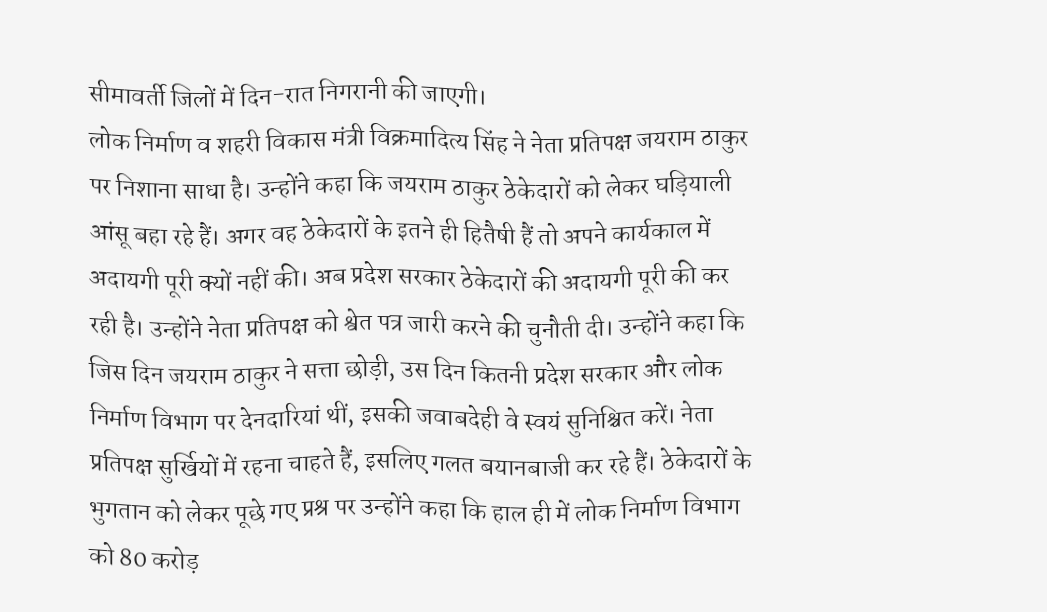सीमावर्ती जिलों में दिन-रात निगरानी की जाएगी।
लोक निर्माण व शहरी विकास मंत्री विक्रमादित्य सिंह ने नेता प्रतिपक्ष जयराम ठाकुर पर निशाना साधा है। उन्होंने कहा कि जयराम ठाकुर ठेकेदारों को लेकर घड़ियाली आंसू बहा रहे हैं। अगर वह ठेकेदारों के इतने ही हितैषी हैं तो अपने कार्यकाल में अदायगी पूरी क्यों नहीं की। अब प्रदेश सरकार ठेकेदारों की अदायगी पूरी की कर रही है। उन्होंने नेता प्रतिपक्ष को श्वेत पत्र जारी करने की चुनौती दी। उन्होंने कहा कि जिस दिन जयराम ठाकुर ने सत्ता छोड़ी, उस दिन कितनी प्रदेश सरकार और लोक निर्माण विभाग पर देनदारियां थीं, इसकी जवाबदेही वे स्वयं सुनिश्चित करें। नेता प्रतिपक्ष सुर्खियों में रहना चाहते हैं, इसलिए गलत बयानबाजी कर रहे हैं। ठेकेदारों के भुगतान को लेकर पूछे गए प्रश्र पर उन्होंने कहा कि हाल ही में लोक निर्माण विभाग को 80 करोड़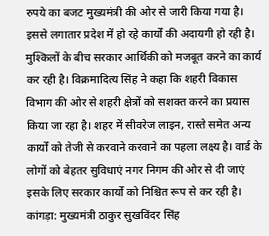रुपये का बजट मुख्यमंत्री की ओर से जारी किया गया है। इससे लगातार प्रदेश में हो रहे कार्यों की अदायगी हो रही है। मुश्किलों के बीच सरकार आर्थिकी को मजबूत करने का कार्य कर रही है। विक्रमादित्य सिंह ने कहा कि शहरी विकास विभाग की ओर से शहरी क्षेत्रों को सशक्त करने का प्रयास किया जा रहा है। शहर में सीवरेज लाइन, रास्ते समेत अन्य कार्यों को तेजी से करवाने करवाने का पहला लक्ष्य है। वार्ड के लोगों को बेहतर सुविधाएं नगर निगम की ओर से दी जाएं इसके लिए सरकार कार्यों को निश्चित रूप से कर रही है।
कांगड़ा: मुख्यमंत्री ठाकुर सुखविंदर सिंह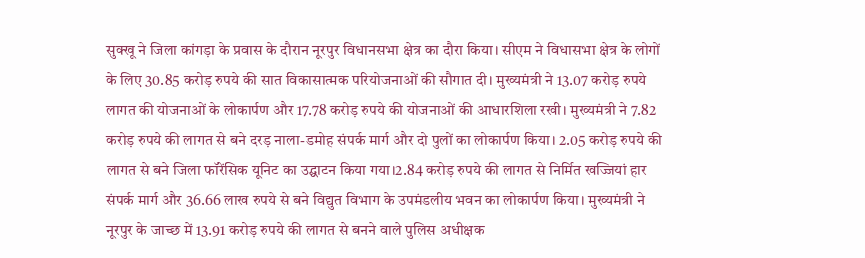सुक्खू ने जिला कांगड़ा के प्रवास के दौरान नूरपुर विधानसभा क्षेत्र का दौरा किया। सीएम ने विधासभा क्षेत्र के लोगों के लिए 30.85 करोड़ रुपये की सात विकासात्मक परियोजनाओं की सौगात दी। मुख्यमंत्री ने 13.07 करोड़ रुपये लागत की योजनाओं के लोकार्पण और 17.78 करोड़ रुपये की योजनाओं की आधारशिला रखी। मुख्यमंत्री ने 7.82 करोड़ रुपये की लागत से बने दरड़ नाला-डमोह संपर्क मार्ग और दो पुलों का लोकार्पण किया। 2.05 करोड़ रुपये की लागत से बने जिला फॉरेंसिक यूनिट का उद्घाटन किया गया।2.84 करोड़ रुपये की लागत से निर्मित खज्जियां हार संपर्क मार्ग और 36.66 लाख रुपये से बने विद्युत विभाग के उपमंडलीय भवन का लोकार्पण किया। मुख्यमंत्री ने नूरपुर के जाच्छ में 13.91 करोड़ रुपये की लागत से बनने वाले पुलिस अधीक्षक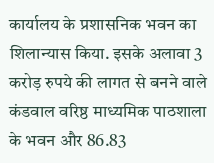कार्यालय के प्रशासनिक भवन का शिलान्यास किया. इसके अलावा 3 करोड़ रुपये की लागत से बनने वाले कंडवाल वरिष्ठ माध्यमिक पाठशाला के भवन और 86.83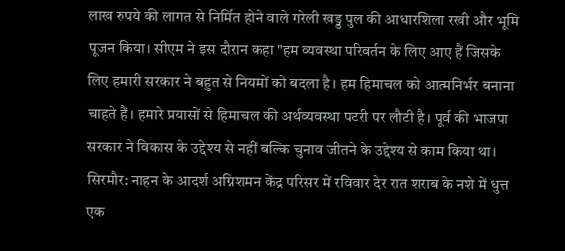लाख रुपये की लागत से निर्मित होने वाले गरेली खड्ड पुल की आधारशिला रखी और भूमि पूजन किया। सीएम ने इस दौरान कहा "हम व्यवस्था परिवर्तन के लिए आए हैं जिसके लिए हमारी सरकार ने बहुत से नियमों को बदला है। हम हिमाचल को आत्मनिर्भर बनाना चाहते हैं। हमारे प्रयासों से हिमाचल की अर्थव्यवस्था पटरी पर लौटी है। पूर्व की भाजपा सरकार ने विकास के उद्देश्य से नहीं बल्कि चुनाव जीतने के उद्देश्य से काम किया था।
सिरमौर: नाहन के आदर्श अग्निशमन केंद्र परिसर में रविवार देर रात शराब के नशे में धुत्त एक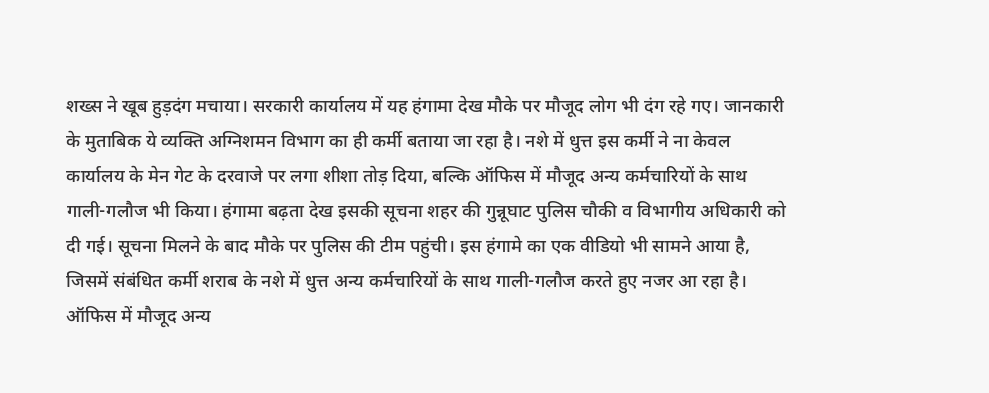शख्स ने खूब हुड़दंग मचाया। सरकारी कार्यालय में यह हंगामा देख मौके पर मौजूद लोग भी दंग रहे गए। जानकारी के मुताबिक ये व्यक्ति अग्निशमन विभाग का ही कर्मी बताया जा रहा है। नशे में धुत्त इस कर्मी ने ना केवल कार्यालय के मेन गेट के दरवाजे पर लगा शीशा तोड़ दिया, बल्कि ऑफिस में मौजूद अन्य कर्मचारियों के साथ गाली-गलौज भी किया। हंगामा बढ़ता देख इसकी सूचना शहर की गुन्नूघाट पुलिस चौकी व विभागीय अधिकारी को दी गई। सूचना मिलने के बाद मौके पर पुलिस की टीम पहुंची। इस हंगामे का एक वीडियो भी सामने आया है, जिसमें संबंधित कर्मी शराब के नशे में धुत्त अन्य कर्मचारियों के साथ गाली-गलौज करते हुए नजर आ रहा है। ऑफिस में मौजूद अन्य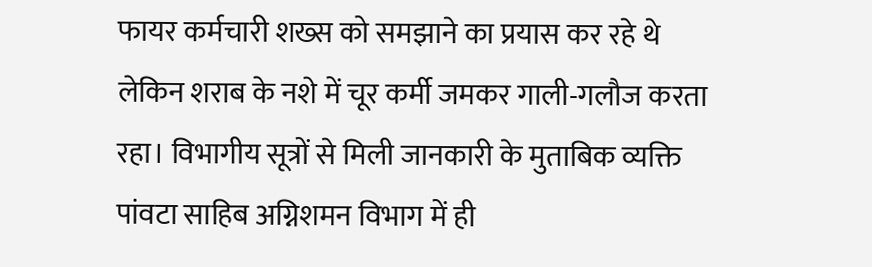फायर कर्मचारी शख्स को समझाने का प्रयास कर रहे थे लेकिन शराब के नशे में चूर कर्मी जमकर गाली-गलौज करता रहा। विभागीय सूत्रों से मिली जानकारी के मुताबिक व्यक्ति पांवटा साहिब अग्निशमन विभाग में ही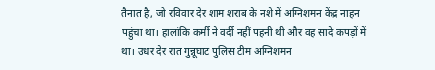तैनात है, जो रविवार देर शाम शराब के नशे में अग्निशमन केंद्र नाहन पहुंचा था। हालांकि कर्मी ने वर्दी नहीं पहनी थी और वह सादे कपड़ों में था। उधर देर रात गुन्नूघाट पुलिस टीम अग्निशमन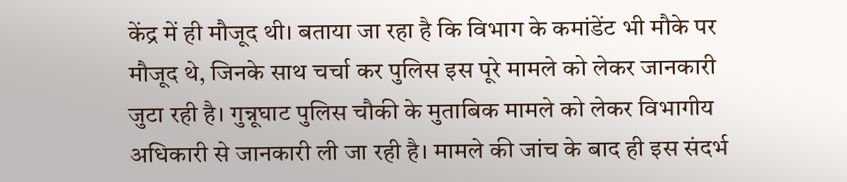केंद्र में ही मौजूद थी। बताया जा रहा है कि विभाग के कमांडेंट भी मौके पर मौजूद थे, जिनके साथ चर्चा कर पुलिस इस पूरे मामले को लेकर जानकारी जुटा रही है। गुन्नूघाट पुलिस चौकी के मुताबिक मामले को लेकर विभागीय अधिकारी से जानकारी ली जा रही है। मामले की जांच के बाद ही इस संदर्भ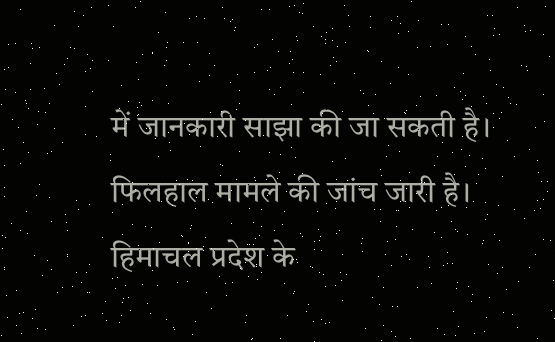में जानकारी साझा की जा सकती है। फिलहाल मामले की जांच जारी है।
हिमाचल प्रदेश के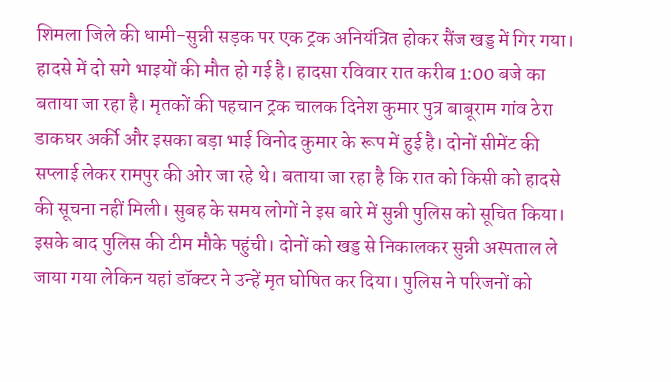शिमला जिले की धामी-सुन्नी सड़क पर एक ट्रक अनियंत्रित होकर सैंज खड्ड में गिर गया। हादसे में दो सगे भाइयों की मौत हो गई है। हादसा रविवार रात करीब 1:00 बजे का बताया जा रहा है। मृतकों की पहचान ट्रक चालक दिनेश कुमार पुत्र बाबूराम गांव ठेरा डाकघर अर्की और इसका बड़ा भाई विनोद कुमार के रूप में हुई है। दोनों सीमेंट की सप्लाई लेकर रामपुर की ओर जा रहे थे। बताया जा रहा है कि रात को किसी को हादसे की सूचना नहीं मिली। सुबह के समय लोगों ने इस बारे में सुन्नी पुलिस को सूचित किया। इसके बाद पुलिस की टीम मौके पहुंची। दोनों को खड्ड से निकालकर सुन्नी अस्पताल ले जाया गया लेकिन यहां डॉक्टर ने उन्हें मृत घोषित कर दिया। पुलिस ने परिजनों को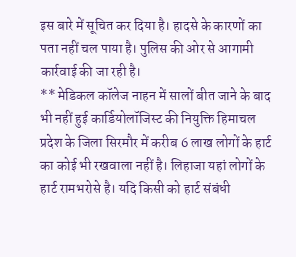इस बारे में सूचित कर दिया है। हादसे के कारणों का पता नहीं चल पाया है। पुलिस की ओर से आगामी कार्रवाई की जा रही है।
** मेडिकल कॉलेज नाहन में सालों बीत जाने के बाद भी नहीं हुई कार्डियोलॉजिस्ट की नियुक्ति हिमाचल प्रदेश के जिला सिरमौर में करीब 6 लाख लोगों के हार्ट का कोई भी रखवाला नहीं है। लिहाजा यहां लोगों के हार्ट रामभरोसे है। यदि किसी को हार्ट संबंधी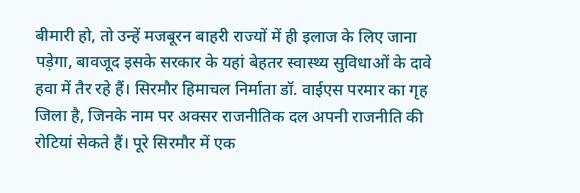बीमारी हो, तो उन्हें मजबूरन बाहरी राज्यों में ही इलाज के लिए जाना पड़ेगा, बावजूद इसके सरकार के यहां बेहतर स्वास्थ्य सुविधाओं के दावे हवा में तैर रहे हैं। सिरमौर हिमाचल निर्माता डॉ. वाईएस परमार का गृह जिला है, जिनके नाम पर अक्सर राजनीतिक दल अपनी राजनीति की रोटियां सेकते हैं। पूरे सिरमौर में एक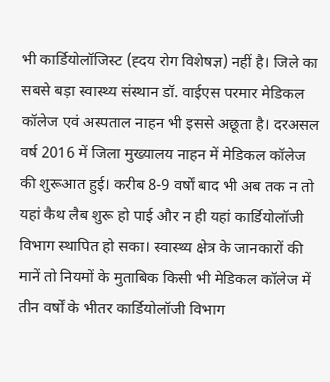भी कार्डियोलॉजिस्ट (ह्दय रोग विशेषज्ञ) नहीं है। जिले का सबसे बड़ा स्वास्थ्य संस्थान डॉ. वाईएस परमार मेडिकल कॉलेज एवं अस्पताल नाहन भी इससे अछूता है। दरअसल वर्ष 2016 में जिला मुख्यालय नाहन में मेडिकल कॉलेज की शुरूआत हुई। करीब 8-9 वर्षों बाद भी अब तक न तो यहां कैथ लैब शुरू हो पाई और न ही यहां कार्डियोलॉजी विभाग स्थापित हो सका। स्वास्थ्य क्षेत्र के जानकारों की मानें तो नियमों के मुताबिक किसी भी मेडिकल कॉलेज में तीन वर्षों के भीतर कार्डियोलॉजी विभाग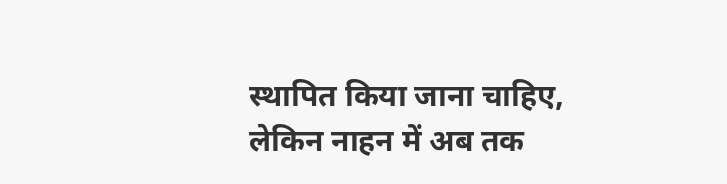स्थापित किया जाना चाहिए, लेकिन नाहन में अब तक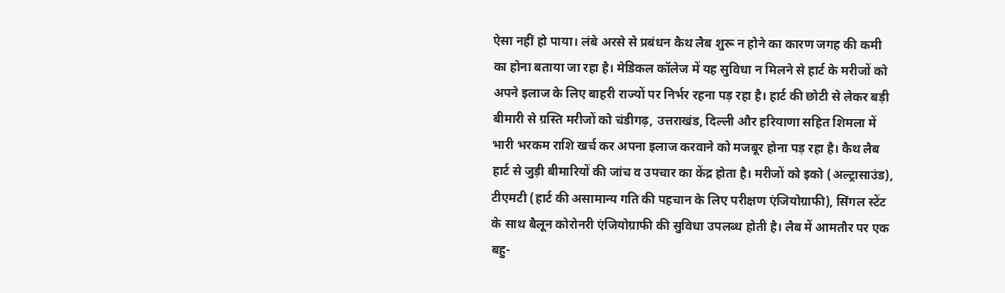ऐसा नहीं हो पाया। लंबे अरसे से प्रबंधन कैथ लैब शुरू न होने का कारण जगह की कमी का होना बताया जा रहा है। मेडिकल कॉलेज में यह सुविधा न मिलने से हार्ट के मरीजों को अपने इलाज के लिए बाहरी राज्यों पर निर्भर रहना पड़ रहा है। हार्ट की छोटी से लेकर बड़ी बीमारी से ग्रस्ति मरीजों को चंडीगढ़, उत्तराखंड, दिल्ली और हरियाणा सहित शिमला में भारी भरकम राशि खर्च कर अपना इलाज करवाने को मजबूर होना पड़ रहा है। कैथ लैब हार्ट से जुड़ी बीमारियों की जांच व उपचार का केंद्र होता है। मरीजों को इको (अल्ट्रासाउंड), टीएमटी (हार्ट की असामान्य गति की पहचान के लिए परीक्षण एंजियोग्राफी), सिंगल स्टेंट के साथ बैलून कोरोनरी एंजियोग्राफी की सुविधा उपलब्ध होती है। लैब में आमतौर पर एक बहु-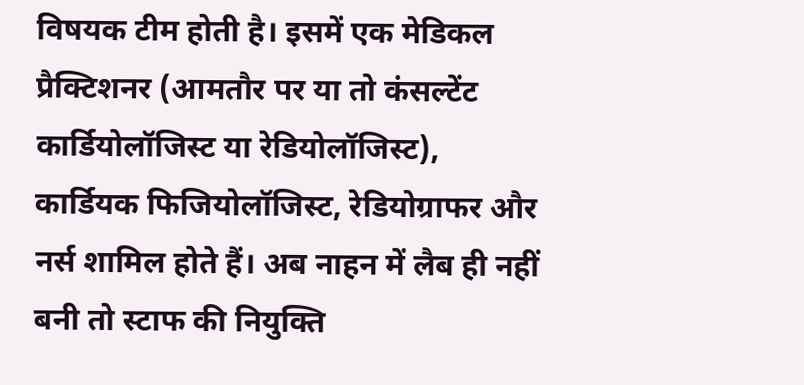विषयक टीम होती है। इसमें एक मेडिकल प्रैक्टिशनर (आमतौर पर या तो कंसल्टेंट कार्डियोलॉजिस्ट या रेडियोलॉजिस्ट), कार्डियक फिजियोलॉजिस्ट, रेडियोग्राफर और नर्स शामिल होते हैं। अब नाहन में लैब ही नहीं बनी तो स्टाफ की नियुक्ति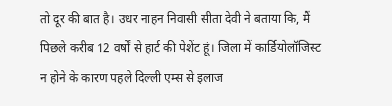तो दूर की बात है। उधर नाहन निवासी सीता देवी ने बताया कि, मैं पिछले करीब 12 वर्षों से हार्ट की पेशेंट हूं। जिला में कार्डियोलॉजिस्ट न होने के कारण पहले दिल्ली एम्स से इलाज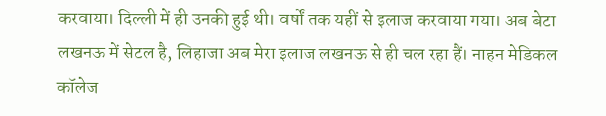करवाया। दिल्ली में ही उनकी हुई थी। वर्षों तक यहीं से इलाज करवाया गया। अब बेटा लखनऊ में सेटल है, लिहाजा अब मेरा इलाज लखनऊ से ही चल रहा हैं। नाहन मेडिकल कॉलेज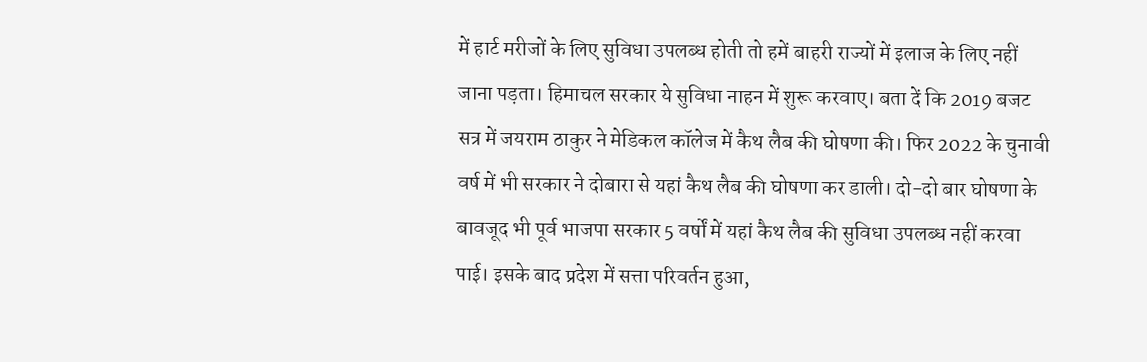में हार्ट मरीजों के लिए सुविधा उपलब्ध होती तो हमें बाहरी राज्यों में इलाज के लिए नहीं जाना पड़ता। हिमाचल सरकार ये सुविधा नाहन में शुरू करवाए। बता दें कि 2019 बजट सत्र में जयराम ठाकुर ने मेडिकल कॉलेज में कैथ लैब की घोषणा की। फिर 2022 के चुनावी वर्ष में भी सरकार ने दोबारा से यहां कैथ लैब की घोषणा कर डाली। दो-दो बार घोषणा के बावजूद भी पूर्व भाजपा सरकार 5 वर्षों में यहां कैथ लैब की सुविधा उपलब्ध नहीं करवा पाई। इसके बाद प्रदेश में सत्ता परिवर्तन हुआ,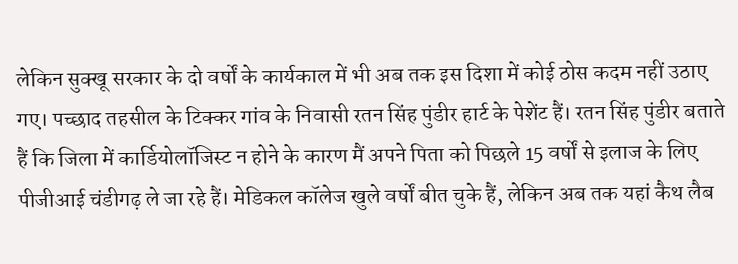लेकिन सुक्खू सरकार के दो वर्षों के कार्यकाल में भी अब तक इस दिशा में कोई ठोस कदम नहीं उठाए गए। पच्छाद तहसील के टिक्कर गांव के निवासी रतन सिंह पुंडीर हार्ट के पेशेंट हैं। रतन सिंह पुंडीर बताते हैं कि जिला में कार्डियोलॉजिस्ट न होने के कारण मैं अपने पिता को पिछले 15 वर्षों से इलाज के लिए पीजीआई चंडीगढ़ ले जा रहे हैं। मेडिकल कॉलेज खुले वर्षों बीत चुके हैं, लेकिन अब तक यहां कैथ लैब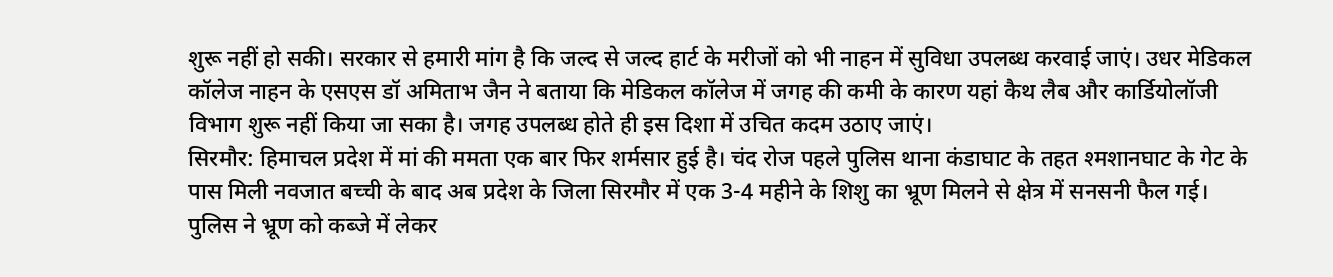शुरू नहीं हो सकी। सरकार से हमारी मांग है कि जल्द से जल्द हार्ट के मरीजों को भी नाहन में सुविधा उपलब्ध करवाई जाएं। उधर मेडिकल कॉलेज नाहन के एसएस डॉ अमिताभ जैन ने बताया कि मेडिकल कॉलेज में जगह की कमी के कारण यहां कैथ लैब और कार्डियोलॉजी विभाग शुरू नहीं किया जा सका है। जगह उपलब्ध होते ही इस दिशा में उचित कदम उठाए जाएं।
सिरमौर: हिमाचल प्रदेश में मां की ममता एक बार फिर शर्मसार हुई है। चंद रोज पहले पुलिस थाना कंडाघाट के तहत श्मशानघाट के गेट के पास मिली नवजात बच्ची के बाद अब प्रदेश के जिला सिरमौर में एक 3-4 महीने के शिशु का भ्रूण मिलने से क्षेत्र में सनसनी फैल गई। पुलिस ने भ्रूण को कब्जे में लेकर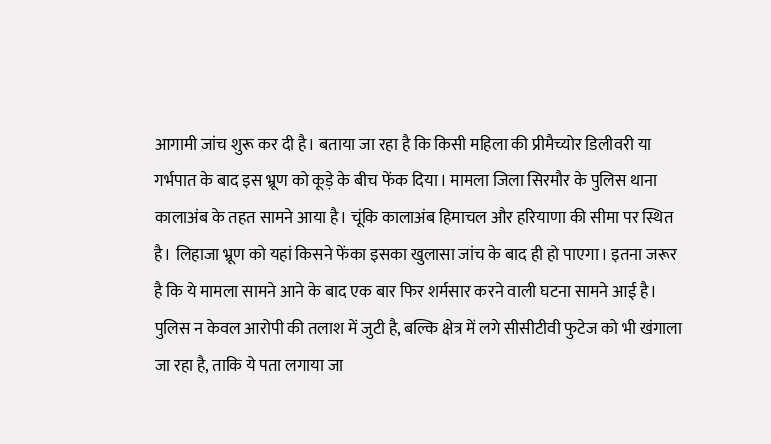आगामी जांच शुरू कर दी है। बताया जा रहा है कि किसी महिला की प्रीमैच्योर डिलीवरी या गर्भपात के बाद इस भ्रूण को कूड़े के बीच फेंक दिया। मामला जिला सिरमौर के पुलिस थाना कालाअंब के तहत सामने आया है। चूंकि कालाअंब हिमाचल और हरियाणा की सीमा पर स्थित है। लिहाजा भ्रूण को यहां किसने फेंका इसका खुलासा जांच के बाद ही हो पाएगा। इतना जरूर है कि ये मामला सामने आने के बाद एक बार फिर शर्मसार करने वाली घटना सामने आई है। पुलिस न केवल आरोपी की तलाश में जुटी है, बल्कि क्षेत्र में लगे सीसीटीवी फुटेज को भी खंगाला जा रहा है, ताकि ये पता लगाया जा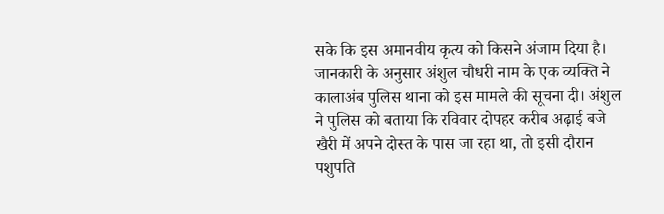सके कि इस अमानवीय कृत्य को किसने अंजाम दिया है। जानकारी के अनुसार अंशुल चौधरी नाम के एक व्यक्ति ने कालाअंब पुलिस थाना को इस मामले की सूचना दी। अंशुल ने पुलिस को बताया कि रविवार दोपहर करीब अढ़ाई बजे खैरी में अपने दोस्त के पास जा रहा था, तो इसी दौरान पशुपति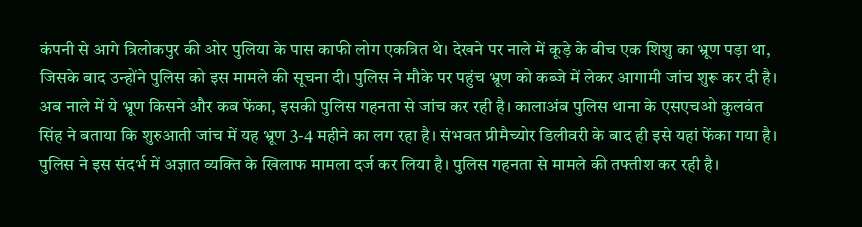कंपनी से आगे त्रिलोकपुर की ओर पुलिया के पास काफी लोग एकत्रित थे। देखने पर नाले में कूड़े के बीच एक शिशु का भ्रूण पड़ा था, जिसके बाद उन्होंने पुलिस को इस मामले की सूचना दी। पुलिस ने मौके पर पहुंच भ्रूण को कब्जे में लेकर आगामी जांच शुरू कर दी है। अब नाले में ये भ्रूण किसने और कब फेंका, इसकी पुलिस गहनता से जांच कर रही है। कालाअंब पुलिस थाना के एसएचओ कुलवंत सिंह ने बताया कि शुरुआती जांच में यह भ्रूण 3-4 महीने का लग रहा है। संभवत प्रीमैच्योर डिलीवरी के बाद ही इसे यहां फेंका गया है। पुलिस ने इस संदर्भ में अज्ञात व्यक्ति के खिलाफ मामला दर्ज कर लिया है। पुलिस गहनता से मामले की तफ्तीश कर रही है।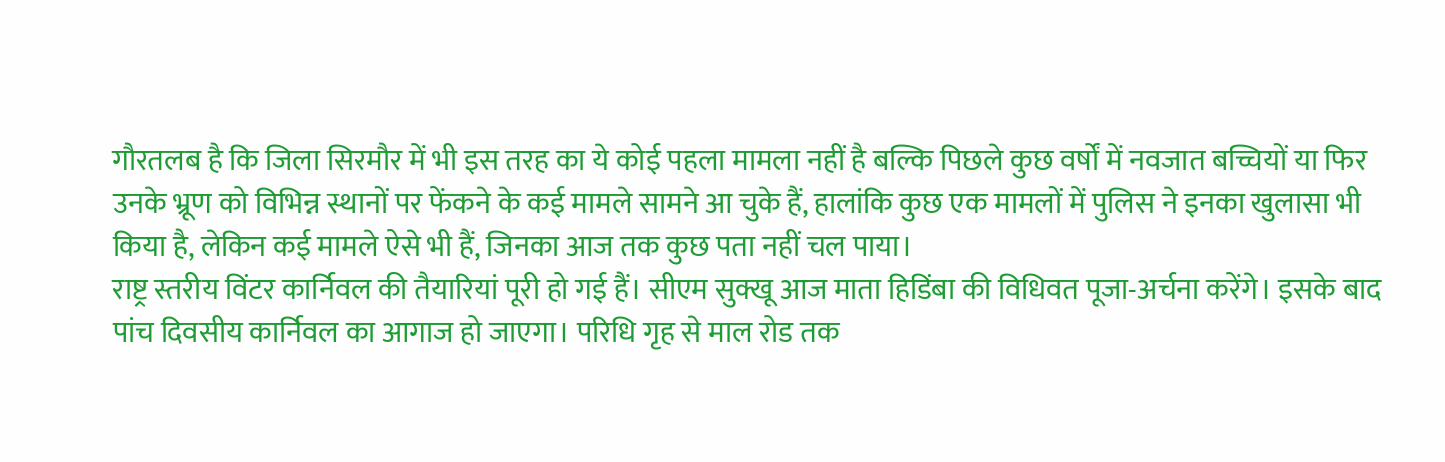गौरतलब है कि जिला सिरमौर में भी इस तरह का ये कोई पहला मामला नहीं है बल्कि पिछले कुछ वर्षों में नवजात बच्चियों या फिर उनके भ्रूण को विभिन्न स्थानों पर फेंकने के कई मामले सामने आ चुके हैं, हालांकि कुछ एक मामलों में पुलिस ने इनका खुलासा भी किया है, लेकिन कई मामले ऐसे भी हैं, जिनका आज तक कुछ पता नहीं चल पाया।
राष्ट्र स्तरीय विंटर कार्निवल की तैयारियां पूरी हो गई हैं। सीएम सुक्खू आज माता हिडिंबा की विधिवत पूजा-अर्चना करेंगे। इसके बाद पांच दिवसीय कार्निवल का आगाज हो जाएगा। परिधि गृह से माल रोड तक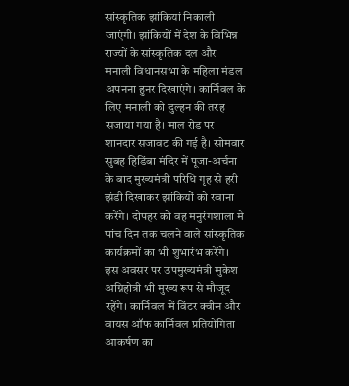सांस्कृतिक झांकियां निकाली जाएंगी। झांकियों में देश के विभिन्न राज्यों के सांस्कृतिक दल और मनाली विधानसभा के महिला मंडल अपनना हुनर दिखाएंगे। कार्निवल के लिए मनाली को दुल्हन की तरह सजाया गया है। माल रोड पर शानदार सजावट की गई है। सोमवार सुबह हिडिंबा मंदिर में पूजा-अर्चना के बाद मुख्यमंत्री परिधि गृह से हरी झंडी दिखाकर झांकियों को रवाना करेंगे। दोपहर को वह मनुरंगशाला मे पांच दिन तक चलने वाले सांस्कृतिक कार्यक्रमों का भी शुभारंभ करेंगे। इस अवसर पर उपमुख्यमंत्री मुकेश अग्निहोत्री भी मुख्य रूप से मौजूद रहेंगे। कार्निवल में विंटर क्वीन और वायस ऑफ कार्निवल प्रतियोगिता आकर्षण का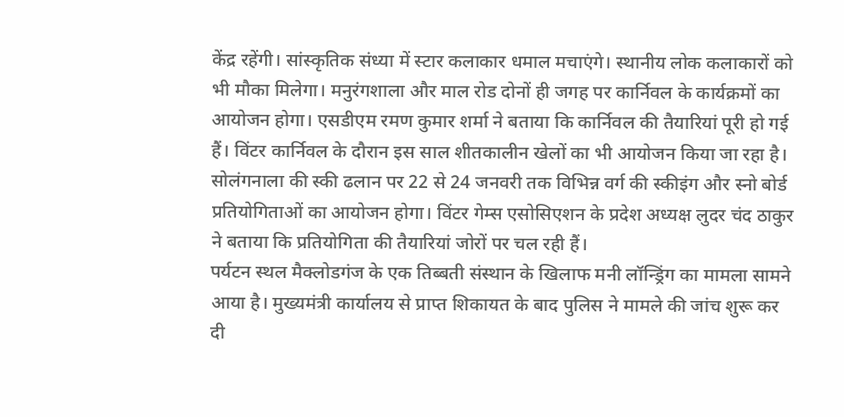केंद्र रहेंगी। सांस्कृतिक संध्या में स्टार कलाकार धमाल मचाएंगे। स्थानीय लोक कलाकारों को भी मौका मिलेगा। मनुरंगशाला और माल रोड दोनों ही जगह पर कार्निवल के कार्यक्रमों का आयोजन होगा। एसडीएम रमण कुमार शर्मा ने बताया कि कार्निवल की तैयारियां पूरी हो गई हैं। विंटर कार्निवल के दौरान इस साल शीतकालीन खेलों का भी आयोजन किया जा रहा है। सोलंगनाला की स्की ढलान पर 22 से 24 जनवरी तक विभिन्न वर्ग की स्कीइंग और स्नो बोर्ड प्रतियोगिताओं का आयोजन होगा। विंटर गेम्स एसोसिएशन के प्रदेश अध्यक्ष लुदर चंद ठाकुर ने बताया कि प्रतियोगिता की तैयारियां जोरों पर चल रही हैं।
पर्यटन स्थल मैक्लोडगंज के एक तिब्बती संस्थान के खिलाफ मनी लॉन्ड्रिंग का मामला सामने आया है। मुख्यमंत्री कार्यालय से प्राप्त शिकायत के बाद पुलिस ने मामले की जांच शुरू कर दी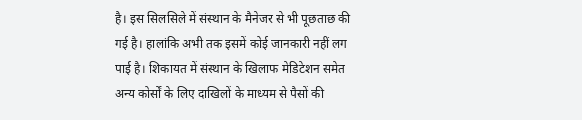है। इस सिलसिले में संस्थान के मैनेजर से भी पूछताछ की गई है। हालांकि अभी तक इसमें कोई जानकारी नहीं लग पाई है। शिकायत में संस्थान के खिलाफ मेडिटेशन समेत अन्य कोर्सों के लिए दाखिलों के माध्यम से पैसों की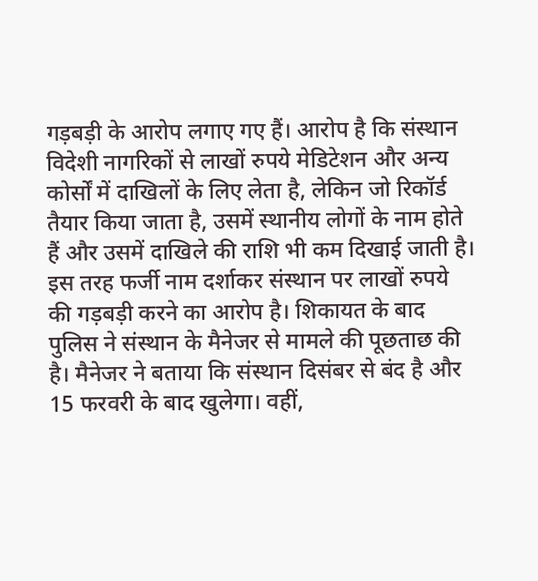गड़बड़ी के आरोप लगाए गए हैं। आरोप है कि संस्थान विदेशी नागरिकों से लाखों रुपये मेडिटेशन और अन्य कोर्सों में दाखिलों के लिए लेता है, लेकिन जो रिकॉर्ड तैयार किया जाता है, उसमें स्थानीय लोगों के नाम होते हैं और उसमें दाखिले की राशि भी कम दिखाई जाती है। इस तरह फर्जी नाम दर्शाकर संस्थान पर लाखों रुपये की गड़बड़ी करने का आरोप है। शिकायत के बाद पुलिस ने संस्थान के मैनेजर से मामले की पूछताछ की है। मैनेजर ने बताया कि संस्थान दिसंबर से बंद है और 15 फरवरी के बाद खुलेगा। वहीं,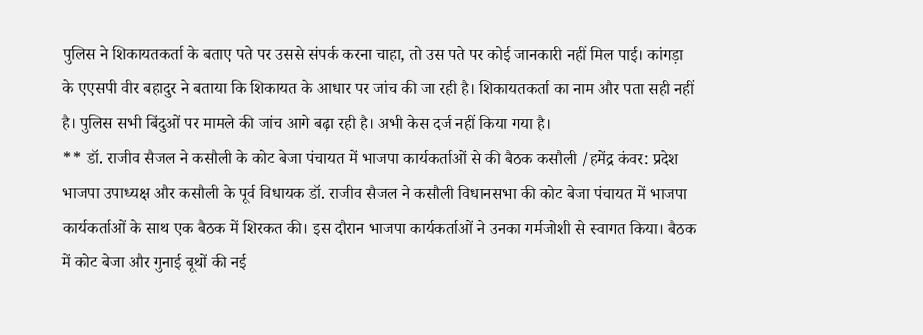पुलिस ने शिकायतकर्ता के बताए पते पर उससे संपर्क करना चाहा, तो उस पते पर कोई जानकारी नहीं मिल पाई। कांगड़ा के एएसपी वीर बहादुर ने बताया कि शिकायत के आधार पर जांच की जा रही है। शिकायतकर्ता का नाम और पता सही नहीं है। पुलिस सभी बिंदुओं पर मामले की जांच आगे बढ़ा रही है। अभी केस दर्ज नहीं किया गया है।
** डॉ. राजीव सैजल ने कसौली के कोट बेजा पंचायत में भाजपा कार्यकर्ताओं से की बैठक कसौली /हमेंद्र कंवर: प्रदेश भाजपा उपाध्यक्ष और कसौली के पूर्व विधायक डॉ. राजीव सैजल ने कसौली विधानसभा की कोट बेजा पंचायत में भाजपा कार्यकर्ताओं के साथ एक बैठक में शिरकत की। इस दौरान भाजपा कार्यकर्ताओं ने उनका गर्मजोशी से स्वागत किया। बैठक में कोट बेजा और गुनाई बूथों की नई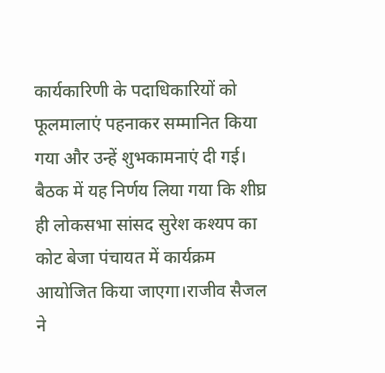कार्यकारिणी के पदाधिकारियों को फूलमालाएं पहनाकर सम्मानित किया गया और उन्हें शुभकामनाएं दी गई। बैठक में यह निर्णय लिया गया कि शीघ्र ही लोकसभा सांसद सुरेश कश्यप का कोट बेजा पंचायत में कार्यक्रम आयोजित किया जाएगा।राजीव सैजल ने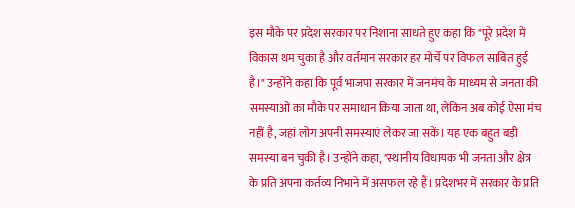इस मौके पर प्रदेश सरकार पर निशाना साधते हुए कहा कि "पूरे प्रदेश में विकास थम चुका है और वर्तमान सरकार हर मोर्चे पर विफल साबित हुई है।" उन्होंने कहा कि पूर्व भाजपा सरकार में जनमंच के माध्यम से जनता की समस्याओं का मौके पर समाधान किया जाता था, लेकिन अब कोई ऐसा मंच नहीं है, जहां लोग अपनी समस्याएं लेकर जा सकें। यह एक बहुत बड़ी समस्या बन चुकी है। उन्होंने कहा, "स्थानीय विधायक भी जनता और क्षेत्र के प्रति अपना कर्तव्य निभाने में असफल रहे हैं। प्रदेशभर में सरकार के प्रति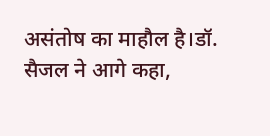असंतोष का माहौल है।डॉ. सैजल ने आगे कहा,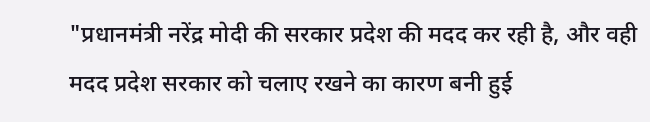"प्रधानमंत्री नरेंद्र मोदी की सरकार प्रदेश की मदद कर रही है, और वही मदद प्रदेश सरकार को चलाए रखने का कारण बनी हुई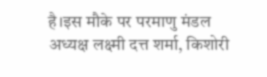है।इस मौके पर परमाणु मंडल अध्यक्ष लक्ष्मी दत्त शर्मा, किशोरी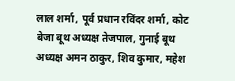लाल शर्मा, पूर्व प्रधान रविंदर शर्मा, कोट बेजा बूथ अध्यक्ष तेजपाल, गुनाई बूथ अध्यक्ष अमन ठाकुर, शिव कुमार, महेश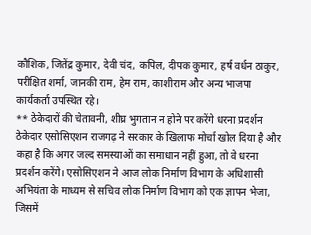कौशिक, जितेंद्र कुमार, देवी चंद, कपिल, दीपक कुमार, हर्ष वर्धन ठाकुर, परीक्षित शर्मा, जानकी राम, हेम राम, काशीराम और अन्य भाजपा कार्यकर्ता उपस्थित रहे।
** ठेकेदारों की चेतावनी, शीघ्र भुगतान न होने पर करेंगे धरना प्रदर्शन ठेकेदार एसोसिएशन राजगढ़ ने सरकार के खिलाफ मोर्चा खोल दिया है और कहा है कि अगर जल्द समस्याओं का समाधान नहीं हुआ, तो वे धरना प्रदर्शन करेंगे। एसोसिएशन ने आज लोक निर्माण विभाग के अधिशासी अभियंता के माध्यम से सचिव लोक निर्माण विभाग को एक ज्ञापन भेजा, जिसमें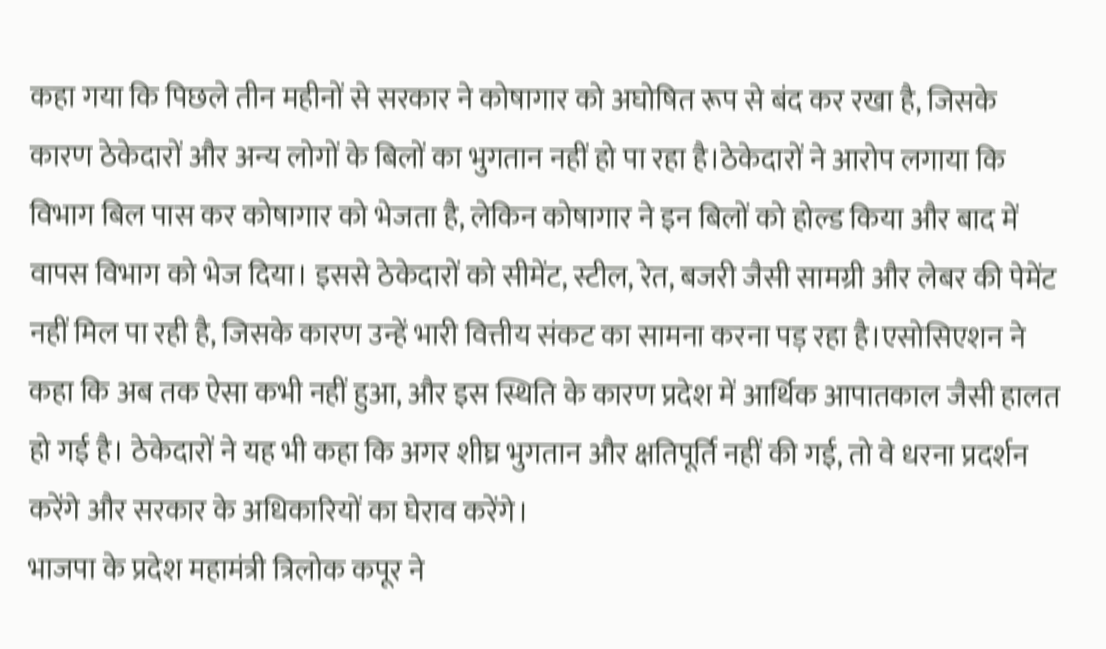कहा गया कि पिछले तीन महीनों से सरकार ने कोषागार को अघोषित रूप से बंद कर रखा है, जिसके कारण ठेकेदारों और अन्य लोगों के बिलों का भुगतान नहीं हो पा रहा है।ठेकेदारों ने आरोप लगाया कि विभाग बिल पास कर कोषागार को भेजता है, लेकिन कोषागार ने इन बिलों को होल्ड किया और बाद में वापस विभाग को भेज दिया। इससे ठेकेदारों को सीमेंट, स्टील, रेत, बजरी जैसी सामग्री और लेबर की पेमेंट नहीं मिल पा रही है, जिसके कारण उन्हें भारी वित्तीय संकट का सामना करना पड़ रहा है।एसोसिएशन ने कहा कि अब तक ऐसा कभी नहीं हुआ, और इस स्थिति के कारण प्रदेश में आर्थिक आपातकाल जैसी हालत हो गई है। ठेकेदारों ने यह भी कहा कि अगर शीघ्र भुगतान और क्षतिपूर्ति नहीं की गई, तो वे धरना प्रदर्शन करेंगे और सरकार के अधिकारियों का घेराव करेंगे।
भाजपा के प्रदेश महामंत्री त्रिलोक कपूर ने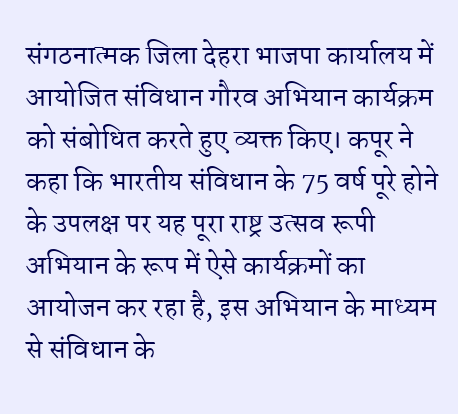संगठनात्मक जिला देहरा भाजपा कार्यालय में आयोजित संविधान गौरव अभियान कार्यक्रम को संबोधित करते हुए व्यक्त किए। कपूर ने कहा कि भारतीय संविधान के 75 वर्ष पूरे होने के उपलक्ष पर यह पूरा राष्ट्र उत्सव रूपी अभियान के रूप में ऐसे कार्यक्रमों का आयोजन कर रहा है, इस अभियान के माध्यम से संविधान के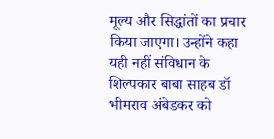मूल्य और सिद्धांतों का प्रचार किया जाएगा। उन्होंने कहा यही नहीं संविधान के शिल्पकार बाबा साहब डॉ भीमराव अंबेडकर को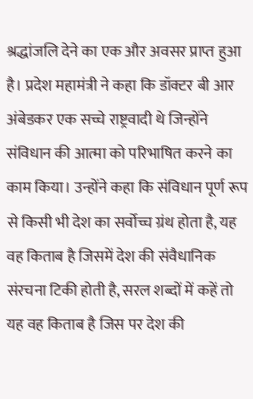श्रद्धांजलि देने का एक और अवसर प्राप्त हुआ है। प्रदेश महामंत्री ने कहा कि डॉक्टर बी आर अंबेडकर एक सच्चे राष्ट्रवादी थे जिन्होंने संविधान की आत्मा को परिभाषित करने का काम किया। उन्होंने कहा कि संविधान पूर्ण रूप से किसी भी देश का सर्वोच्च ग्रंथ होता है, यह वह किताब है जिसमें देश की संवैधानिक संरचना टिकी होती है, सरल शब्दों में कहें तो यह वह किताब है जिस पर देश की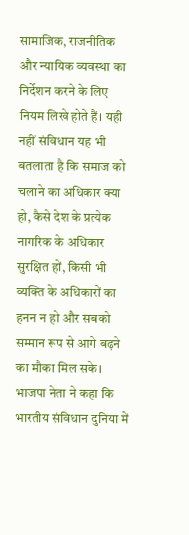सामाजिक, राजनीतिक और न्यायिक व्यवस्था का निर्देशन करने के लिए नियम लिखे होते हैं। यही नहीं संविधान यह भी बतलाता है कि समाज को चलाने का अधिकार क्या हो, कैसे देश के प्रत्येक नागरिक के अधिकार सुरक्षित हों, किसी भी व्यक्ति के अधिकारों का हनन न हो और सबको सम्मान रूप से आगे बढ़ने का मौका मिल सके। भाजपा नेता ने कहा कि भारतीय संविधान दुनिया में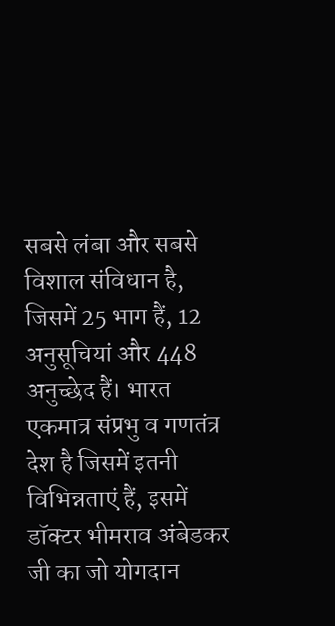सबसे लंबा और सबसे विशाल संविधान है, जिसमें 25 भाग हैं, 12 अनुसूचियां और 448 अनुच्छेद हैं। भारत एकमात्र संप्रभु व गणतंत्र देश है जिसमें इतनी विभिन्नताएं हैं, इसमें डॉक्टर भीमराव अंबेडकर जी का जो योगदान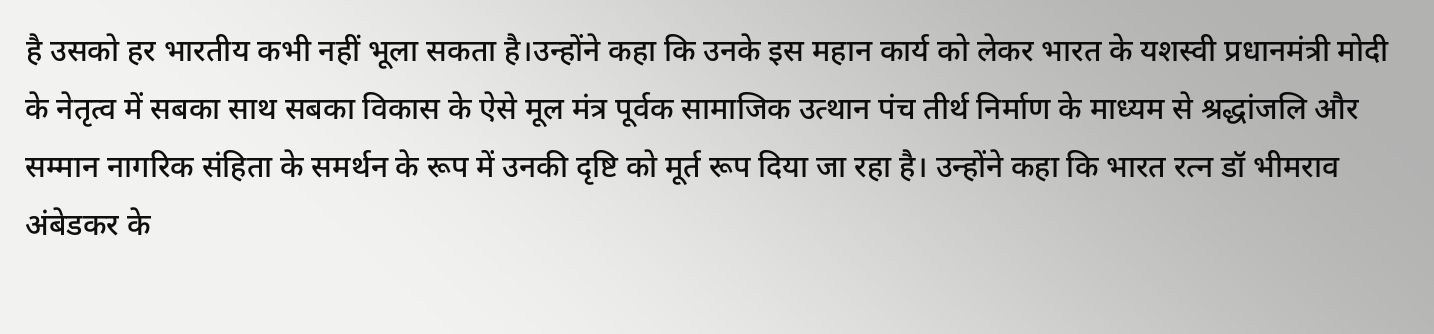है उसको हर भारतीय कभी नहीं भूला सकता है।उन्होंने कहा कि उनके इस महान कार्य को लेकर भारत के यशस्वी प्रधानमंत्री मोदी के नेतृत्व में सबका साथ सबका विकास के ऐसे मूल मंत्र पूर्वक सामाजिक उत्थान पंच तीर्थ निर्माण के माध्यम से श्रद्धांजलि और सम्मान नागरिक संहिता के समर्थन के रूप में उनकी दृष्टि को मूर्त रूप दिया जा रहा है। उन्होंने कहा कि भारत रत्न डॉ भीमराव अंबेडकर के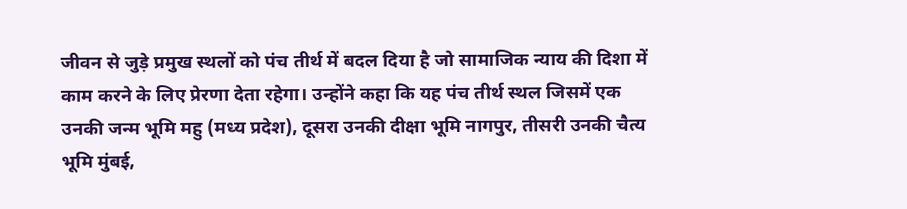जीवन से जुड़े प्रमुख स्थलों को पंच तीर्थ में बदल दिया है जो सामाजिक न्याय की दिशा में काम करने के लिए प्रेरणा देता रहेगा। उन्होंने कहा कि यह पंच तीर्थ स्थल जिसमें एक उनकी जन्म भूमि महु (मध्य प्रदेश), दूसरा उनकी दीक्षा भूमि नागपुर, तीसरी उनकी चैत्य भूमि मुंबई,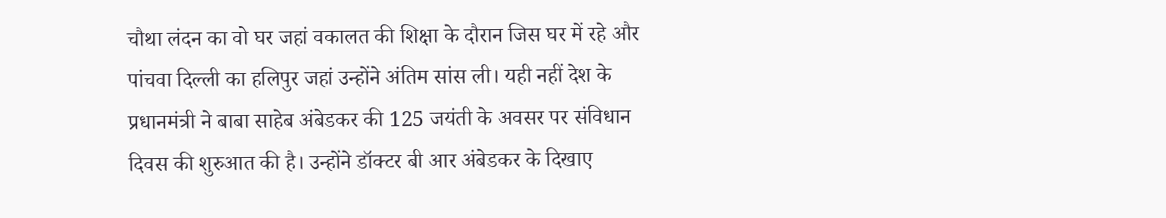चौथा लंदन का वो घर जहां वकालत की शिक्षा के दौरान जिस घर में रहे और पांचवा दिल्ली का हलिपुर जहां उन्होंने अंतिम सांस ली। यही नहीं देश के प्रधानमंत्री ने बाबा साहेब अंबेडकर की 125 जयंती के अवसर पर संविधान दिवस की शुरुआत की है। उन्होंने डॉक्टर बी आर अंबेडकर के दिखाए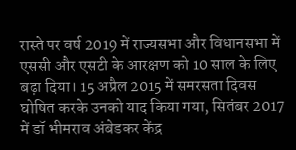रास्ते पर वर्ष 2019 में राज्यसभा और विधानसभा में एससी और एसटी के आरक्षण को 10 साल के लिए बढ़ा दिया। 15 अप्रैल 2015 में समरसता दिवस घोषित करके उनको याद किया गया, सितंबर 2017 में डॉ भीमराव अंबेडकर केंद्र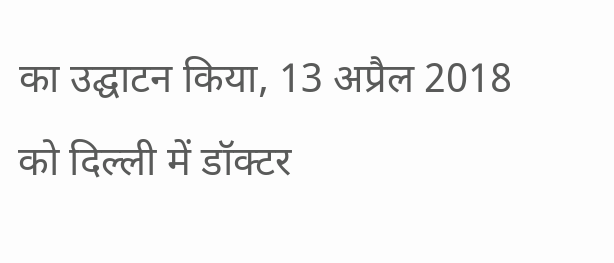का उद्घाटन किया, 13 अप्रैल 2018 को दिल्ली में डॉक्टर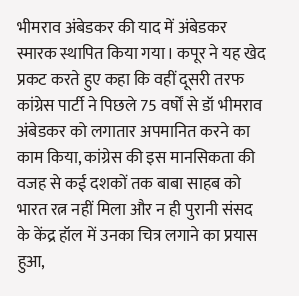भीमराव अंबेडकर की याद में अंबेडकर स्मारक स्थापित किया गया। कपूर ने यह खेद प्रकट करते हुए कहा कि वहीं दूसरी तरफ कांग्रेस पार्टी ने पिछले 75 वर्षों से डॉ भीमराव अंबेडकर को लगातार अपमानित करने का काम किया, कांग्रेस की इस मानसिकता की वजह से कई दशकों तक बाबा साहब को भारत रत्न नहीं मिला और न ही पुरानी संसद के केंद्र हॉल में उनका चित्र लगाने का प्रयास हुआ,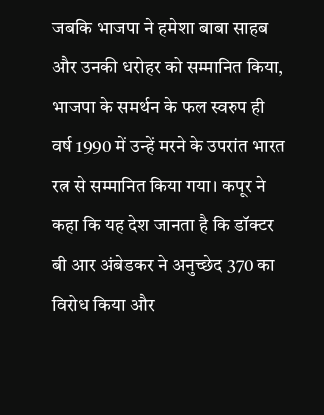जबकि भाजपा ने हमेशा बाबा साहब और उनकी धरोहर को सम्मानित किया, भाजपा के समर्थन के फल स्वरुप ही वर्ष 1990 में उन्हें मरने के उपरांत भारत रत्न से सम्मानित किया गया। कपूर ने कहा कि यह देश जानता है कि डॉक्टर बी आर अंबेडकर ने अनुच्छेद 370 का विरोध किया और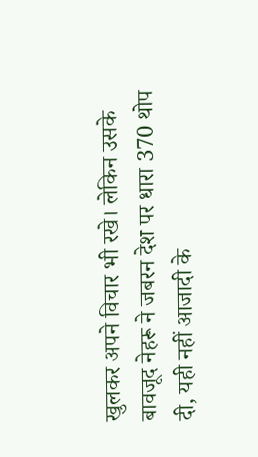खुलकर अपने विचार भी रखे। लेकिन उसके बावजूद नेहरू ने जबरन देश पर धारा 370 थोप दी, यही नहीं आजादी के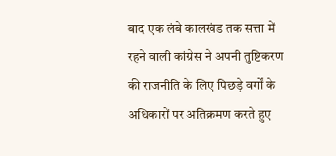बाद एक लंबे कालखंड तक सत्ता में रहने वाली कांग्रेस ने अपनी तुष्टिकरण की राजनीति के लिए पिछड़े वर्गों के अधिकारों पर अतिक्रमण करते हुए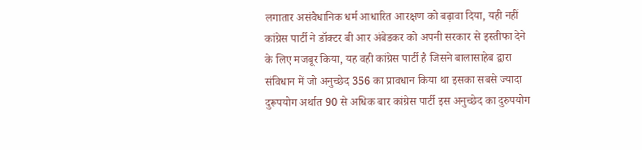लगातार असंवैधानिक धर्म आधारित आरक्षण को बढ़ावा दिया, यही नहीं कांग्रेस पार्टी ने डॉक्टर बी आर अंबेडकर को अपनी सरकार से इस्तीफा देने के लिए मजबूर किया, यह वही कांग्रेस पार्टी है जिसने बालासाहेब द्वारा संविधान में जो अनुच्छेद 356 का प्रावधान किया था इसका सबसे ज्यादा दुरूपयोग अर्थात 90 से अधिक बार कांग्रेस पार्टी इस अनुच्छेद का दुरुपयोग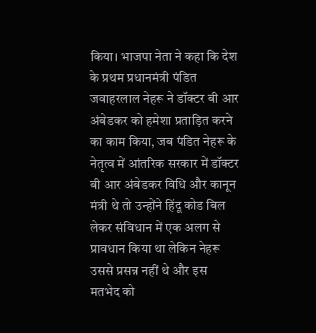किया। भाजपा नेता ने कहा कि देश के प्रथम प्रधानमंत्री पंडित जवाहरलाल नेहरू ने डॉक्टर बी आर अंबेडकर को हमेशा प्रताड़ित करने का काम किया, जब पंडित नेहरू के नेतृत्व में आंतरिक सरकार में डॉक्टर बी आर अंबेडकर विधि और कानून मंत्री थे तो उन्होंने हिंदू कोड बिल लेकर संविधान में एक अलग से प्रावधान किया था लेकिन नेहरू उससे प्रसन्न नहीं थे और इस मतभेद को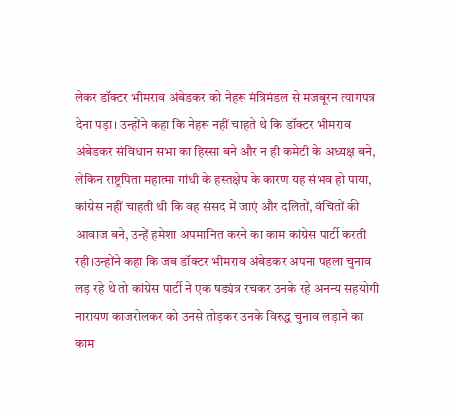लेकर डॉक्टर भीमराव अंबेडकर को नेहरू मंत्रिमंडल से मजबूरन त्यागपत्र देना पड़ा। उन्होंने कहा कि नेहरू नहीं चाहते थे कि डॉक्टर भीमराव अंबेडकर संविधान सभा का हिस्सा बने और न ही कमेटी के अध्यक्ष बने, लेकिन राष्ट्रपिता महात्मा गांधी के हस्तक्षेप के कारण यह संभव हो पाया, कांग्रेस नहीं चाहती थी कि वह संसद में जाएं और दलितों, वंचितों की आवाज बने, उन्हें हमेशा अपमानित करने का काम कांग्रेस पार्टी करती रही।उन्होंने कहा कि जब डॉक्टर भीमराव अंबेडकर अपना पहला चुनाव लड़ रहे थे तो कांग्रेस पार्टी ने एक षड्यंत्र रचकर उनके रहे अनन्य सहयोगी नारायण काजरोलकर को उनसे तोड़कर उनके विरुद्ध चुनाव लड़ाने का काम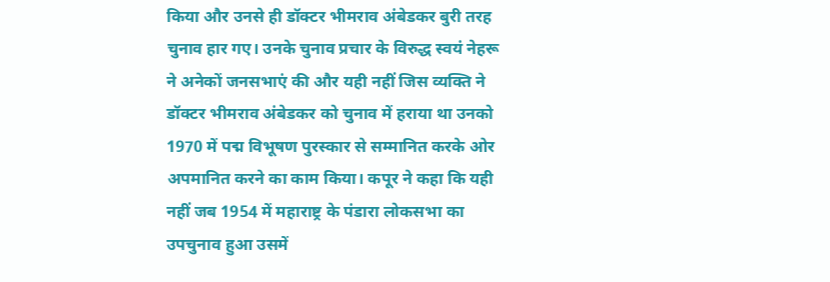किया और उनसे ही डॉक्टर भीमराव अंबेडकर बुरी तरह चुनाव हार गए। उनके चुनाव प्रचार के विरुद्ध स्वयं नेहरू ने अनेकों जनसभाएं की और यही नहीं जिस व्यक्ति ने डॉक्टर भीमराव अंबेडकर को चुनाव में हराया था उनको 1970 में पद्म विभूषण पुरस्कार से सम्मानित करके ओर अपमानित करने का काम किया। कपूर ने कहा कि यही नहीं जब 1954 में महाराष्ट्र के पंडारा लोकसभा का उपचुनाव हुआ उसमें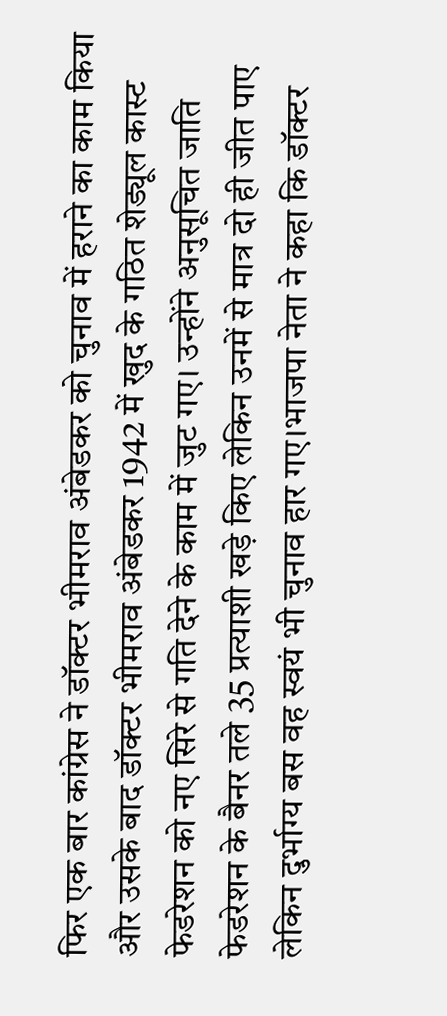फिर एक बार कांग्रेस ने डॉक्टर भीमराव अंबेडकर को चुनाव में हराने का काम किया और उसके बाद डॉक्टर भीमराव अंबेडकर 1942 में खुद के गठित शेड्यूल कास्ट फेडरेशन को नए सिरे से गति देने के काम में जुट गए। उन्होंने अनुसूचित जाति फेडरेशन के बैनर तले 35 प्रत्याशी खड़े किए लेकिन उनमें से मात्र दो ही जीत पाए लेकिन दुर्भाग्य बस वह स्वयं भी चुनाव हार गए।भाजपा नेता ने कहा कि डॉक्टर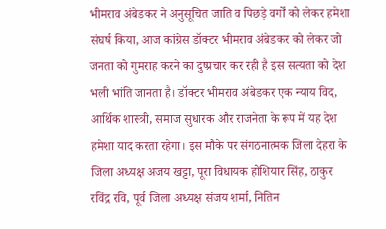भीमराव अंबेडकर ने अनुसूचित जाति व पिछड़े वर्गों को लेकर हमेशा संघर्ष किया, आज कांग्रेस डॉक्टर भीमराव अंबेडकर को लेकर जो जनता को गुमराह करने का दुष्प्रचार कर रही है इस सत्यता को देश भली भांति जानता है। डॉक्टर भीमराव अंबेडकर एक न्याय विद, आर्थिक शास्त्री, समाज सुधारक और राजनेता के रूप में यह देश हमेशा याद करता रहेगा। इस मौके पर संगठनात्मक जिला देहरा के जिला अध्यक्ष अजय खट्टा, पूरा विधायक होशियार सिंह, ठाकुर रविंद्र रवि, पूर्व जिला अध्यक्ष संजय शर्मा, नितिन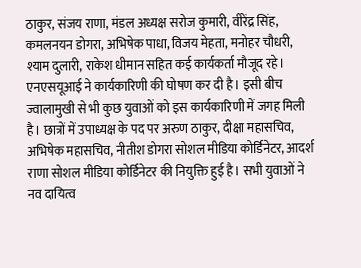ठाकुर, संजय राणा, मंडल अध्यक्ष सरोज कुमारी, वीरेंद्र सिंह, कमलनयन डोगरा, अभिषेक पाधा, विजय मेहता, मनोहर चौधरी, श्याम दुलारी, राकेश धीमान सहित कई कार्यकर्ता मौजूद रहे।
एनएसयूआई ने कार्यकारिणी की घोषण कर दी है। इसी बीच ज्वालामुखी से भी कुछ युवाओं को इस कार्यकारिणी में जगह मिली है। छात्रों में उपाध्यक्ष के पद पर अरुण ठाकुर, दीक्षा महासचिव, अभिषेक महासचिव, नीतीश डोगरा सोशल मीडिया कोर्डिनेटर, आदर्श राणा सोशल मीडिया कोर्डिनेटर की नियुक्ति हुई है। सभी युवाओं ने नव दायित्व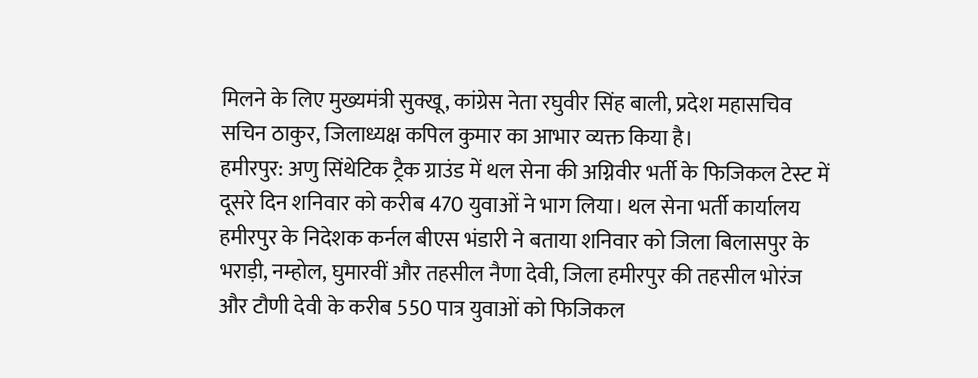मिलने के लिए मुख्यमंत्री सुक्खू, कांग्रेस नेता रघुवीर सिंह बाली, प्रदेश महासचिव सचिन ठाकुर, जिलाध्यक्ष कपिल कुमार का आभार व्यक्त किया है।
हमीरपुर: अणु सिंथेटिक ट्रैक ग्राउंड में थल सेना की अग्निवीर भर्ती के फिजिकल टेस्ट में दूसरे दिन शनिवार को करीब 470 युवाओं ने भाग लिया। थल सेना भर्ती कार्यालय हमीरपुर के निदेशक कर्नल बीएस भंडारी ने बताया शनिवार को जिला बिलासपुर के भराड़ी, नम्होल, घुमारवीं और तहसील नैणा देवी, जिला हमीरपुर की तहसील भोरंज और टौणी देवी के करीब 550 पात्र युवाओं को फिजिकल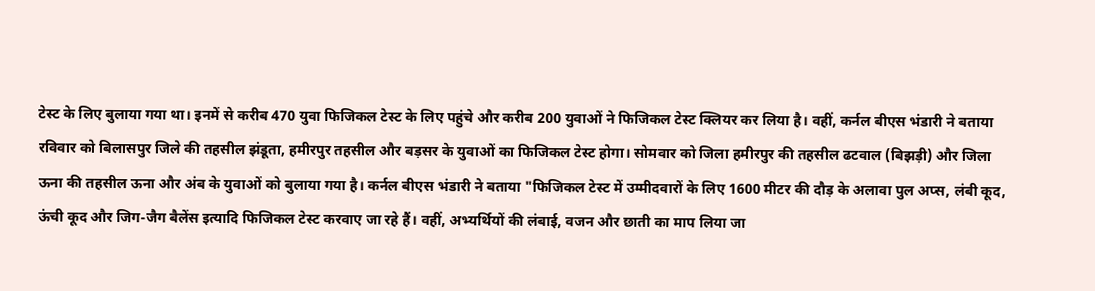टेस्ट के लिए बुलाया गया था। इनमें से करीब 470 युवा फिजिकल टेस्ट के लिए पहुंचे और करीब 200 युवाओं ने फिजिकल टेस्ट क्लियर कर लिया है। वहीं, कर्नल बीएस भंडारी ने बताया रविवार को बिलासपुर जिले की तहसील झंडूता, हमीरपुर तहसील और बड़सर के युवाओं का फिजिकल टेस्ट होगा। सोमवार को जिला हमीरपुर की तहसील ढटवाल (बिझड़ी) और जिला ऊना की तहसील ऊना और अंब के युवाओं को बुलाया गया है। कर्नल बीएस भंडारी ने बताया "फिजिकल टेस्ट में उम्मीदवारों के लिए 1600 मीटर की दौड़ के अलावा पुल अप्स, लंबी कूद, ऊंची कूद और जिग-जैग बैलेंस इत्यादि फिजिकल टेस्ट करवाए जा रहे हैं। वहीं, अभ्यर्थियों की लंबाई, वजन और छाती का माप लिया जा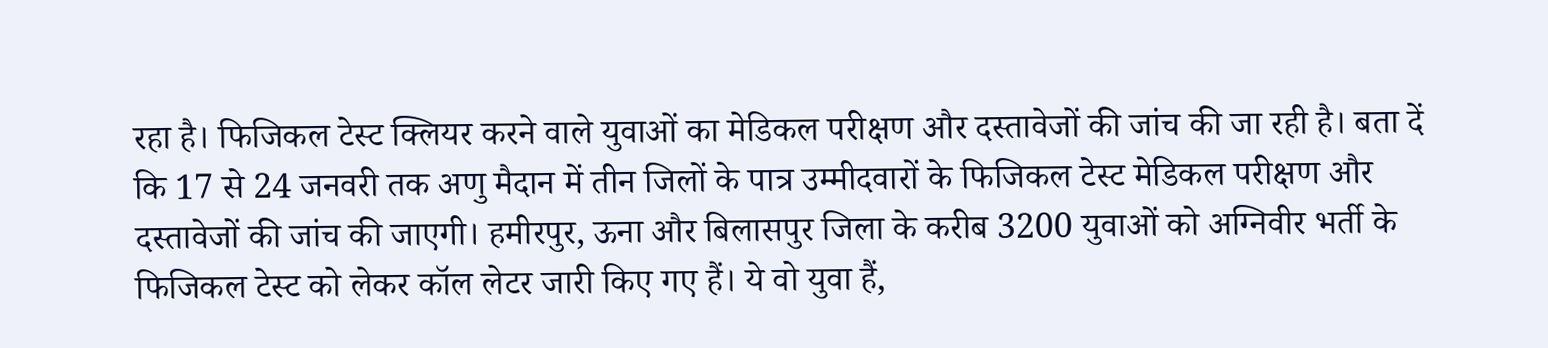रहा है। फिजिकल टेस्ट क्लियर करने वाले युवाओं का मेडिकल परीक्षण और दस्तावेजों की जांच की जा रही है। बता दें कि 17 से 24 जनवरी तक अणु मैदान में तीन जिलों के पात्र उम्मीदवारों के फिजिकल टेस्ट मेडिकल परीक्षण और दस्तावेजों की जांच की जाएगी। हमीरपुर, ऊना और बिलासपुर जिला के करीब 3200 युवाओं को अग्निवीर भर्ती के फिजिकल टेस्ट को लेकर कॉल लेटर जारी किए गए हैं। ये वो युवा हैं,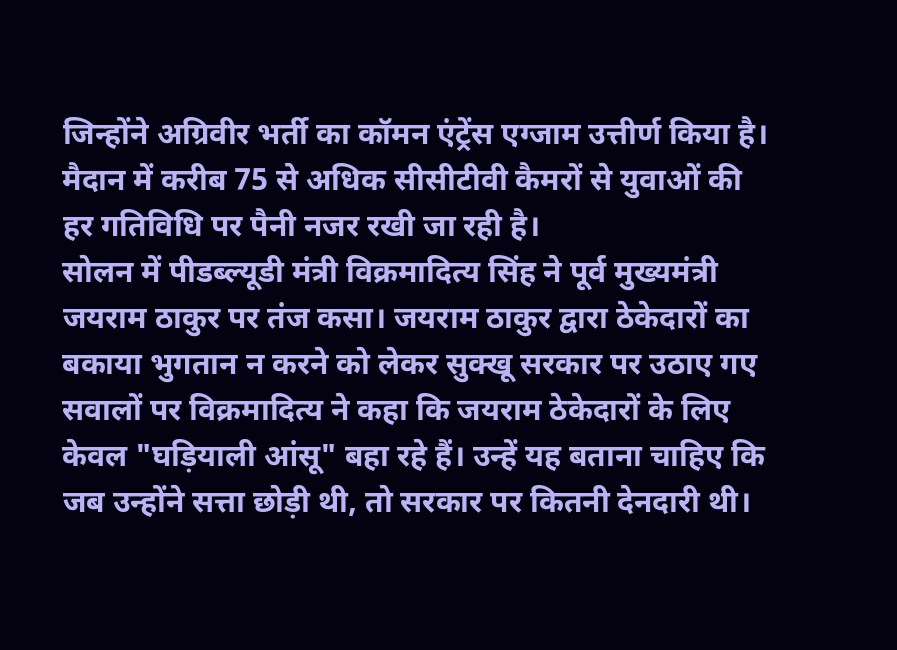जिन्होंने अग्रिवीर भर्ती का कॉमन एंट्रेंस एग्जाम उत्तीर्ण किया है। मैदान में करीब 75 से अधिक सीसीटीवी कैमरों से युवाओं की हर गतिविधि पर पैनी नजर रखी जा रही है।
सोलन में पीडब्ल्यूडी मंत्री विक्रमादित्य सिंह ने पूर्व मुख्यमंत्री जयराम ठाकुर पर तंज कसा। जयराम ठाकुर द्वारा ठेकेदारों का बकाया भुगतान न करने को लेकर सुक्खू सरकार पर उठाए गए सवालों पर विक्रमादित्य ने कहा कि जयराम ठेकेदारों के लिए केवल "घड़ियाली आंसू" बहा रहे हैं। उन्हें यह बताना चाहिए कि जब उन्होंने सत्ता छोड़ी थी, तो सरकार पर कितनी देनदारी थी।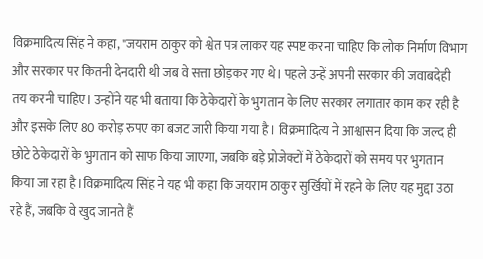विक्रमादित्य सिंह ने कहा, "जयराम ठाकुर को श्वेत पत्र लाकर यह स्पष्ट करना चाहिए कि लोक निर्माण विभाग और सरकार पर कितनी देनदारी थी जब वे सत्ता छोड़कर गए थे। पहले उन्हें अपनी सरकार की जवाबदेही तय करनी चाहिए। उन्होंने यह भी बताया कि ठेकेदारों के भुगतान के लिए सरकार लगातार काम कर रही है और इसके लिए 80 करोड़ रुपए का बजट जारी किया गया है। विक्रमादित्य ने आश्वासन दिया कि जल्द ही छोटे ठेकेदारों के भुगतान को साफ किया जाएगा, जबकि बड़े प्रोजेक्टों में ठेकेदारों को समय पर भुगतान किया जा रहा है।विक्रमादित्य सिंह ने यह भी कहा कि जयराम ठाकुर सुर्खियों में रहने के लिए यह मुद्दा उठा रहे हैं, जबकि वे खुद जानते हैं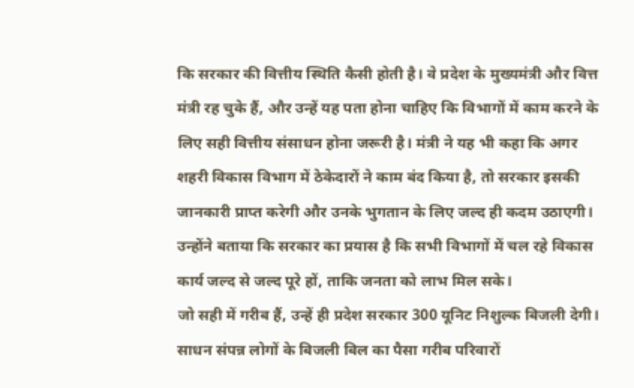कि सरकार की वित्तीय स्थिति कैसी होती है। वे प्रदेश के मुख्यमंत्री और वित्त मंत्री रह चुके हैं, और उन्हें यह पता होना चाहिए कि विभागों में काम करने के लिए सही वित्तीय संसाधन होना जरूरी है। मंत्री ने यह भी कहा कि अगर शहरी विकास विभाग में ठेकेदारों ने काम बंद किया है, तो सरकार इसकी जानकारी प्राप्त करेगी और उनके भुगतान के लिए जल्द ही कदम उठाएगी। उन्होंने बताया कि सरकार का प्रयास है कि सभी विभागों में चल रहे विकास कार्य जल्द से जल्द पूरे हों, ताकि जनता को लाभ मिल सके।
जो सही में गरीब हैं, उन्हें ही प्रदेश सरकार 300 यूनिट निशुल्क बिजली देगी। साधन संपन्न लोगों के बिजली बिल का पैसा गरीब परिवारों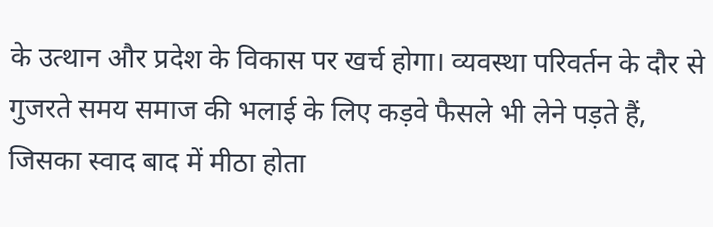के उत्थान और प्रदेश के विकास पर खर्च होगा। व्यवस्था परिवर्तन के दौर से गुजरते समय समाज की भलाई के लिए कड़वे फैसले भी लेने पड़ते हैं, जिसका स्वाद बाद में मीठा होता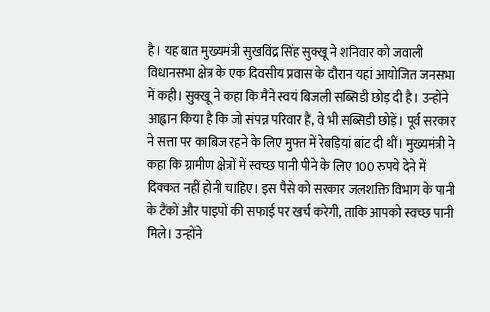है। यह बात मुख्यमंत्री सुखविंद्र सिंह सुक्खू ने शनिवार को जवाली विधानसभा क्षेत्र के एक दिवसीय प्रवास के दौरान यहां आयोजित जनसभा में कही। सुक्खू ने कहा कि मैंने स्वयं बिजली सब्सिडी छोड़ दी है। उन्होंने आह्वान किया है कि जो संपन्न परिवार हैं, वे भी सब्सिडी छोड़ें। पूर्व सरकार ने सत्ता पर काबिज रहने के लिए मुफ्त में रेबड़ियां बांट दी थीं। मुख्यमंत्री ने कहा कि ग्रामीण क्षेत्रों में स्वच्छ पानी पीने के लिए 100 रुपये देने में दिक्कत नहीं होनी चाहिए। इस पैसे को सरकार जलशक्ति विभाग के पानी के टैंकों और पाइपों की सफाई पर खर्च करेगी, ताकि आपको स्वच्छ पानी मिले। उन्होंने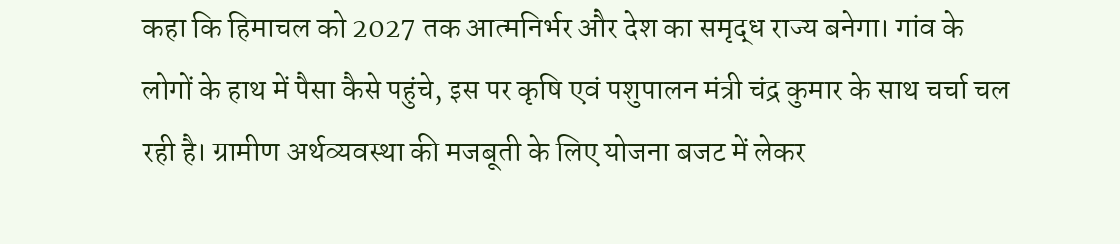कहा कि हिमाचल को 2027 तक आत्मनिर्भर और देश का समृद्ध राज्य बनेगा। गांव के लोगों के हाथ में पैसा कैसे पहुंचे, इस पर कृषि एवं पशुपालन मंत्री चंद्र कुमार के साथ चर्चा चल रही है। ग्रामीण अर्थव्यवस्था की मजबूती के लिए योजना बजट में लेकर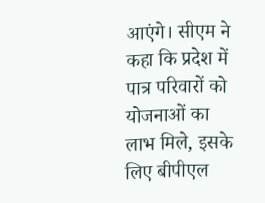आएंगे। सीएम ने कहा कि प्रदेश में पात्र परिवारों को योजनाओं का लाभ मिले, इसके लिए बीपीएल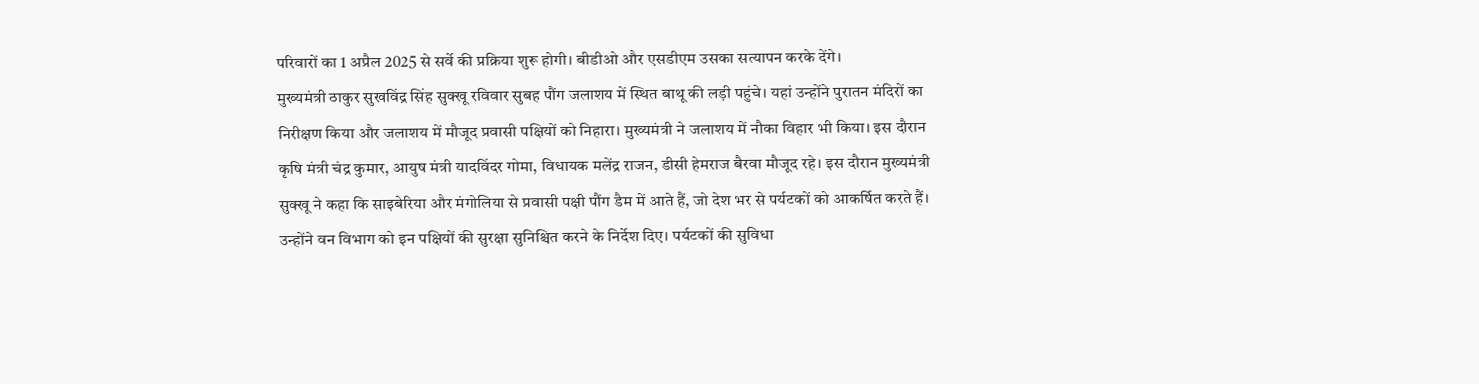परिवारों का 1 अप्रैल 2025 से सर्वे की प्रक्रिया शुरू होगी। बीडीओ और एसडीएम उसका सत्यापन करके देंगे।
मुख्यमंत्री ठाकुर सुखविंद्र सिंह सुक्खू रविवार सुबह पौंग जलाशय में स्थित बाथू की लड़ी पहुंचे। यहां उन्होंने पुरातन मंदिरों का निरीक्षण किया और जलाशय में मौजूद प्रवासी पक्षियों को निहारा। मुख्यमंत्री ने जलाशय में नौका विहार भी किया। इस दौरान कृषि मंत्री चंद्र कुमार, आयुष मंत्री यादविंदर गोमा, विधायक मलेंद्र राजन, डीसी हेमराज बैरवा मौजूद रहे। इस दौरान मुख्यमंत्री सुक्खू ने कहा कि साइबेरिया और मंगोलिया से प्रवासी पक्षी पौंग डैम में आते हैं, जो देश भर से पर्यटकों को आकर्षित करते हैं। उन्होंने वन विभाग को इन पक्षियों की सुरक्षा सुनिश्चित करने के निर्देश दिए। पर्यटकों की सुविधा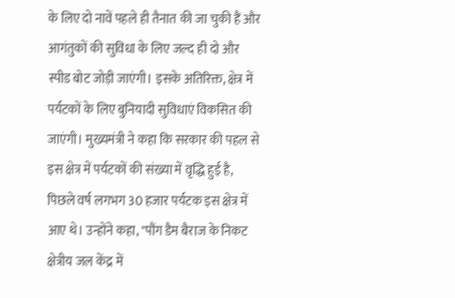के लिए दो नावें पहले ही तैनात की जा चुकी हैं और आगंतुकों की सुविधा के लिए जल्द ही दो और स्पीड बोट जोड़ी जाएंगी। इसके अतिरिक्त, क्षेत्र में पर्यटकों के लिए बुनियादी सुविधाएं विकसित की जाएंगी। मुख्यमंत्री ने कहा कि सरकार की पहल से इस क्षेत्र में पर्यटकों की संख्या में वृद्धि हुई है, पिछले वर्ष लगभग 30 हजार पर्यटक इस क्षेत्र में आए थे। उन्होंने कहा, "पौंग डैम बैराज के निकट क्षेत्रीय जल केंद्र में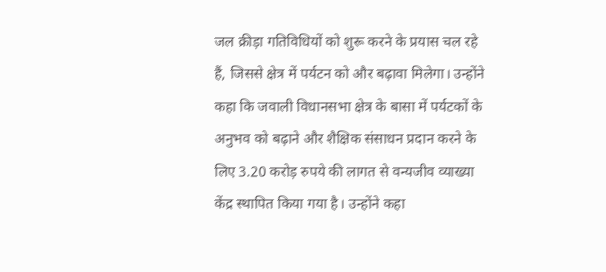जल क्रीड़ा गतिविधियों को शुरू करने के प्रयास चल रहे हैं, जिससे क्षेत्र में पर्यटन को और बढ़ावा मिलेगा। उन्होंने कहा कि जवाली विधानसभा क्षेत्र के बासा में पर्यटकों के अनुभव को बढ़ाने और शैक्षिक संसाधन प्रदान करने के लिए 3.20 करोड़ रुपये की लागत से वन्यजीव व्याख्या केंद्र स्थापित किया गया है। उन्होंने कहा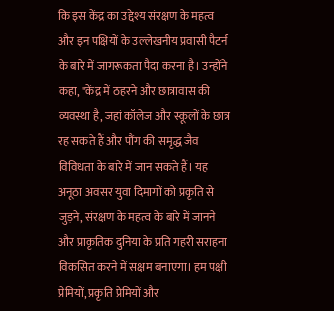कि इस केंद्र का उद्देश्य संरक्षण के महत्व और इन पक्षियों के उल्लेखनीय प्रवासी पैटर्न के बारे में जागरूकता पैदा करना है। उन्होंने कहा, "केंद्र में ठहरने और छात्रावास की व्यवस्था है, जहां कॉलेज और स्कूलों के छात्र रह सकते हैं और पौंग की समृद्ध जैव विविधता के बारे में जान सकते हैं। यह अनूठा अवसर युवा दिमागों को प्रकृति से जुड़ने, संरक्षण के महत्व के बारे में जानने और प्राकृतिक दुनिया के प्रति गहरी सराहना विकसित करने में सक्षम बनाएगा। हम पक्षी प्रेमियों, प्रकृति प्रेमियों और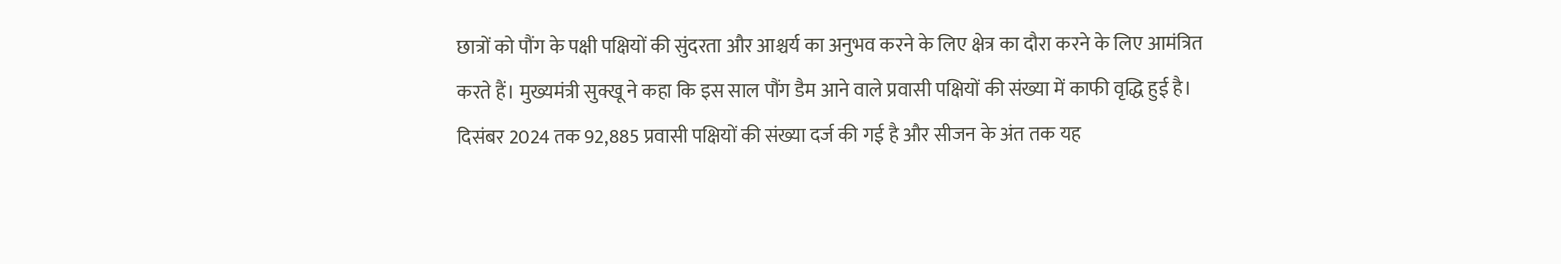छात्रों को पौंग के पक्षी पक्षियों की सुंदरता और आश्चर्य का अनुभव करने के लिए क्षेत्र का दौरा करने के लिए आमंत्रित करते हैं। मुख्यमंत्री सुक्खू ने कहा कि इस साल पौंग डैम आने वाले प्रवासी पक्षियों की संख्या में काफी वृद्धि हुई है। दिसंबर 2024 तक 92,885 प्रवासी पक्षियों की संख्या दर्ज की गई है और सीजन के अंत तक यह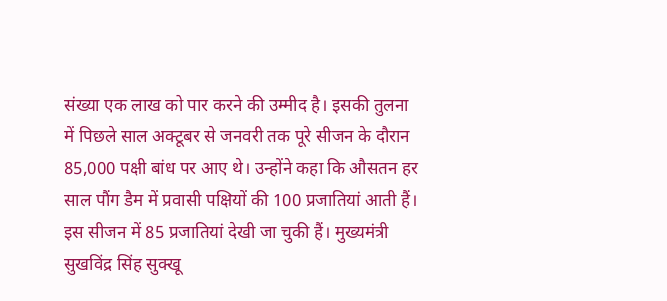संख्या एक लाख को पार करने की उम्मीद है। इसकी तुलना में पिछले साल अक्टूबर से जनवरी तक पूरे सीजन के दौरान 85,000 पक्षी बांध पर आए थे। उन्होंने कहा कि औसतन हर साल पौंग डैम में प्रवासी पक्षियों की 100 प्रजातियां आती हैं। इस सीजन में 85 प्रजातियां देखी जा चुकी हैं। मुख्यमंत्री सुखविंद्र सिंह सुक्खू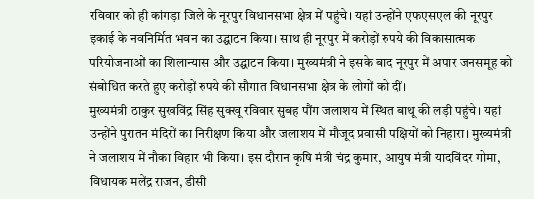रविवार को ही कांगड़ा जिले के नूरपुर विधानसभा क्षेत्र में पहुंचे। यहां उन्होंने एफएसएल की नूरपुर इकाई के नवनिर्मित भवन का उद्घाटन किया। साथ ही नूरपुर में करोड़ों रुपये की विकासात्मक परियोजनाओं का शिलान्यास और उद्घाटन किया। मुख्यमंत्री ने इसके बाद नूरपुर में अपार जनसमूह को संबोधित करते हुए करोड़ों रुपये की सौगात विधानसभा क्षेत्र के लोगों को दीं।
मुख्यमंत्री ठाकुर सुखविंद्र सिंह सुक्खू रविवार सुबह पौंग जलाशय में स्थित बाथू की लड़ी पहुंचे। यहां उन्होंने पुरातन मंदिरों का निरीक्षण किया और जलाशय में मौजूद प्रवासी पक्षियों को निहारा। मुख्यमंत्री ने जलाशय में नौका विहार भी किया। इस दौरान कृषि मंत्री चंद्र कुमार, आयुष मंत्री यादविंदर गोमा, विधायक मलेंद्र राजन, डीसी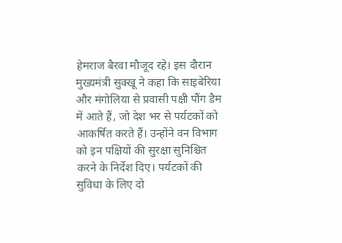हेमराज बैरवा मौजूद रहे। इस दौरान मुख्यमंत्री सुक्खू ने कहा कि साइबेरिया और मंगोलिया से प्रवासी पक्षी पौंग डैम में आते हैं, जो देश भर से पर्यटकों को आकर्षित करते हैं। उन्होंने वन विभाग को इन पक्षियों की सुरक्षा सुनिश्चित करने के निर्देश दिए। पर्यटकों की सुविधा के लिए दो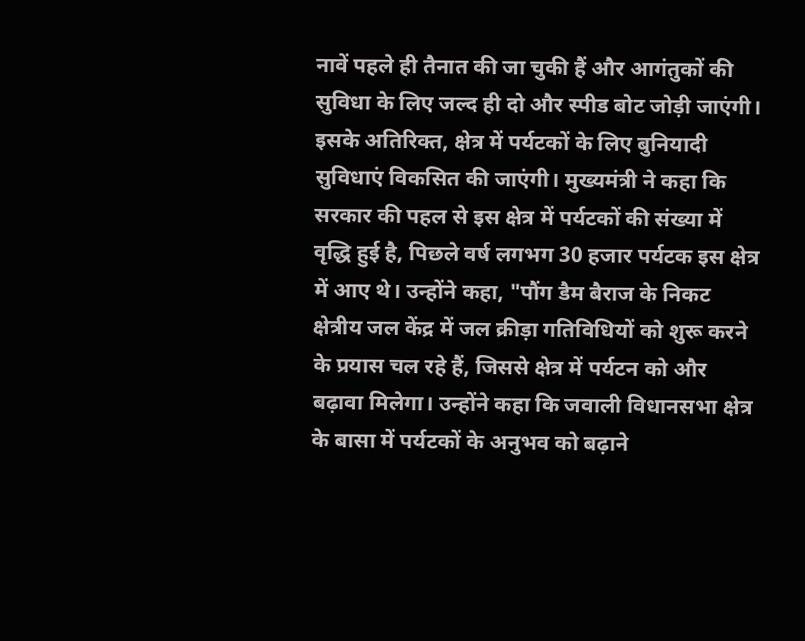नावें पहले ही तैनात की जा चुकी हैं और आगंतुकों की सुविधा के लिए जल्द ही दो और स्पीड बोट जोड़ी जाएंगी। इसके अतिरिक्त, क्षेत्र में पर्यटकों के लिए बुनियादी सुविधाएं विकसित की जाएंगी। मुख्यमंत्री ने कहा कि सरकार की पहल से इस क्षेत्र में पर्यटकों की संख्या में वृद्धि हुई है, पिछले वर्ष लगभग 30 हजार पर्यटक इस क्षेत्र में आए थे। उन्होंने कहा, "पौंग डैम बैराज के निकट क्षेत्रीय जल केंद्र में जल क्रीड़ा गतिविधियों को शुरू करने के प्रयास चल रहे हैं, जिससे क्षेत्र में पर्यटन को और बढ़ावा मिलेगा। उन्होंने कहा कि जवाली विधानसभा क्षेत्र के बासा में पर्यटकों के अनुभव को बढ़ाने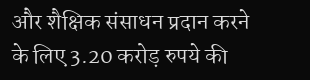और शैक्षिक संसाधन प्रदान करने के लिए 3.20 करोड़ रुपये की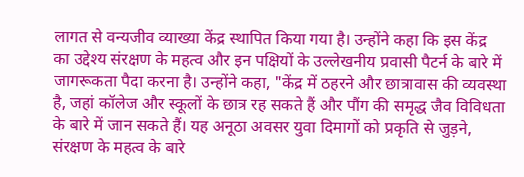लागत से वन्यजीव व्याख्या केंद्र स्थापित किया गया है। उन्होंने कहा कि इस केंद्र का उद्देश्य संरक्षण के महत्व और इन पक्षियों के उल्लेखनीय प्रवासी पैटर्न के बारे में जागरूकता पैदा करना है। उन्होंने कहा, "केंद्र में ठहरने और छात्रावास की व्यवस्था है, जहां कॉलेज और स्कूलों के छात्र रह सकते हैं और पौंग की समृद्ध जैव विविधता के बारे में जान सकते हैं। यह अनूठा अवसर युवा दिमागों को प्रकृति से जुड़ने, संरक्षण के महत्व के बारे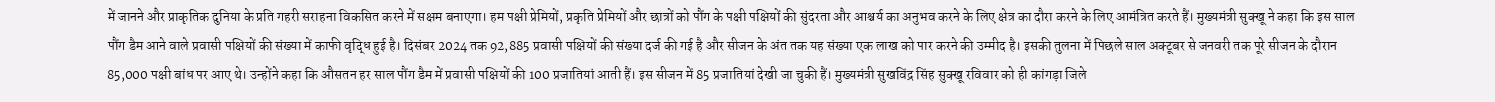में जानने और प्राकृतिक दुनिया के प्रति गहरी सराहना विकसित करने में सक्षम बनाएगा। हम पक्षी प्रेमियों, प्रकृति प्रेमियों और छात्रों को पौंग के पक्षी पक्षियों की सुंदरता और आश्चर्य का अनुभव करने के लिए क्षेत्र का दौरा करने के लिए आमंत्रित करते हैं। मुख्यमंत्री सुक्खू ने कहा कि इस साल पौंग डैम आने वाले प्रवासी पक्षियों की संख्या में काफी वृद्धि हुई है। दिसंबर 2024 तक 92,885 प्रवासी पक्षियों की संख्या दर्ज की गई है और सीजन के अंत तक यह संख्या एक लाख को पार करने की उम्मीद है। इसकी तुलना में पिछले साल अक्टूबर से जनवरी तक पूरे सीजन के दौरान 85,000 पक्षी बांध पर आए थे। उन्होंने कहा कि औसतन हर साल पौंग डैम में प्रवासी पक्षियों की 100 प्रजातियां आती हैं। इस सीजन में 85 प्रजातियां देखी जा चुकी हैं। मुख्यमंत्री सुखविंद्र सिंह सुक्खू रविवार को ही कांगड़ा जिले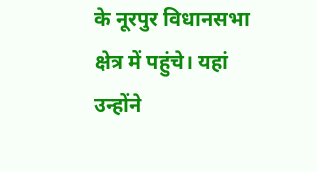के नूरपुर विधानसभा क्षेत्र में पहुंचे। यहां उन्होंने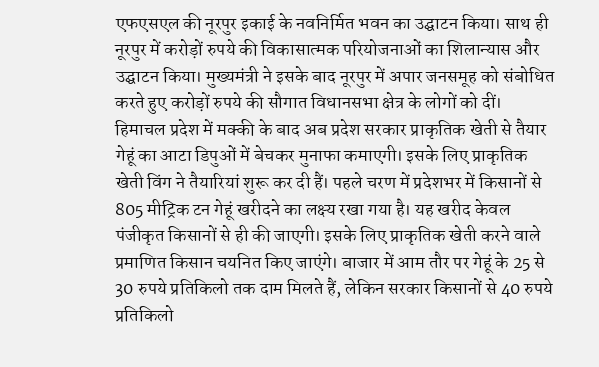एफएसएल की नूरपुर इकाई के नवनिर्मित भवन का उद्घाटन किया। साथ ही नूरपुर में करोड़ों रुपये की विकासात्मक परियोजनाओं का शिलान्यास और उद्घाटन किया। मुख्यमंत्री ने इसके बाद नूरपुर में अपार जनसमूह को संबोधित करते हुए करोड़ों रुपये की सौगात विधानसभा क्षेत्र के लोगों को दीं।
हिमाचल प्रदेश में मक्की के बाद अब प्रदेश सरकार प्राकृतिक खेती से तैयार गेहूं का आटा डिपुओं में बेचकर मुनाफा कमाएगी। इसके लिए प्राकृतिक खेती विंग ने तैयारियां शुरू कर दी हैं। पहले चरण में प्रदेशभर में किसानों से 805 मीट्रिक टन गेहूं खरीदने का लक्ष्य रखा गया है। यह खरीद केवल पंजीकृत किसानों से ही की जाएगी। इसके लिए प्राकृतिक खेती करने वाले प्रमाणित किसान चयनित किए जाएंगे। बाजार में आम तौर पर गेहूं के 25 से 30 रुपये प्रतिकिलो तक दाम मिलते हैं, लेकिन सरकार किसानों से 40 रुपये प्रतिकिलो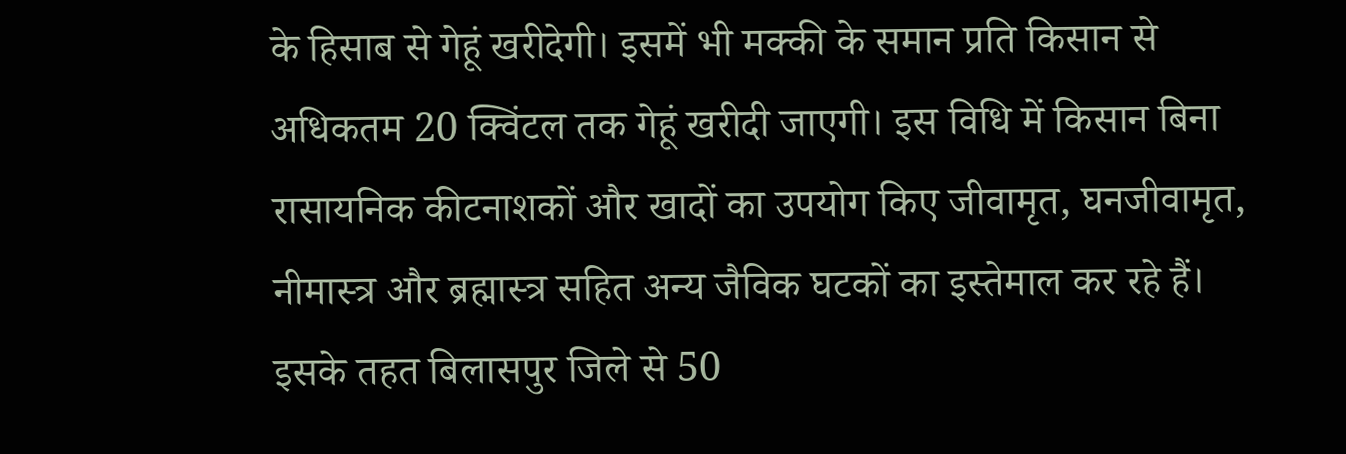के हिसाब से गेहूं खरीदेगी। इसमें भी मक्की के समान प्रति किसान से अधिकतम 20 क्विंटल तक गेहूं खरीदी जाएगी। इस विधि में किसान बिना रासायनिक कीटनाशकों और खादों का उपयोग किए जीवामृत, घनजीवामृत, नीमास्त्र और ब्रह्मास्त्र सहित अन्य जैविक घटकों का इस्तेमाल कर रहे हैं। इसके तहत बिलासपुर जिले से 50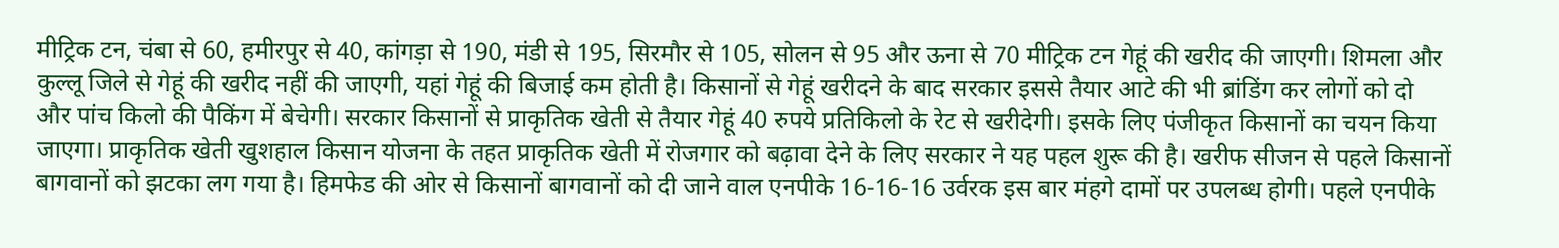मीट्रिक टन, चंबा से 60, हमीरपुर से 40, कांगड़ा से 190, मंडी से 195, सिरमौर से 105, सोलन से 95 और ऊना से 70 मीट्रिक टन गेहूं की खरीद की जाएगी। शिमला और कुल्लू जिले से गेहूं की खरीद नहीं की जाएगी, यहां गेहूं की बिजाई कम होती है। किसानों से गेहूं खरीदने के बाद सरकार इससे तैयार आटे की भी ब्रांडिंग कर लोगों को दो और पांच किलो की पैकिंग में बेचेगी। सरकार किसानों से प्राकृतिक खेती से तैयार गेहूं 40 रुपये प्रतिकिलो के रेट से खरीदेगी। इसके लिए पंजीकृत किसानों का चयन किया जाएगा। प्राकृतिक खेती खुशहाल किसान योजना के तहत प्राकृतिक खेती में रोजगार को बढ़ावा देने के लिए सरकार ने यह पहल शुरू की है। खरीफ सीजन से पहले किसानों बागवानों को झटका लग गया है। हिमफेड की ओर से किसानों बागवानों को दी जाने वाल एनपीके 16-16-16 उर्वरक इस बार मंहगे दामों पर उपलब्ध होगी। पहले एनपीके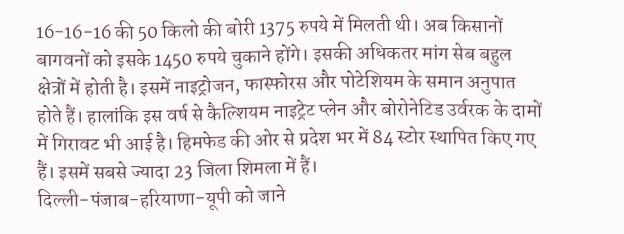16-16-16 की 50 किलो की बोरी 1375 रुपये में मिलती थी। अब किसानों बागवनों को इसके 1450 रुपये चुकाने होंगे। इसकी अधिकतर मांग सेब बहुल क्षेत्रों में होती है। इसमें नाइट्रोजन, फास्फोरस और पोटेशियम के समान अनुपात होते हैं। हालांकि इस वर्ष से कैल्शियम नाइट्रेट प्लेन और बोरोनेटिड उर्वरक के दामों में गिरावट भी आई है। हिमफेड की ओर से प्रदेश भर में 84 स्टोर स्थापित किए गए हैं। इसमें सबसे ज्यादा 23 जिला शिमला में हैं।
दिल्ली-पंजाब-हरियाणा-यूपी को जाने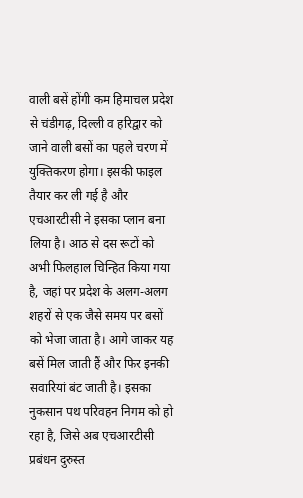वाली बसें होंगी कम हिमाचल प्रदेश से चंडीगढ़, दिल्ली व हरिद्वार को जाने वाली बसों का पहले चरण में युक्तिकरण होगा। इसकी फाइल तैयार कर ली गई है और एचआरटीसी ने इसका प्लान बना लिया है। आठ से दस रूटों को अभी फिलहाल चिन्हित किया गया है, जहां पर प्रदेश के अलग-अलग शहरों से एक जैसे समय पर बसों को भेजा जाता है। आगे जाकर यह बसें मिल जाती हैं और फिर इनकी सवारियां बंट जाती है। इसका नुकसान पथ परिवहन निगम को हो रहा है, जिसे अब एचआरटीसी प्रबंधन दुरुस्त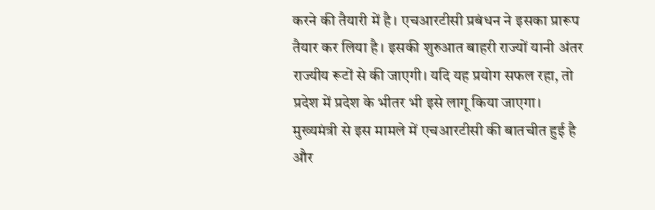करने की तैयारी में है। एचआरटीसी प्रबंधन ने इसका प्रारूप तैयार कर लिया है। इसकी शुरुआत बाहरी राज्यों यानी अंतर राज्यीय रूटों से की जाएगी। यदि यह प्रयोग सफल रहा, तो प्रदेश में प्रदेश के भीतर भी इसे लागू किया जाएगा। मुख्यमंत्री से इस मामले में एचआरटीसी की बातचीत हुई है और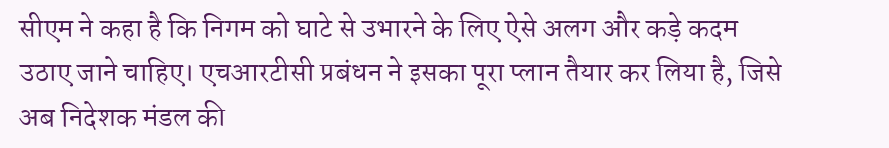सीएम ने कहा है कि निगम को घाटे से उभारने के लिए ऐसे अलग और कड़े कदम उठाए जाने चाहिए। एचआरटीसी प्रबंधन ने इसका पूरा प्लान तैयार कर लिया है, जिसे अब निदेशक मंडल की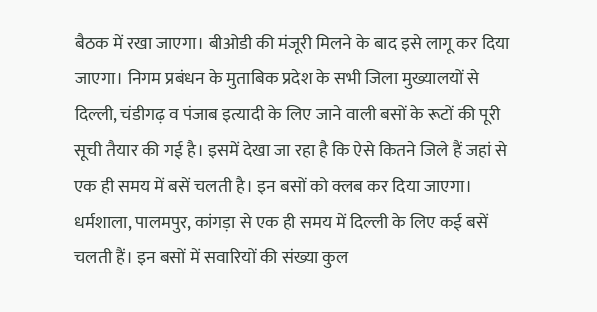बैठक में रखा जाएगा। बीओडी की मंजूरी मिलने के बाद इसे लागू कर दिया जाएगा। निगम प्रबंधन के मुताबिक प्रदेश के सभी जिला मुख्यालयों से दिल्ली, चंडीगढ़ व पंजाब इत्यादी के लिए जाने वाली बसों के रूटों की पूरी सूची तैयार की गई है। इसमें देखा जा रहा है कि ऐसे कितने जिले हैं जहां से एक ही समय में बसें चलती है। इन बसों को क्लब कर दिया जाएगा। धर्मशाला, पालमपुर, कांगड़ा से एक ही समय में दिल्ली के लिए कई बसें चलती हैं। इन बसों में सवारियों की संख्या कुल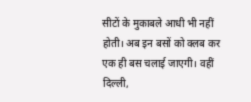सीटों के मुकाबले आधी भी नहीं होती। अब इन बसों को क्लब कर एक ही बस चलाई जाएगी। वहीं दिल्ली,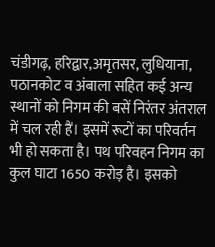चंडीगढ़, हरिद्वार,अमृतसर, लुधियाना, पठानकोट व अंबाला सहित कई अन्य स्थानों को निगम की बसें निरंतर अंतराल में चल रही हैं। इसमें रूटों का परिवर्तन भी हो सकता है। पथ परिवहन निगम का कुल घाटा 1650 करोड़ है। इसको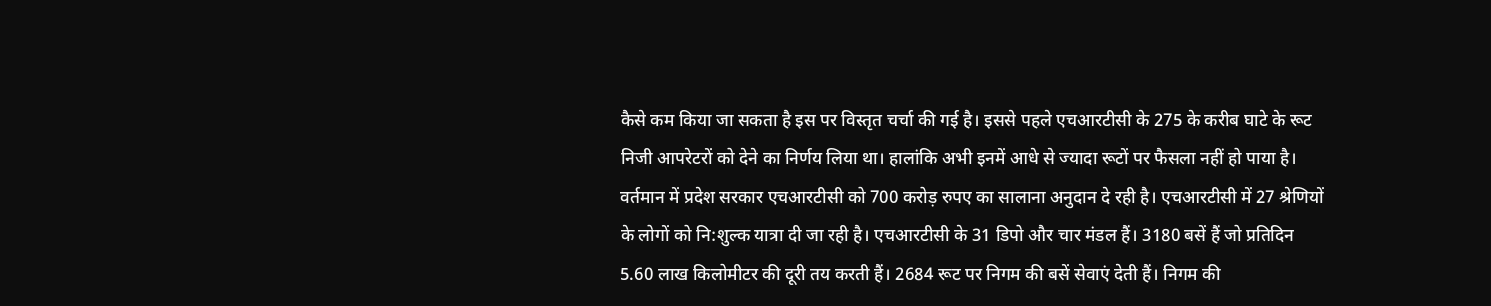कैसे कम किया जा सकता है इस पर विस्तृत चर्चा की गई है। इससे पहले एचआरटीसी के 275 के करीब घाटे के रूट निजी आपरेटरों को देने का निर्णय लिया था। हालांकि अभी इनमें आधे से ज्यादा रूटों पर फैसला नहीं हो पाया है। वर्तमान में प्रदेश सरकार एचआरटीसी को 700 करोड़ रुपए का सालाना अनुदान दे रही है। एचआरटीसी में 27 श्रेणियों के लोगों को नि:शुल्क यात्रा दी जा रही है। एचआरटीसी के 31 डिपो और चार मंडल हैं। 3180 बसें हैं जो प्रतिदिन 5.60 लाख किलोमीटर की दूरी तय करती हैं। 2684 रूट पर निगम की बसें सेवाएं देती हैं। निगम की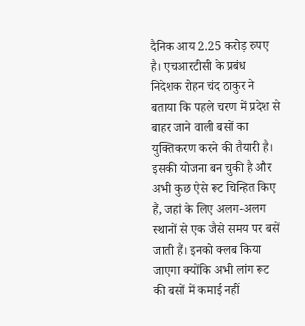दैनिक आय 2.25 करोड़ रुपए है। एचआरटीसी के प्रबंध निदेशक रोहन चंद ठाकुर ने बताया कि पहले चरण में प्रदेश से बाहर जाने वाली बसों का युक्तिकरण करने की तैयारी है। इसकी योजना बन चुकी है और अभी कुछ ऐसे रूट चिन्हित किए हैं, जहां के लिए अलग-अलग स्थानों से एक जैसे समय पर बसें जाती हैं। इनको क्लब किया जाएगा क्योंकि अभी लांग रूट की बसों में कमाई नहीं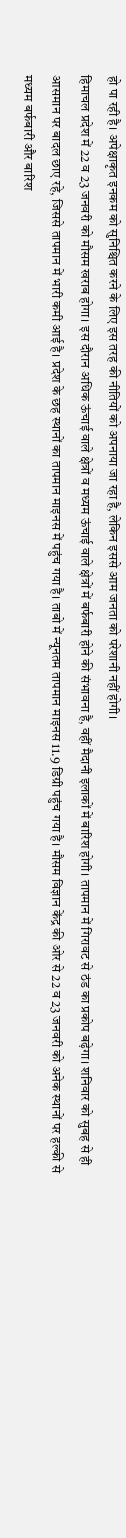हो पा रही है। अपेक्षाकृत इनकम को सुनिश्चित करने के लिए इस तरह की नीतियों को अपनाया जा रहा है, लेकिन इससे आम जनता को परेशानी नहीं होगी।
हिमाचल प्रदेश में 22 व 23 जनवरी को मौसम खराब होगा। इस दौरान अधिक ऊंचाई वाले क्षेत्रों व मध्यम ऊंचाई वाले क्षेत्रों में बर्फबारी होने की संभावना है, वहीं मैदानी इलाकों में बारिश होगी। तापमान में गिरावट से ठंड का प्रकोप बढ़ेगा। शनिवार को सुबह से ही आसमान पर बादल छाए रहे, जिससे तापमान में भारी कमी आई है। प्रदेश के छह स्थानों का तापमान माइनस में पहुंच गया है। ताबो में न्यूनतम तापमान माइनस 11.9 डिग्री पहुंच गया है। मौसम विज्ञान केंद्र की ओर से 22 व 23 जनवरी को अनेक स्थानों पर हल्की से मध्यम बर्फबारी और बारिश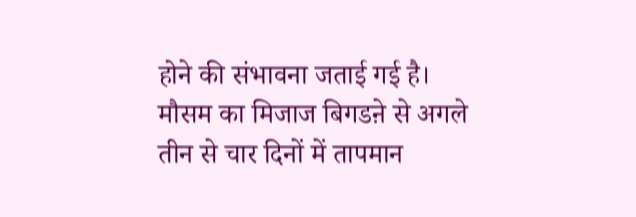होने की संभावना जताई गई है। मौसम का मिजाज बिगडऩे से अगले तीन से चार दिनों में तापमान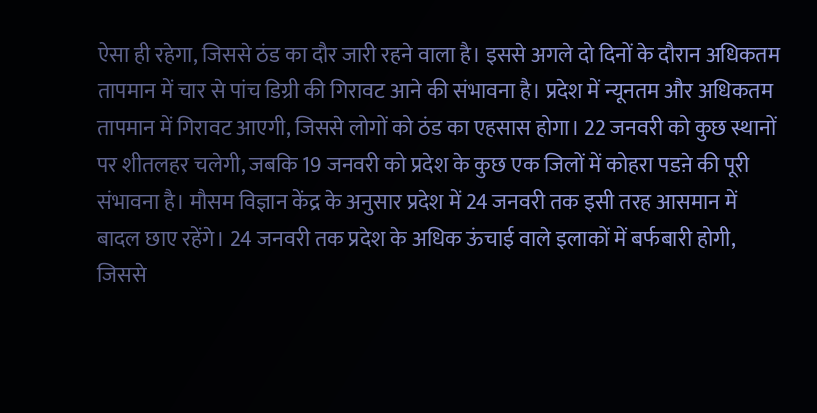ऐसा ही रहेगा, जिससे ठंड का दौर जारी रहने वाला है। इससे अगले दो दिनों के दौरान अधिकतम तापमान में चार से पांच डिग्री की गिरावट आने की संभावना है। प्रदेश में न्यूनतम और अधिकतम तापमान में गिरावट आएगी, जिससे लोगों को ठंड का एहसास होगा। 22 जनवरी को कुछ स्थानों पर शीतलहर चलेगी, जबकि 19 जनवरी को प्रदेश के कुछ एक जिलों में कोहरा पडऩे की पूरी संभावना है। मौसम विज्ञान केंद्र के अनुसार प्रदेश में 24 जनवरी तक इसी तरह आसमान में बादल छाए रहेंगे। 24 जनवरी तक प्रदेश के अधिक ऊंचाई वाले इलाकों में बर्फबारी होगी, जिससे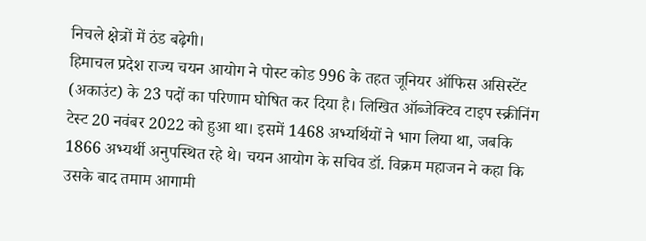निचले क्षेत्रों में ठंड बढ़ेगी।
हिमाचल प्रदेश राज्य चयन आयोग ने पोस्ट कोड 996 के तहत जूनियर ऑफिस असिस्टेंट (अकाउंट) के 23 पदों का परिणाम घोषित कर दिया है। लिखित ऑब्जेक्टिव टाइप स्क्रीनिंग टेस्ट 20 नवंबर 2022 को हुआ था। इसमें 1468 अभ्यर्थियों ने भाग लिया था, जबकि 1866 अभ्यर्थी अनुपस्थित रहे थे। चयन आयोग के सचिव डॉ. विक्रम महाजन ने कहा कि उसके बाद तमाम आगामी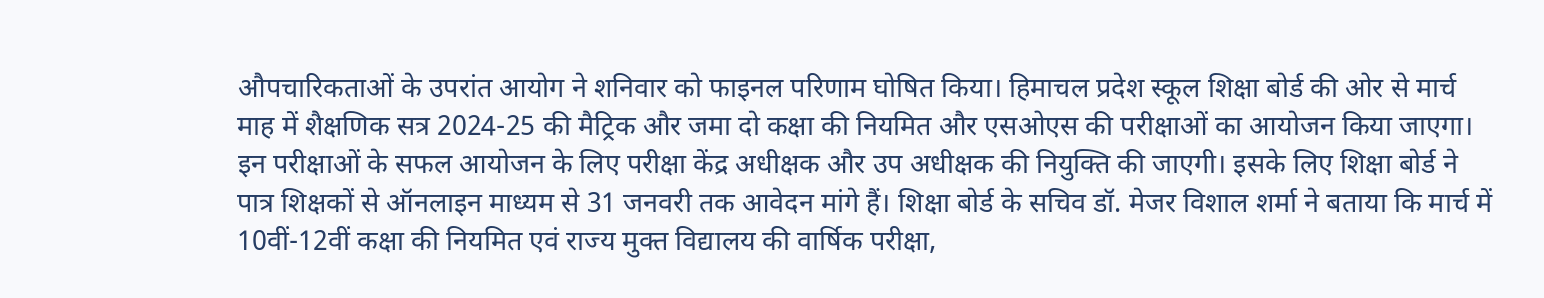औपचारिकताओं के उपरांत आयोग ने शनिवार को फाइनल परिणाम घोषित किया। हिमाचल प्रदेश स्कूल शिक्षा बोर्ड की ओर से मार्च माह में शैक्षणिक सत्र 2024-25 की मैट्रिक और जमा दो कक्षा की नियमित और एसओएस की परीक्षाओं का आयोजन किया जाएगा। इन परीक्षाओं के सफल आयोजन के लिए परीक्षा केंद्र अधीक्षक और उप अधीक्षक की नियुक्ति की जाएगी। इसके लिए शिक्षा बोर्ड ने पात्र शिक्षकों से ऑनलाइन माध्यम से 31 जनवरी तक आवेदन मांगे हैं। शिक्षा बोर्ड के सचिव डॉ. मेजर विशाल शर्मा ने बताया कि मार्च में 10वीं-12वीं कक्षा की नियमित एवं राज्य मुक्त विद्यालय की वार्षिक परीक्षा,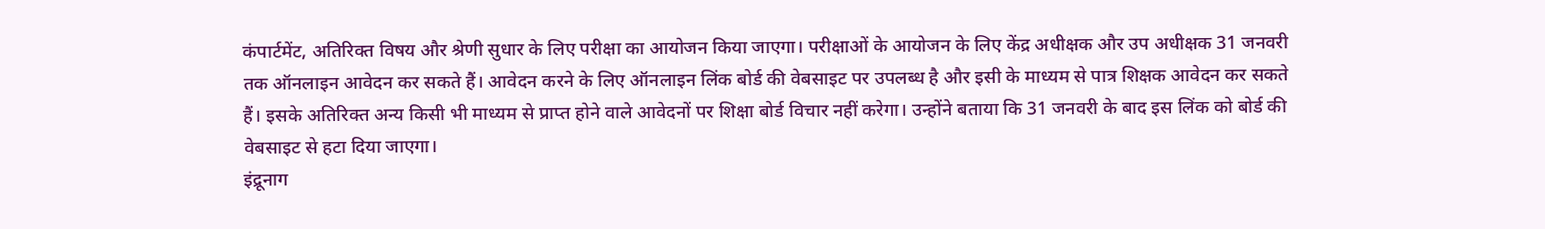कंपार्टमेंट, अतिरिक्त विषय और श्रेणी सुधार के लिए परीक्षा का आयोजन किया जाएगा। परीक्षाओं के आयोजन के लिए केंद्र अधीक्षक और उप अधीक्षक 31 जनवरी तक ऑनलाइन आवेदन कर सकते हैं। आवेदन करने के लिए ऑनलाइन लिंक बोर्ड की वेबसाइट पर उपलब्ध है और इसी के माध्यम से पात्र शिक्षक आवेदन कर सकते हैं। इसके अतिरिक्त अन्य किसी भी माध्यम से प्राप्त होने वाले आवेदनों पर शिक्षा बोर्ड विचार नहीं करेगा। उन्होंने बताया कि 31 जनवरी के बाद इस लिंक को बोर्ड की वेबसाइट से हटा दिया जाएगा।
इंद्रूनाग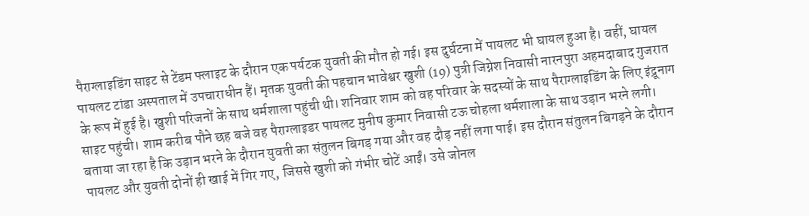पैराग्लाइडिंग साइट से टेंडम फ्लाइट के दौरान एक पर्यटक युवती की मौत हो गई। इस दुर्घटना में पायलट भी घायल हुआ है। वहीं, घायल पायलट टांडा अस्पताल में उपचाराधीन हैं। मृतक युवती की पहचान भावेश्वर खुशी (19) पुत्री जिग्नेश निवासी नारनपुरा अहमदाबाद गुजरात के रूप में हुई है। खुशी परिजनों के साथ धर्मशाला पहुंची थी। शनिवार शाम को वह परिवार के सदस्यों के साथ पैराग्लाइडिंग के लिए इंद्रूनाग साइट पहुंची। शाम करीब पौने छह बजे वह पैराग्लाइडर पायलट मुनीष कुमार निवासी टऊ चोहला धर्मशाला के साथ उड़ान भरने लगी। बताया जा रहा है कि उड़ान भरने के दौरान युवती का संतुलन बिगड़ गया और वह दौड़ नहीं लगा पाई। इस दौरान संतुलन बिगड़ने के दौरान पायलट और युवती दोनों ही खाई में गिर गए, जिससे खुशी को गंभीर चोटें आईं। उसे जोनल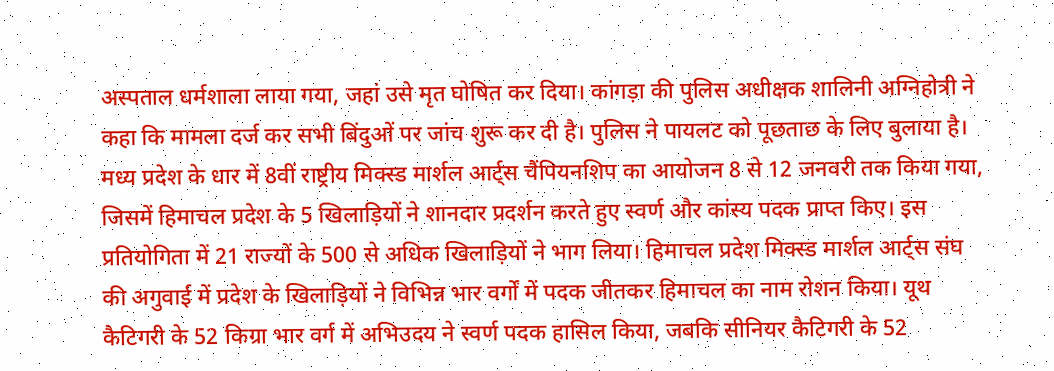अस्पताल धर्मशाला लाया गया, जहां उसे मृत घोषित कर दिया। कांगड़ा की पुलिस अधीक्षक शालिनी अग्निहोत्री ने कहा कि मामला दर्ज कर सभी बिंदुओं पर जांच शुरू कर दी है। पुलिस ने पायलट को पूछताछ के लिए बुलाया है।
मध्य प्रदेश के धार में 8वीं राष्ट्रीय मिक्स्ड मार्शल आर्ट्स चैंपियनशिप का आयोजन 8 से 12 जनवरी तक किया गया, जिसमें हिमाचल प्रदेश के 5 खिलाड़ियों ने शानदार प्रदर्शन करते हुए स्वर्ण और कांस्य पदक प्राप्त किए। इस प्रतियोगिता में 21 राज्यों के 500 से अधिक खिलाड़ियों ने भाग लिया। हिमाचल प्रदेश मिक्स्ड मार्शल आर्ट्स संघ की अगुवाई में प्रदेश के खिलाड़ियों ने विभिन्न भार वर्गों में पदक जीतकर हिमाचल का नाम रोशन किया। यूथ कैटिगरी के 52 किग्रा भार वर्ग में अभिउदय ने स्वर्ण पदक हासिल किया, जबकि सीनियर कैटिगरी के 52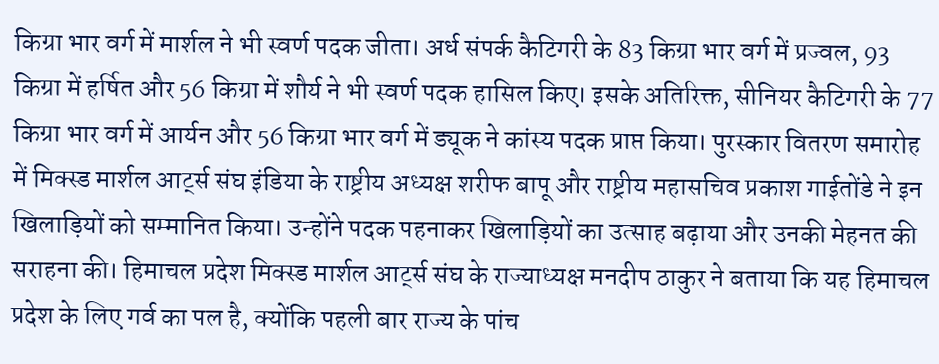किग्रा भार वर्ग में मार्शल ने भी स्वर्ण पदक जीता। अर्ध संपर्क कैटिगरी के 83 किग्रा भार वर्ग में प्रज्वल, 93 किग्रा में हर्षित और 56 किग्रा में शौर्य ने भी स्वर्ण पदक हासिल किए। इसके अतिरिक्त, सीनियर कैटिगरी के 77 किग्रा भार वर्ग में आर्यन और 56 किग्रा भार वर्ग में ड्यूक ने कांस्य पदक प्राप्त किया। पुरस्कार वितरण समारोह में मिक्स्ड मार्शल आर्ट्स संघ इंडिया के राष्ट्रीय अध्यक्ष शरीफ बापू और राष्ट्रीय महासचिव प्रकाश गाईतोंडे ने इन खिलाड़ियों को सम्मानित किया। उन्होंने पदक पहनाकर खिलाड़ियों का उत्साह बढ़ाया और उनकी मेहनत की सराहना की। हिमाचल प्रदेश मिक्स्ड मार्शल आर्ट्स संघ के राज्याध्यक्ष मनदीप ठाकुर ने बताया कि यह हिमाचल प्रदेश के लिए गर्व का पल है, क्योंकि पहली बार राज्य के पांच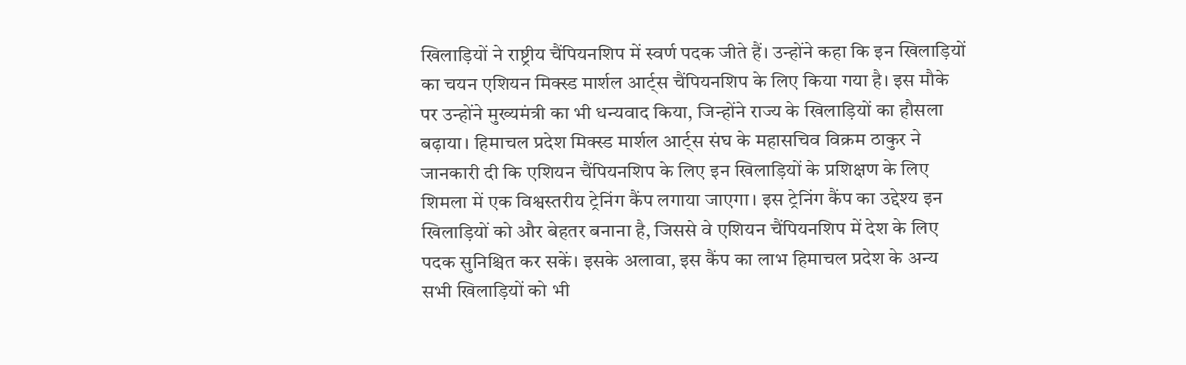खिलाड़ियों ने राष्ट्रीय चैंपियनशिप में स्वर्ण पदक जीते हैं। उन्होंने कहा कि इन खिलाड़ियों का चयन एशियन मिक्स्ड मार्शल आर्ट्स चैंपियनशिप के लिए किया गया है। इस मौके पर उन्होंने मुख्यमंत्री का भी धन्यवाद किया, जिन्होंने राज्य के खिलाड़ियों का हौसला बढ़ाया। हिमाचल प्रदेश मिक्स्ड मार्शल आर्ट्स संघ के महासचिव विक्रम ठाकुर ने जानकारी दी कि एशियन चैंपियनशिप के लिए इन खिलाड़ियों के प्रशिक्षण के लिए शिमला में एक विश्वस्तरीय ट्रेनिंग कैंप लगाया जाएगा। इस ट्रेनिंग कैंप का उद्देश्य इन खिलाड़ियों को और बेहतर बनाना है, जिससे वे एशियन चैंपियनशिप में देश के लिए पदक सुनिश्चित कर सकें। इसके अलावा, इस कैंप का लाभ हिमाचल प्रदेश के अन्य सभी खिलाड़ियों को भी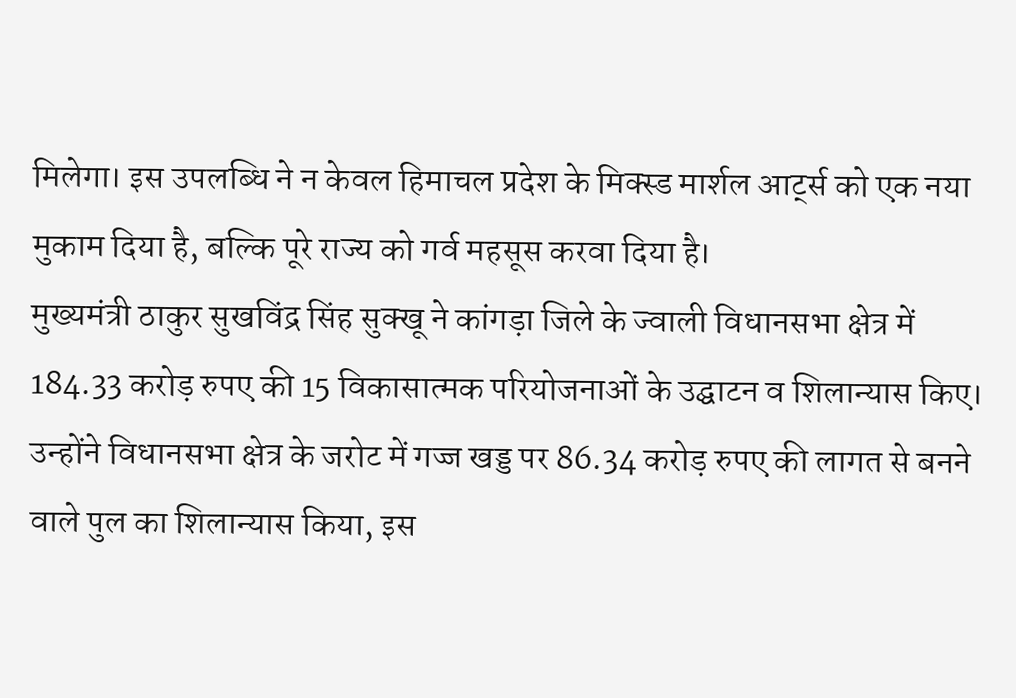मिलेगा। इस उपलब्धि ने न केवल हिमाचल प्रदेश के मिक्स्ड मार्शल आर्ट्स को एक नया मुकाम दिया है, बल्कि पूरे राज्य को गर्व महसूस करवा दिया है।
मुख्यमंत्री ठाकुर सुखविंद्र सिंह सुक्खू ने कांगड़ा जिले के ज्वाली विधानसभा क्षेत्र में 184.33 करोड़ रुपए की 15 विकासात्मक परियोजनाओं के उद्घाटन व शिलान्यास किए। उन्होंने विधानसभा क्षेत्र के जरोट में गज्ज खड्ड पर 86.34 करोड़ रुपए की लागत से बनने वाले पुल का शिलान्यास किया, इस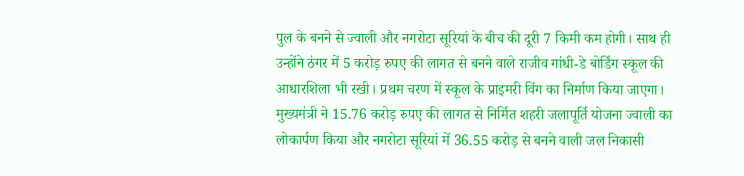पुल के बनने से ज्वाली और नगरोटा सूरियां के बीच की दूरी 7 किमी कम होगी। साथ ही उन्होंने ठंगर में 5 करोड़ रुपए की लागत से बनने वाले राजीव गांधी-डे बोर्डिंग स्कूल की आधारशिला भी रखी। प्रथम चरण में स्कूल के प्राइमरी विंग का निर्माण किया जाएगा। मुख्यमंत्री ने 15.76 करोड़ रुपए की लागत से निर्मित शहरी जलापूर्ति योजना ज्वाली का लोकार्पण किया और नगरोटा सूरियां में 36.55 करोड़ से बनने वाली जल निकासी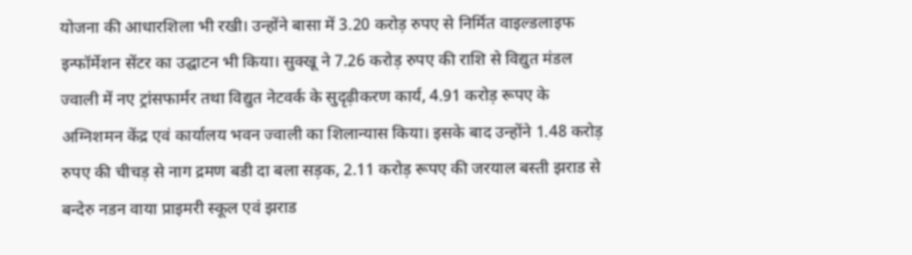योजना की आधारशिला भी रखी। उन्होंने बासा में 3.20 करोड़ रुपए से निर्मित वाइल्डलाइफ इन्फॉर्मेशन सेंटर का उद्घाटन भी किया। सुक्खू ने 7.26 करोड़ रुपए की राशि से विद्युत मंडल ज्वाली में नए ट्रांसफार्मर तथा विद्युत नेटवर्क के सुदृढ़ीकरण कार्य, 4.91 करोड़ रूपए के अग्निशमन केंद्र एवं कार्यालय भवन ज्वाली का शिलान्यास किया। इसके बाद उन्होंने 1.48 करोड़ रुपए की चीचड़ से नाग द्रमण बडी दा बला सड़क, 2.11 करोड़ रूपए की जरयाल बस्ती झराड से बन्देरु नडन वाया प्राइमरी स्कूल एवं झराड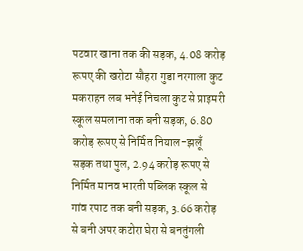पटवार खाना तक की सड़क, 4.08 करोड़ रूपए की खरोटा सौहरा गुडा नरगाला कुट मकराहन लब भनेई निचला कुट से प्राइमरी स्कूल समलाना तक बनी सड़क, 6.80 करोड़ रूपए से निर्मित नियाल-झलूँ सड़क तथा पुल, 2.94 करोड़ रूपए से निर्मित मानव भारती पब्लिक स्कूल से गांव रपाट तक बनी सड़क, 3.66 करोड़ से बनी अपर कटोरा घेरा से बनतुंगली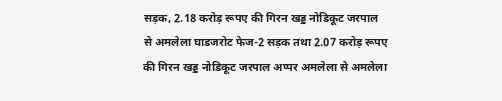सड़क, 2.18 करोड़ रूपए की गिरन खड्ड नोडिकूट जरपाल से अमलेला घाडजरोट फेज-2 सड़क तथा 2.07 करोड़ रूपए की गिरन खड्ड नोडिकूट जरपाल अप्पर अमलेला से अमलेला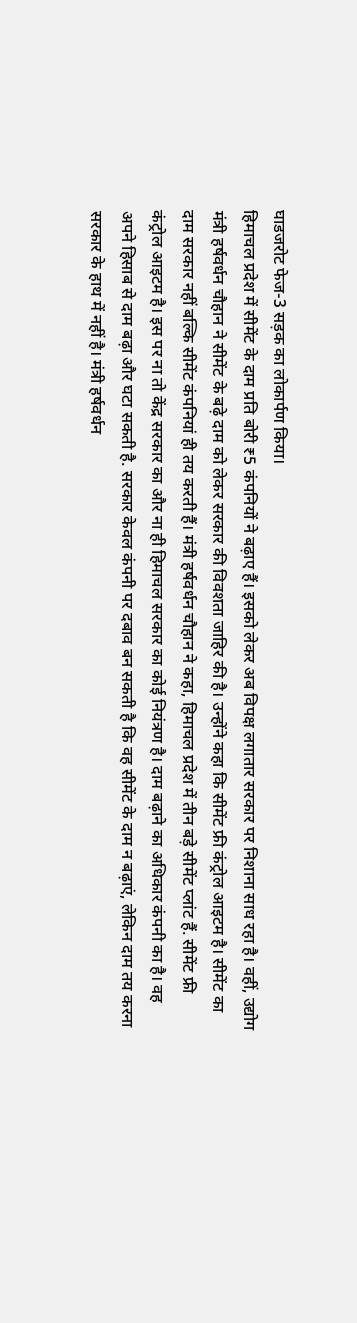घाडजरोट फेज-3 सड़क का लोकार्पण किया।
हिमाचल प्रदेश में सीमेंट के दाम प्रति बोरी ₹5 कंपनियों ने बढ़ाए हैं। इसको लेकर अब विपक्ष लगातार सरकार पर निशाना साध रहा है। वहीं, उद्योग मंत्री हर्षवर्धन चौहान ने सीमेंट के बढ़े दाम को लेकर सरकार की विवशता जाहिर की है। उन्होंने कहा कि सीमेंट फ्री कंट्रोल आइटम है। सीमेंट का दाम सरकार नहीं बल्कि सीमेंट कंपनियां ही तय करती हैं। मंत्री हर्षवर्धन चौहान ने कहा, हिमाचल प्रदेश में तीन बड़े सीमेंट प्लांट हैं. सीमेंट फ्री कंट्रोल आइटम है। इस पर ना तो केंद्र सरकार का और ना ही हिमाचल सरकार का कोई नियंत्रण है। दाम बढ़ाने का अधिकार कंपनी का है। वह अपने हिसाब से दाम बढ़ा और घटा सकती है. सरकार केवल कंपनी पर दबाव बन सकती है कि वह सीमेंट के दाम न बढ़ाएं, लेकिन दाम तय करना सरकार के हाथ में नहीं है। मंत्री हर्षवर्धन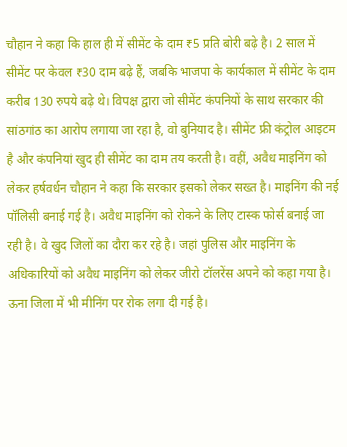चौहान ने कहा कि हाल ही में सीमेंट के दाम ₹5 प्रति बोरी बढ़े है। 2 साल में सीमेंट पर केवल ₹30 दाम बढ़े हैं, जबकि भाजपा के कार्यकाल में सीमेंट के दाम करीब 130 रुपये बढ़े थे। विपक्ष द्वारा जो सीमेंट कंपनियों के साथ सरकार की सांठगांठ का आरोप लगाया जा रहा है, वो बुनियाद है। सीमेंट फ्री कंट्रोल आइटम है और कंपनियां खुद ही सीमेंट का दाम तय करती है। वहीं, अवैध माइनिंग को लेकर हर्षवर्धन चौहान ने कहा कि सरकार इसको लेकर सख्त है। माइनिंग की नई पॉलिसी बनाई गई है। अवैध माइनिंग को रोकने के लिए टास्क फोर्स बनाई जा रही है। वे खुद जिलों का दौरा कर रहे है। जहां पुलिस और माइनिंग के अधिकारियों को अवैध माइनिंग को लेकर जीरो टॉलरेंस अपने को कहा गया है। ऊना जिला में भी मीनिंग पर रोक लगा दी गई है।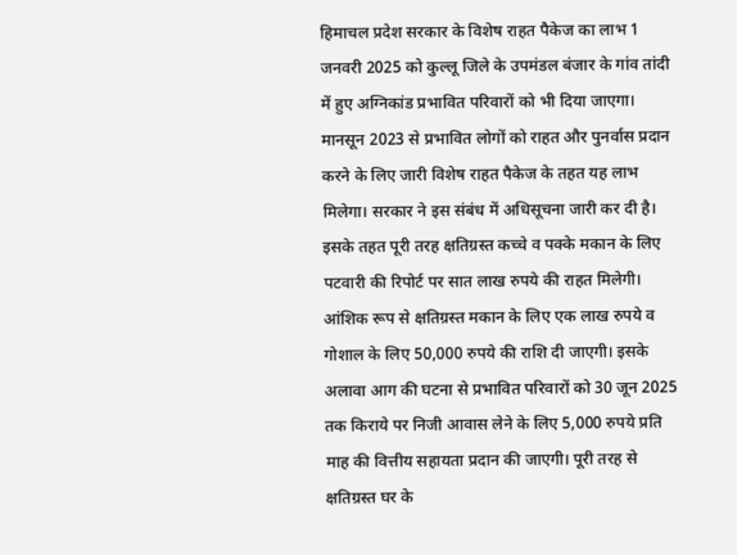हिमाचल प्रदेश सरकार के विशेष राहत पैकेज का लाभ 1 जनवरी 2025 को कुल्लू जिले के उपमंडल बंजार के गांव तांदी में हुए अग्निकांड प्रभावित परिवारों को भी दिया जाएगा। मानसून 2023 से प्रभावित लोगों को राहत और पुनर्वास प्रदान करने के लिए जारी विशेष राहत पैकेज के तहत यह लाभ मिलेगा। सरकार ने इस संबंध में अधिसूचना जारी कर दी है। इसके तहत पूरी तरह क्षतिग्रस्त कच्चे व पक्के मकान के लिए पटवारी की रिपोर्ट पर सात लाख रुपये की राहत मिलेगी। आंशिक रूप से क्षतिग्रस्त मकान के लिए एक लाख रुपये व गोशाल के लिए 50,000 रुपये की राशि दी जाएगी। इसके अलावा आग की घटना से प्रभावित परिवारों को 30 जून 2025 तक किराये पर निजी आवास लेने के लिए 5,000 रुपये प्रति माह की वित्तीय सहायता प्रदान की जाएगी। पूरी तरह से क्षतिग्रस्त घर के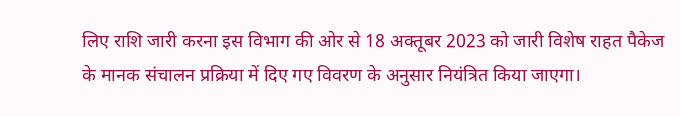लिए राशि जारी करना इस विभाग की ओर से 18 अक्तूबर 2023 को जारी विशेष राहत पैकेज के मानक संचालन प्रक्रिया में दिए गए विवरण के अनुसार नियंत्रित किया जाएगा।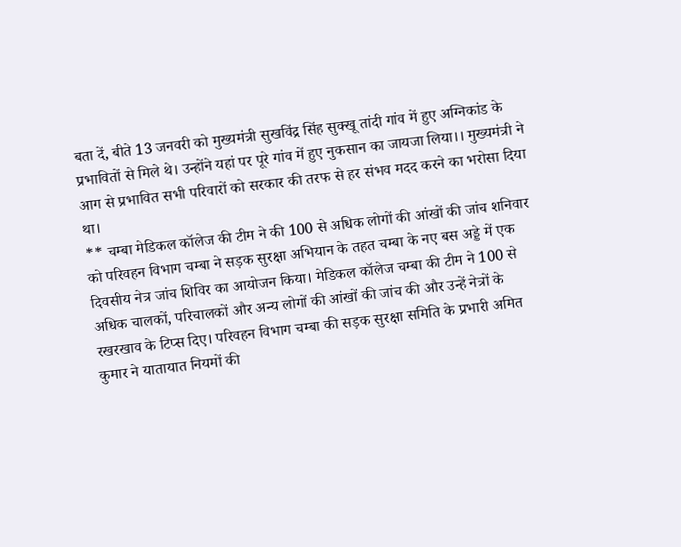बता दें, बीते 13 जनवरी को मुख्यमंत्री सुखविंद्र सिंह सुक्खू तांदी गांव में हुए अग्निकांड के प्रभावितों से मिले थे। उन्होंने यहां पर पूरे गांव में हुए नुकसान का जायजा लिया।। मुख्यमंत्री ने आग से प्रभावित सभी परिवारों को सरकार की तरफ से हर संभव मदद करने का भरोसा दिया था।
** चम्बा मेडिकल कॉलेज की टीम ने की 100 से अधिक लोगों की आंखों की जांच शनिवार को परिवहन विभाग चम्बा ने सड़क सुरक्षा अभियान के तहत चम्बा के नए बस अड्डे में एक दिवसीय नेत्र जांच शिविर का आयोजन किया। मेडिकल कॉलेज चम्बा की टीम ने 100 से अधिक चालकों, परिचालकों और अन्य लोगों की आंखों की जांच की और उन्हें नेत्रों के रखरखाव के टिप्स दिए। परिवहन विभाग चम्बा की सड़क सुरक्षा समिति के प्रभारी अमित कुमार ने यातायात नियमों की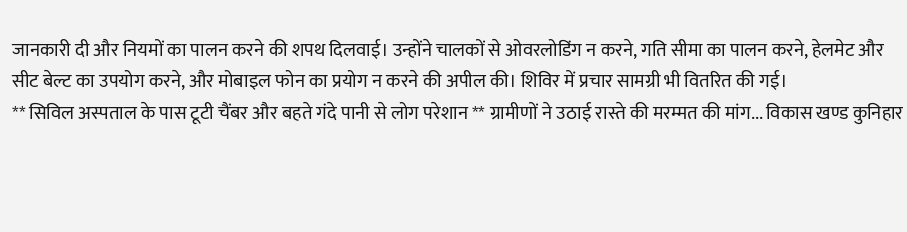जानकारी दी और नियमों का पालन करने की शपथ दिलवाई। उन्होंने चालकों से ओवरलोडिंग न करने, गति सीमा का पालन करने, हेलमेट और सीट बेल्ट का उपयोग करने, और मोबाइल फोन का प्रयोग न करने की अपील की। शिविर में प्रचार सामग्री भी वितरित की गई।
** सिविल अस्पताल के पास टूटी चैंबर और बहते गंदे पानी से लोग परेशान ** ग्रामीणों ने उठाई रास्ते की मरम्मत की मांग... विकास खण्ड कुनिहार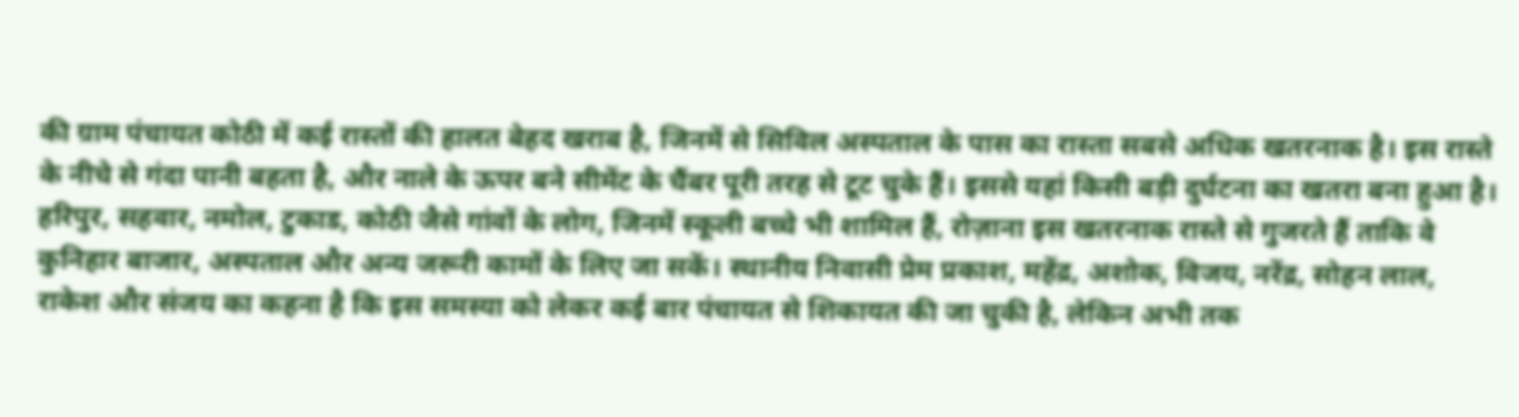की ग्राम पंचायत कोठी में कई रास्तों की हालत बेहद खराब है, जिनमें से सिविल अस्पताल के पास का रास्ता सबसे अधिक खतरनाक है। इस रास्ते के नीचे से गंदा पानी बहता है, और नाले के ऊपर बने सीमेंट के चैंबर पूरी तरह से टूट चुके हैं। इससे यहां किसी बड़ी दुर्घटना का खतरा बना हुआ है। हरिपुर, सहवार, नमोल, टुकाड, कोठी जैसे गांवों के लोग, जिनमें स्कूली बच्चे भी शामिल हैं, रोज़ाना इस खतरनाक रास्ते से गुजरते हैं ताकि वे कुनिहार बाजार, अस्पताल और अन्य जरूरी कामों के लिए जा सकें। स्थानीय निवासी प्रेम प्रकाश, महेंद्र, अशोक, विजय, नरेंद्र, सोहन लाल, राकेश और संजय का कहना है कि इस समस्या को लेकर कई बार पंचायत से शिकायत की जा चुकी है, लेकिन अभी तक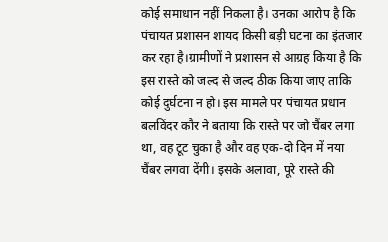कोई समाधान नहीं निकला है। उनका आरोप है कि पंचायत प्रशासन शायद किसी बड़ी घटना का इंतजार कर रहा है।ग्रामीणों ने प्रशासन से आग्रह किया है कि इस रास्ते को जल्द से जल्द ठीक किया जाए ताकि कोई दुर्घटना न हो। इस मामले पर पंचायत प्रधान बलविंदर कौर ने बताया कि रास्ते पर जो चैंबर लगा था, वह टूट चुका है और वह एक-दो दिन में नया चैंबर लगवा देंगी। इसके अलावा, पूरे रास्ते की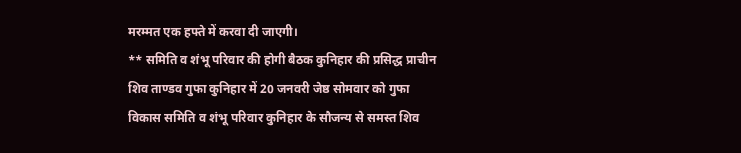मरम्मत एक हफ्ते में करवा दी जाएगी।
** समिति व शंभू परिवार की होगी बैठक कुनिहार की प्रसिद्ध प्राचीन शिव ताण्डव गुफा कुनिहार में 20 जनवरी जेष्ठ सोमवार को गुफा विकास समिति व शंभू परिवार कुनिहार के सौजन्य से समस्त शिव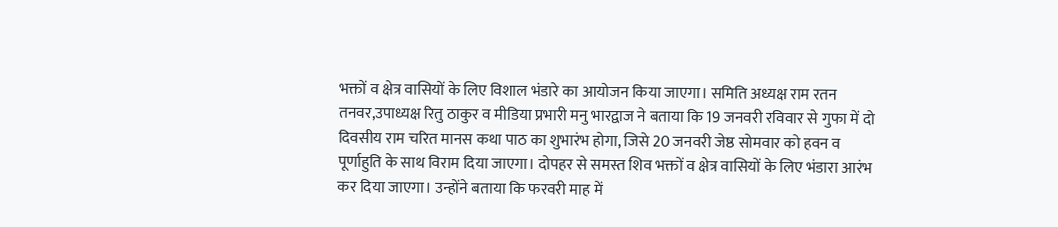भक्तों व क्षेत्र वासियों के लिए विशाल भंडारे का आयोजन किया जाएगा। समिति अध्यक्ष राम रतन तनवर,उपाध्यक्ष रितु ठाकुर व मीडिया प्रभारी मनु भारद्वाज ने बताया कि 19 जनवरी रविवार से गुफा में दो दिवसीय राम चरित मानस कथा पाठ का शुभारंभ होगा, जिसे 20 जनवरी जेष्ठ सोमवार को हवन व पूर्णाहुति के साथ विराम दिया जाएगा। दोपहर से समस्त शिव भक्तों व क्षेत्र वासियों के लिए भंडारा आरंभ कर दिया जाएगा। उन्होंने बताया कि फरवरी माह में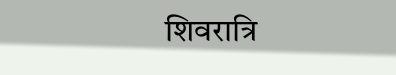शिवरात्रि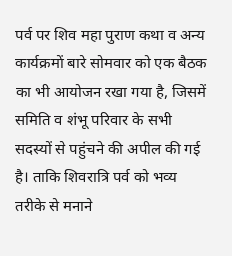पर्व पर शिव महा पुराण कथा व अन्य कार्यक्रमों बारे सोमवार को एक बैठक का भी आयोजन रखा गया है, जिसमें समिति व शंभू परिवार के सभी सदस्यों से पहुंचने की अपील की गई है। ताकि शिवरात्रि पर्व को भव्य तरीके से मनाने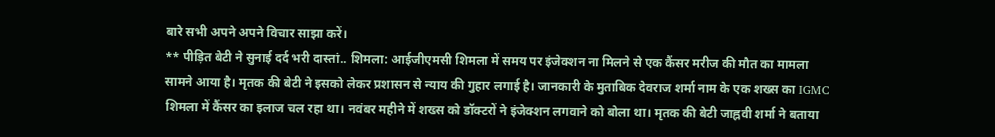बारे सभी अपने अपने विचार साझा करें।
** पीड़ित बेटी ने सुनाई दर्द भरी दास्तां.. शिमला: आईजीएमसी शिमला में समय पर इंजेक्शन ना मिलने से एक कैंसर मरीज की मौत का मामला सामने आया है। मृतक की बेटी ने इसको लेकर प्रशासन से न्याय की गुहार लगाई है। जानकारी के मुताबिक देवराज शर्मा नाम के एक शख्स का IGMC शिमला में कैंसर का इलाज चल रहा था। नवंबर महीने में शख्स को डॉक्टरों ने इंजेक्शन लगवाने को बोला था। मृतक की बेटी जाह्नवी शर्मा ने बताया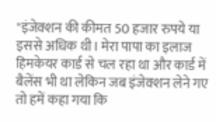"इंजेक्शन की कीमत 50 हजार रुपये या इससे अधिक थी। मेरा पापा का इलाज हिमकेयर कार्ड से चल रहा था और कार्ड में बैलेंस भी था लेकिन जब इंजेक्शन लेने गए तो हमें कहा गया कि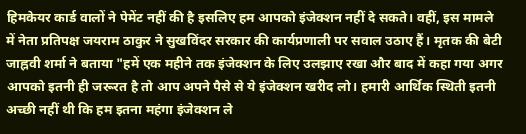हिमकेयर कार्ड वालों ने पेमेंट नहीं की है इसलिए हम आपको इंजेक्शन नहीं दे सकते। वहीं, इस मामले में नेता प्रतिपक्ष जयराम ठाकुर ने सुखविंदर सरकार की कार्यप्रणाली पर सवाल उठाए हैं। मृतक की बेटी जाह्नवी शर्मा ने बताया "हमें एक महीने तक इंजेक्शन के लिए उलझाए रखा और बाद में कहा गया अगर आपको इतनी ही जरूरत है तो आप अपने पैसे से ये इंजेक्शन खरीद लो। हमारी आर्थिक स्थिती इतनी अच्छी नहीं थी कि हम इतना महंगा इंजेक्शन ले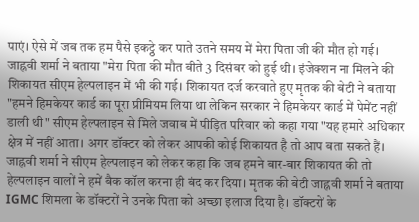पाएं। ऐसे में जब तक हम पैसे इकट्ठे कर पाते उतने समय में मेरा पिता जी की मौत हो गई। जाह्नवी शर्मा ने बताया "मेरा पिता की मौत बीते 3 दिसंबर को हुई थी। इंजेक्शन ना मिलने की शिकायत सीएम हेल्पलाइन में भी की गई। शिकायत दर्ज करवाते हुए मृतक की बेटी ने बताया "हमने हिमकेयर कार्ड का पूरा प्रीमियम लिया था लेकिन सरकार ने हिमकेयर कार्ड में पेमेंट नहीं डाली थी" सीएम हेल्पलाइन से मिले जवाब में पीड़ित परिवार को कहा गया "यह हमारे अधिकार क्षेत्र में नहीं आता। अगर डॉक्टर को लेकर आपकी कोई शिकायत है तो आप बता सकते हैं। जाह्नवी शर्मा ने सीएम हेल्पलाइन को लेकर कहा कि जब हमने बार-बार शिकायत की तो हेल्पलाइन वालों ने हमें बैक कॉल करना ही बंद कर दिया। मृतक की बेटी जाह्नवी शर्मा ने बताया IGMC शिमला के डॉक्टरों ने उनके पिता को अच्छा इलाज दिया है। डॉक्टरों के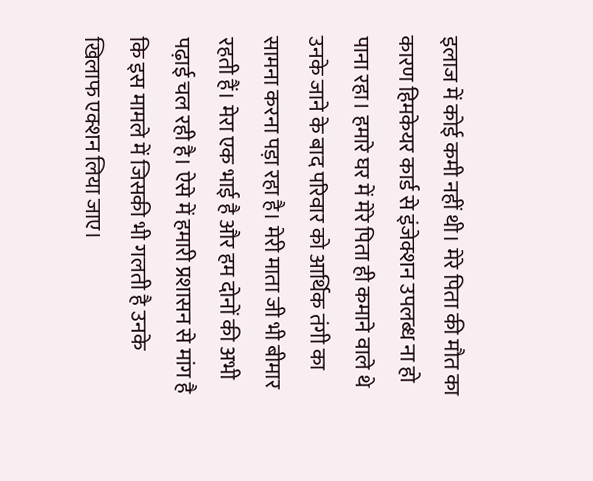इलाज में कोई कमी नहीं थी। मेरे पिता की मौत का कारण हिमकेयर कार्ड से इंजेक्शन उपलब्ध ना हो पाना रहा। हमारे घर में मेरे पिता ही कमाने वाले थे उनके जाने के बाद परिवार को आर्थिक तंगी का सामना करना पड़ा रहा है। मेरी माता जी भी बीमार रहती हैं। मेरा एक भाई है और हम दोनों की अभी पढ़ाई चल रही है। ऐसे में हमारी प्रशासन से मांग है कि इस मामले में जिसकी भी गलती है उनके खिलाफ एक्शन लिया जाए।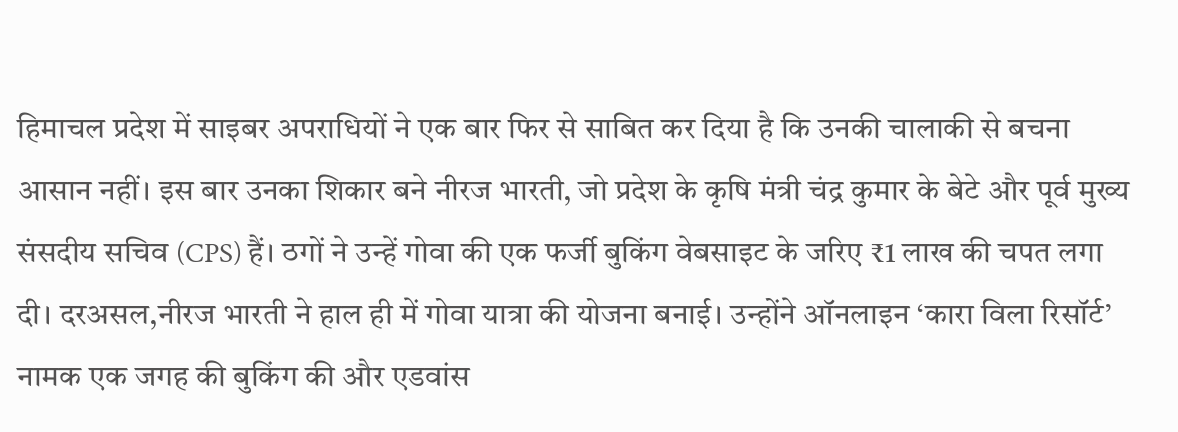हिमाचल प्रदेश में साइबर अपराधियों ने एक बार फिर से साबित कर दिया है कि उनकी चालाकी से बचना आसान नहीं। इस बार उनका शिकार बने नीरज भारती, जो प्रदेश के कृषि मंत्री चंद्र कुमार के बेटे और पूर्व मुख्य संसदीय सचिव (CPS) हैं। ठगों ने उन्हें गोवा की एक फर्जी बुकिंग वेबसाइट के जरिए ₹1 लाख की चपत लगा दी। दरअसल,नीरज भारती ने हाल ही में गोवा यात्रा की योजना बनाई। उन्होंने ऑनलाइन ‘कारा विला रिसॉर्ट’ नामक एक जगह की बुकिंग की और एडवांस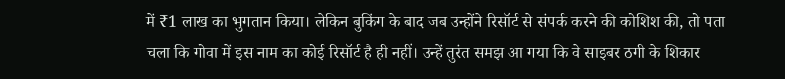में ₹1 लाख का भुगतान किया। लेकिन बुकिंग के बाद जब उन्होंने रिसॉर्ट से संपर्क करने की कोशिश की, तो पता चला कि गोवा में इस नाम का कोई रिसॉर्ट है ही नहीं। उन्हें तुरंत समझ आ गया कि वे साइबर ठगी के शिकार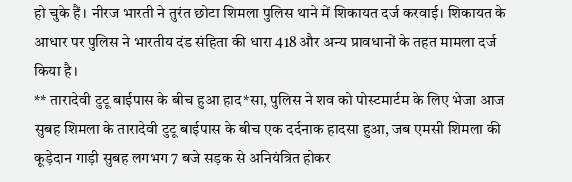हो चुके हैं। नीरज भारती ने तुरंत छोटा शिमला पुलिस थाने में शिकायत दर्ज करवाई। शिकायत के आधार पर पुलिस ने भारतीय दंड संहिता की धारा 418 और अन्य प्रावधानों के तहत मामला दर्ज किया है।
** तारादेवी टुटू बाईपास के बीच हुआ हाद*सा, पुलिस ने शव को पोस्टमार्टम के लिए भेजा आज सुबह शिमला के तारादेवी टुटू बाईपास के बीच एक दर्दनाक हादसा हुआ, जब एमसी शिमला की कूड़ेदान गाड़ी सुबह लगभग 7 बजे सड़क से अनियंत्रित होकर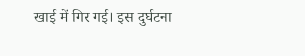खाई में गिर गई। इस दुर्घटना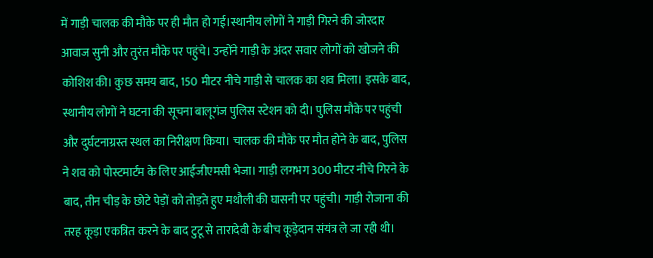में गाड़ी चालक की मौके पर ही मौत हो गई।स्थानीय लोगों ने गाड़ी गिरने की जोरदार आवाज सुनी और तुरंत मौके पर पहुंचे। उन्होंने गाड़ी के अंदर सवार लोगों को खोजने की कोशिश की। कुछ समय बाद, 150 मीटर नीचे गाड़ी से चालक का शव मिला। इसके बाद, स्थानीय लोगों ने घटना की सूचना बालूगंज पुलिस स्टेशन को दी। पुलिस मौके पर पहुंची और दुर्घटनाग्रस्त स्थल का निरीक्षण किया। चालक की मौके पर मौत होने के बाद, पुलिस ने शव को पोस्टमार्टम के लिए आईजीएमसी भेजा। गाड़ी लगभग 300 मीटर नीचे गिरने के बाद, तीन चीड़ के छोटे पेड़ों को तोड़ते हुए मथौली की घासनी पर पहुंची। गाड़ी रोजाना की तरह कूड़ा एकत्रित करने के बाद टुटू से तारादेवी के बीच कूड़ेदान संयंत्र ले जा रही थी।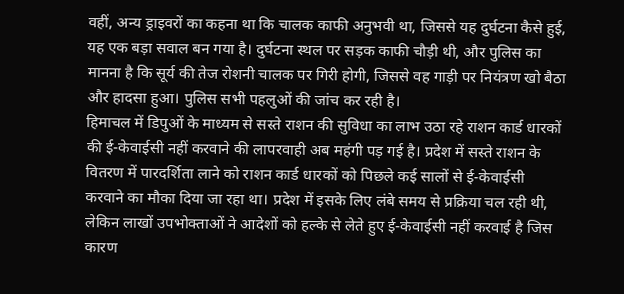वहीं, अन्य ड्राइवरों का कहना था कि चालक काफी अनुभवी था, जिससे यह दुर्घटना कैसे हुई, यह एक बड़ा सवाल बन गया है। दुर्घटना स्थल पर सड़क काफी चौड़ी थी, और पुलिस का मानना है कि सूर्य की तेज रोशनी चालक पर गिरी होगी, जिससे वह गाड़ी पर नियंत्रण खो बैठा और हादसा हुआ। पुलिस सभी पहलुओं की जांच कर रही है।
हिमाचल में डिपुओं के माध्यम से सस्ते राशन की सुविधा का लाभ उठा रहे राशन कार्ड धारकों की ई-केवाईसी नहीं करवाने की लापरवाही अब महंगी पड़ गई है। प्रदेश में सस्ते राशन के वितरण में पारदर्शिता लाने को राशन कार्ड धारकों को पिछले कई सालों से ई-केवाईसी करवाने का मौका दिया जा रहा था। प्रदेश में इसके लिए लंबे समय से प्रक्रिया चल रही थी, लेकिन लाखों उपभोक्ताओं ने आदेशों को हल्के से लेते हुए ई-केवाईसी नहीं करवाई है जिस कारण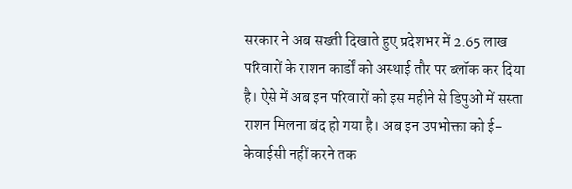सरकार ने अब सख्ती दिखाते हुए प्रदेशभर में 2.65 लाख परिवारों के राशन कार्डों को अस्थाई तौर पर ब्लॉक कर दिया है। ऐसे में अब इन परिवारों को इस महीने से डिपुओं में सस्ता राशन मिलना बंद हो गया है। अब इन उपभोक्ता को ई-केवाईसी नहीं करने तक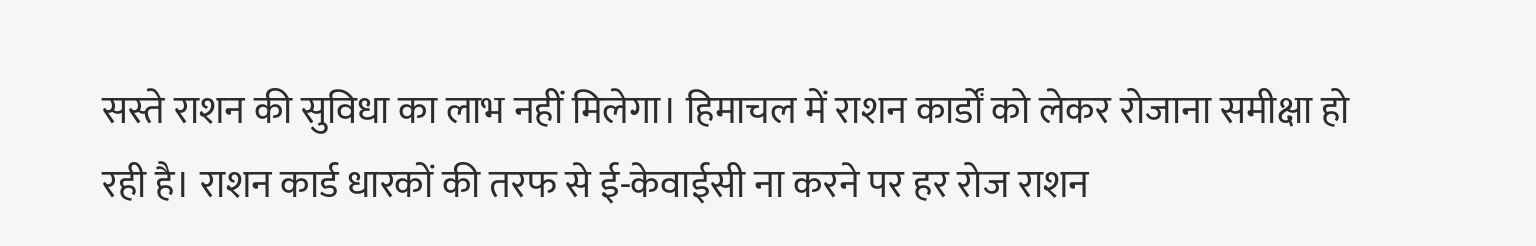सस्ते राशन की सुविधा का लाभ नहीं मिलेगा। हिमाचल में राशन कार्डों को लेकर रोजाना समीक्षा हो रही है। राशन कार्ड धारकों की तरफ से ई-केवाईसी ना करने पर हर रोज राशन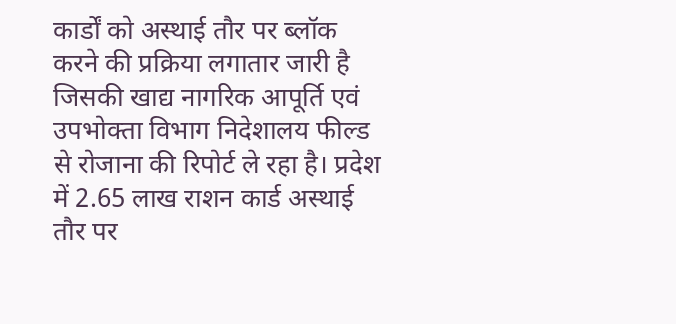कार्डों को अस्थाई तौर पर ब्लॉक करने की प्रक्रिया लगातार जारी है जिसकी खाद्य नागरिक आपूर्ति एवं उपभोक्ता विभाग निदेशालय फील्ड से रोजाना की रिपोर्ट ले रहा है। प्रदेश में 2.65 लाख राशन कार्ड अस्थाई तौर पर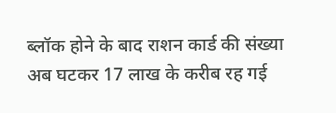ब्लॉक होने के बाद राशन कार्ड की संख्या अब घटकर 17 लाख के करीब रह गई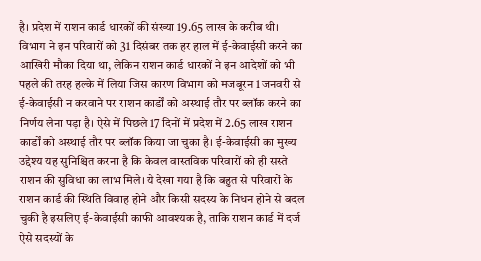है। प्रदेश में राशन कार्ड धारकों की संख्या 19.65 लाख के करीब थी। विभाग ने इन परिवारों को 31 दिसंबर तक हर हाल में ई-केवाईसी करने का आखिरी मौका दिया था, लेकिन राशन कार्ड धारकों ने इन आदेशों को भी पहले की तरह हल्के में लिया जिस कारण विभाग को मजबूरन 1 जनवरी से ई-केवाईसी न करवाने पर राशन कार्डों को अस्थाई तौर पर ब्लॉक करने का निर्णय लेना पड़ा है। ऐसे में पिछले 17 दिनों में प्रदेश में 2.65 लाख राशन कार्डों को अस्थाई तौर पर ब्लॉक किया जा चुका है। ई-केवाईसी का मुख्य उद्देश्य यह सुनिश्चित करना है कि केवल वास्तविक परिवारों को ही सस्ते राशन की सुविधा का लाभ मिले। ये देखा गया है कि बहुत से परिवारों के राशन कार्ड की स्थिति विवाह होने और किसी सदस्य के निधन होने से बदल चुकी है इसलिए ई-केवाईसी काफी आवश्यक है, ताकि राशन कार्ड में दर्ज ऐसे सदस्यों के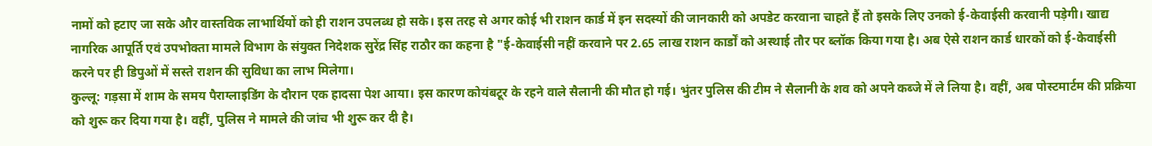नामों को हटाए जा सके और वास्तविक लाभार्थियों को ही राशन उपलब्ध हो सके। इस तरह से अगर कोई भी राशन कार्ड में इन सदस्यों की जानकारी को अपडेट करवाना चाहते हैं तो इसके लिए उनको ई-केवाईसी करवानी पड़ेगी। खाद्य नागरिक आपूर्ति एवं उपभोक्ता मामले विभाग के संयुक्त निदेशक सुरेंद्र सिंह राठौर का कहना है "ई-केवाईसी नहीं करवाने पर 2.65 लाख राशन कार्डों को अस्थाई तौर पर ब्लॉक किया गया है। अब ऐसे राशन कार्ड धारकों को ई-केवाईसी करने पर ही डिपुओं में सस्ते राशन की सुविधा का लाभ मिलेगा।
कुल्लू: गड़सा में शाम के समय पैराग्लाइडिंग के दौरान एक हादसा पेश आया। इस कारण कोयंबटूर के रहने वाले सैलानी की मौत हो गई। भुंतर पुलिस की टीम ने सैलानी के शव को अपने कब्जे में ले लिया है। वहीं, अब पोस्टमार्टम की प्रक्रिया को शुरू कर दिया गया है। वहीं, पुलिस ने मामले की जांच भी शुरू कर दी है।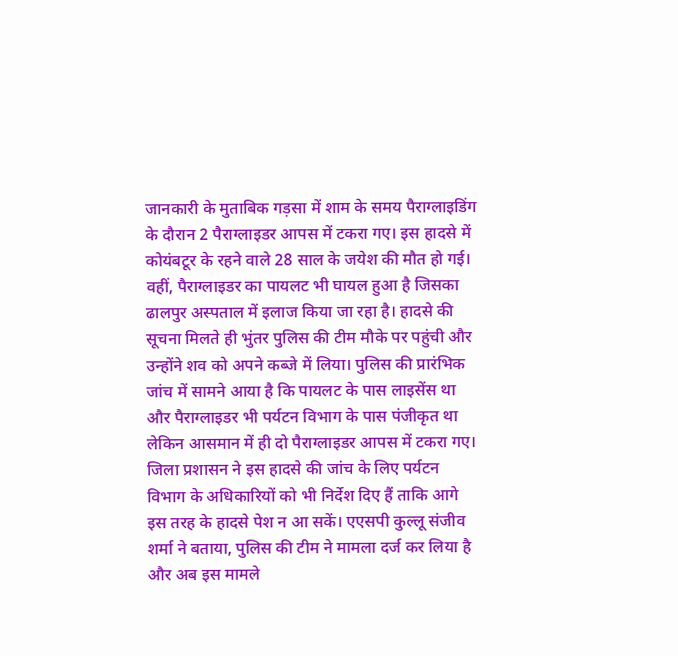जानकारी के मुताबिक गड़सा में शाम के समय पैराग्लाइडिंग के दौरान 2 पैराग्लाइडर आपस में टकरा गए। इस हादसे में कोयंबटूर के रहने वाले 28 साल के जयेश की मौत हो गई। वहीं, पैराग्लाइडर का पायलट भी घायल हुआ है जिसका ढालपुर अस्पताल में इलाज किया जा रहा है। हादसे की सूचना मिलते ही भुंतर पुलिस की टीम मौके पर पहुंची और उन्होंने शव को अपने कब्जे में लिया। पुलिस की प्रारंभिक जांच में सामने आया है कि पायलट के पास लाइसेंस था और पैराग्लाइडर भी पर्यटन विभाग के पास पंजीकृत था लेकिन आसमान में ही दो पैराग्लाइडर आपस में टकरा गए। जिला प्रशासन ने इस हादसे की जांच के लिए पर्यटन विभाग के अधिकारियों को भी निर्देश दिए हैं ताकि आगे इस तरह के हादसे पेश न आ सकें। एएसपी कुल्लू संजीव शर्मा ने बताया, पुलिस की टीम ने मामला दर्ज कर लिया है और अब इस मामले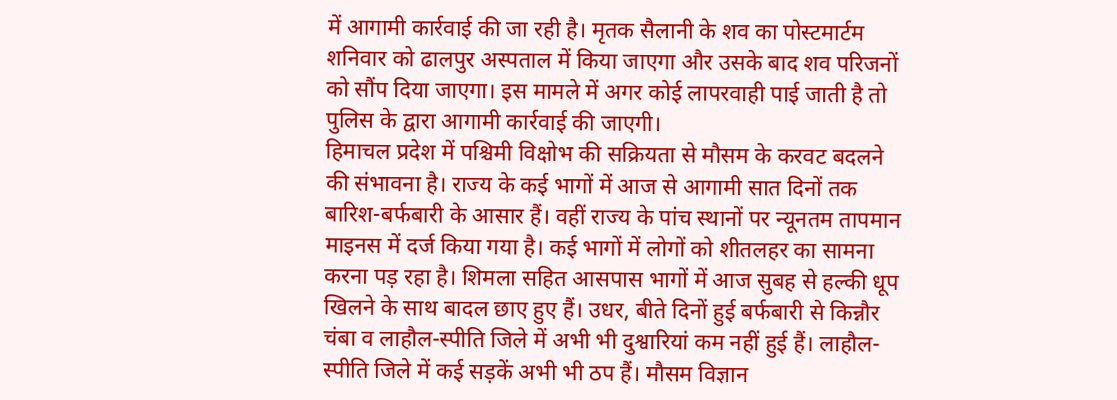में आगामी कार्रवाई की जा रही है। मृतक सैलानी के शव का पोस्टमार्टम शनिवार को ढालपुर अस्पताल में किया जाएगा और उसके बाद शव परिजनों को सौंप दिया जाएगा। इस मामले में अगर कोई लापरवाही पाई जाती है तो पुलिस के द्वारा आगामी कार्रवाई की जाएगी।
हिमाचल प्रदेश में पश्चिमी विक्षोभ की सक्रियता से मौसम के करवट बदलने की संभावना है। राज्य के कई भागों में आज से आगामी सात दिनों तक बारिश-बर्फबारी के आसार हैं। वहीं राज्य के पांच स्थानों पर न्यूनतम तापमान माइनस में दर्ज किया गया है। कई भागों में लोगों को शीतलहर का सामना करना पड़ रहा है। शिमला सहित आसपास भागों में आज सुबह से हल्की धूप खिलने के साथ बादल छाए हुए हैं। उधर, बीते दिनों हुई बर्फबारी से किन्नौर चंबा व लाहौल-स्पीति जिले में अभी भी दुश्वारियां कम नहीं हुई हैं। लाहौल-स्पीति जिले में कई सड़कें अभी भी ठप हैं। मौसम विज्ञान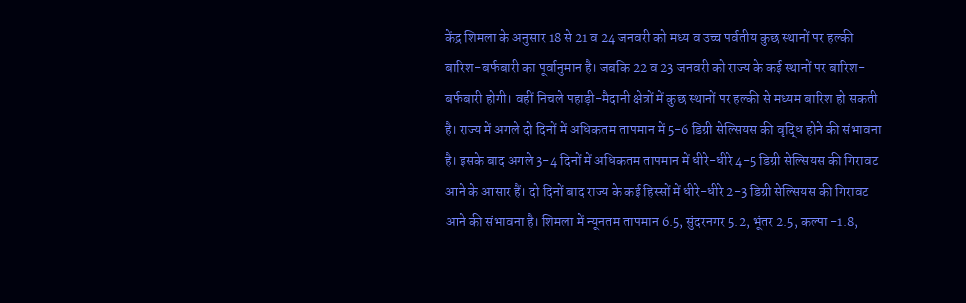केंद्र शिमला के अनुसार 18 से 21 व 24 जनवरी को मध्य व उच्च पर्वतीय कुछ स्थानों पर हल्की बारिश-बर्फबारी का पूर्वानुमान है। जबकि 22 व 23 जनवरी को राज्य के कई स्थानों पर बारिश-बर्फबारी होगी। वहीं निचले पहाड़ी-मैदानी क्षेत्रों में कुछ स्थानों पर हल्की से मध्यम बारिश हो सकती है। राज्य में अगले दो दिनों में अधिकतम तापमान में 5-6 डिग्री सेल्सियस की वृद्धि होने की संभावना है। इसके बाद अगले 3-4 दिनों में अधिकतम तापमान में धीरे-धीरे 4-5 डिग्री सेल्सियस की गिरावट आने के आसार हैं। दो दिनों बाद राज्य के कई हिस्सों में धीरे-धीरे 2-3 डिग्री सेल्सियस की गिरावट आने की संभावना है। शिमला में न्यूनतम तापमान 6.5, सुंदरनगर 5.2, भूंतर 2.5, कल्पा -1.8,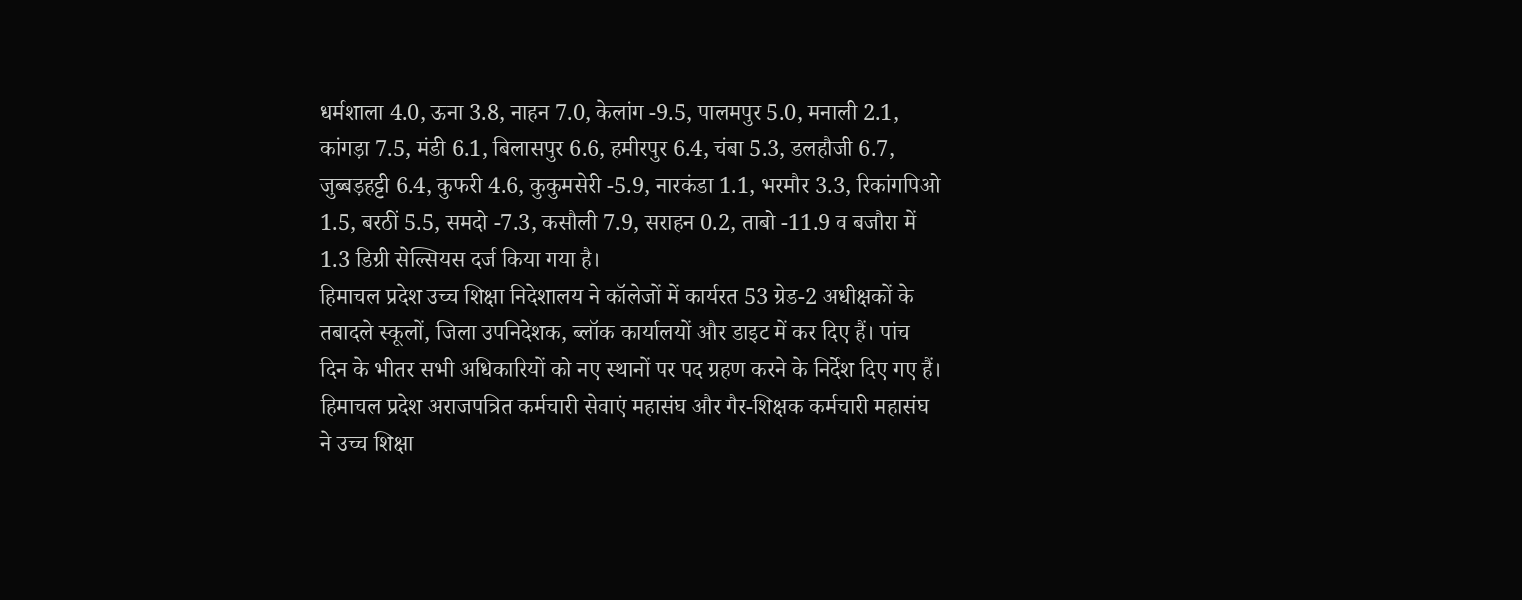धर्मशाला 4.0, ऊना 3.8, नाहन 7.0, केलांग -9.5, पालमपुर 5.0, मनाली 2.1, कांगड़ा 7.5, मंडी 6.1, बिलासपुर 6.6, हमीरपुर 6.4, चंबा 5.3, डलहौजी 6.7, जुब्बड़हट्टी 6.4, कुफरी 4.6, कुकुमसेरी -5.9, नारकंडा 1.1, भरमौर 3.3, रिकांगपिओ 1.5, बरठीं 5.5, समदो -7.3, कसौली 7.9, सराहन 0.2, ताबो -11.9 व बजौरा में 1.3 डिग्री सेल्सियस दर्ज किया गया है।
हिमाचल प्रदेश उच्च शिक्षा निदेशालय ने कॉलेजों में कार्यरत 53 ग्रेड-2 अधीक्षकों के तबादले स्कूलों, जिला उपनिदेशक, ब्लॉक कार्यालयों और डाइट में कर दिए हैं। पांच दिन के भीतर सभी अधिकारियों को नए स्थानों पर पद ग्रहण करने के निर्देश दिए गए हैं। हिमाचल प्रदेश अराजपत्रित कर्मचारी सेवाएं महासंघ और गैर-शिक्षक कर्मचारी महासंघ ने उच्च शिक्षा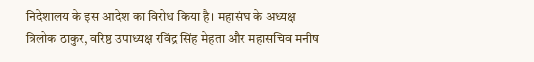निदेशालय के इस आदेश का विरोध किया है। महासंघ के अध्यक्ष त्रिलोक ठाकुर, वरिष्ठ उपाध्यक्ष रविंद्र सिंह मेहता और महासचिव मनीष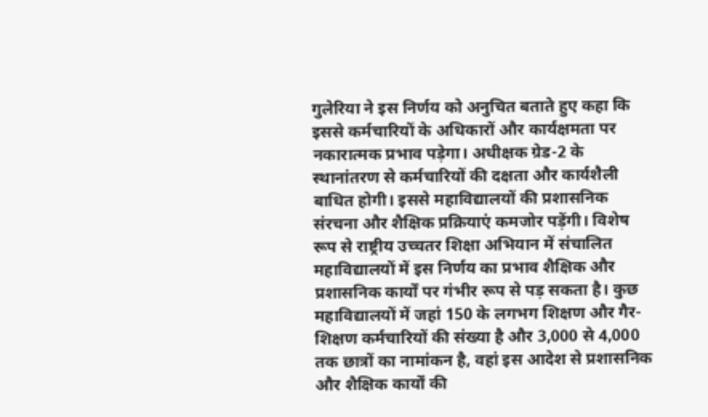गुलेरिया ने इस निर्णय को अनुचित बताते हुए कहा कि इससे कर्मचारियों के अधिकारों और कार्यक्षमता पर नकारात्मक प्रभाव पड़ेगा। अधीक्षक ग्रेड-2 के स्थानांतरण से कर्मचारियों की दक्षता और कार्यशैली बाधित होगी। इससे महाविद्यालयों की प्रशासनिक संरचना और शैक्षिक प्रक्रियाएं कमजोर पड़ेंगी। विशेष रूप से राष्ट्रीय उच्चतर शिक्षा अभियान में संचालित महाविद्यालयों में इस निर्णय का प्रभाव शैक्षिक और प्रशासनिक कार्यों पर गंभीर रूप से पड़ सकता है। कुछ महाविद्यालयों में जहां 150 के लगभग शिक्षण और गैर-शिक्षण कर्मचारियों की संख्या है और 3,000 से 4,000 तक छात्रों का नामांकन है, वहां इस आदेश से प्रशासनिक और शैक्षिक कार्यों की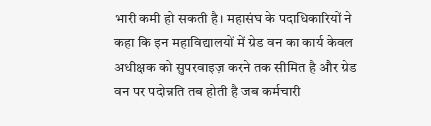भारी कमी हो सकती है। महासंघ के पदाधिकारियों ने कहा कि इन महाविद्यालयों में ग्रेड वन का कार्य केवल अधीक्षक को सुपरवाइज़ करने तक सीमित है और ग्रेड वन पर पदोन्नति तब होती है जब कर्मचारी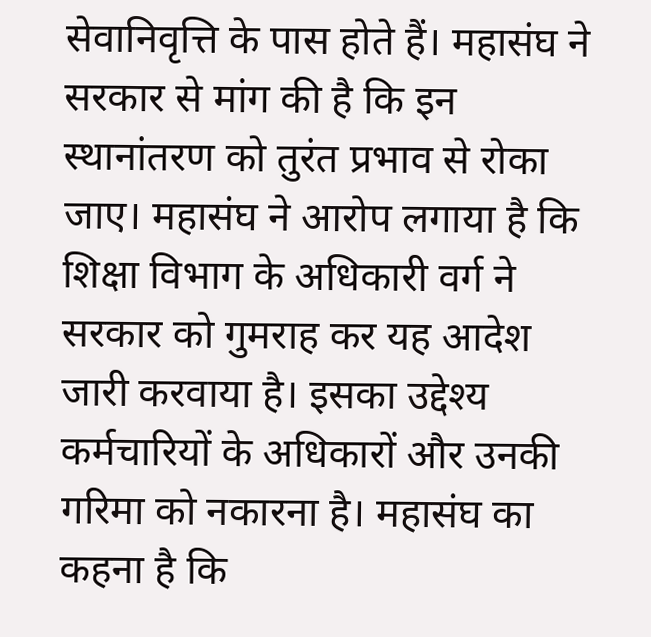सेवानिवृत्ति के पास होते हैं। महासंघ ने सरकार से मांग की है कि इन स्थानांतरण को तुरंत प्रभाव से रोका जाए। महासंघ ने आरोप लगाया है कि शिक्षा विभाग के अधिकारी वर्ग ने सरकार को गुमराह कर यह आदेश जारी करवाया है। इसका उद्देश्य कर्मचारियों के अधिकारों और उनकी गरिमा को नकारना है। महासंघ का कहना है कि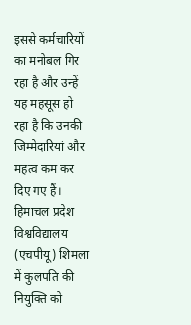इससे कर्मचारियों का मनोबल गिर रहा है और उन्हें यह महसूस हो रहा है कि उनकी जिम्मेदारियां और महत्व कम कर दिए गए हैं।
हिमाचल प्रदेश विश्वविद्यालय (एचपीयू) शिमला में कुलपति की नियुक्ति को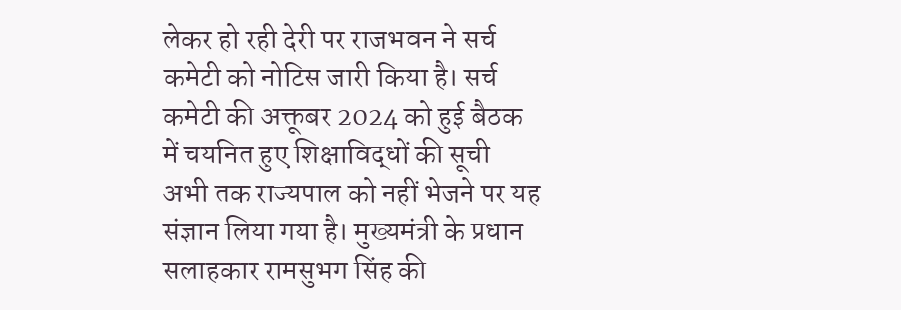लेकर हो रही देरी पर राजभवन ने सर्च कमेटी को नोटिस जारी किया है। सर्च कमेटी की अक्तूबर 2024 को हुई बैठक में चयनित हुए शिक्षाविद्धों की सूची अभी तक राज्यपाल को नहीं भेजने पर यह संज्ञान लिया गया है। मुख्यमंत्री के प्रधान सलाहकार रामसुभग सिंह की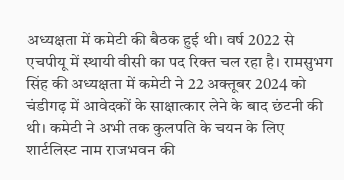अध्यक्षता में कमेटी की बैठक हुई थी। वर्ष 2022 से एचपीयू में स्थायी वीसी का पद रिक्त चल रहा है। रामसुभग सिंह की अध्यक्षता में कमेटी ने 22 अक्तूबर 2024 को चंडीगढ़ में आवेदकों के साक्षात्कार लेने के बाद छंटनी की थी। कमेटी ने अभी तक कुलपति के चयन के लिए शार्टलिस्ट नाम राजभवन की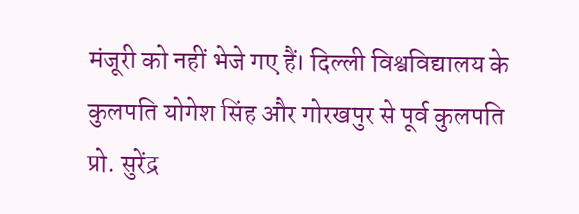मंजूरी को नहीं भेजे गए हैं। दिल्ली विश्वविद्यालय के कुलपति योगेश सिंह और गोरखपुर से पूर्व कुलपति प्रो. सुरेंद्र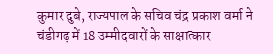कुमार दुबे, राज्यपाल के सचिव चंद्र प्रकाश वर्मा ने चंडीगढ़ में 18 उम्मीदवारों के साक्षात्कार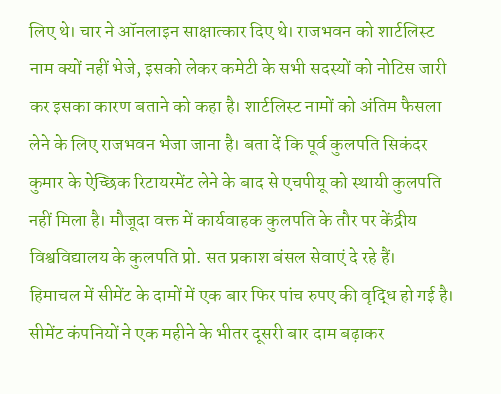लिए थे। चार ने ऑनलाइन साक्षात्कार दिए थे। राजभवन को शार्टलिस्ट नाम क्यों नहीं भेजे, इसको लेकर कमेटी के सभी सदस्यों को नोटिस जारी कर इसका कारण बताने को कहा है। शार्टलिस्ट नामों को अंतिम फैसला लेने के लिए राजभवन भेजा जाना है। बता दें कि पूर्व कुलपति सिकंदर कुमार के ऐच्छिक रिटायरमेंट लेने के बाद से एचपीयू को स्थायी कुलपति नहीं मिला है। मौजूदा वक्त में कार्यवाहक कुलपति के तौर पर केंद्रीय विश्वविद्यालय के कुलपति प्रो. सत प्रकाश बंसल सेवाएं दे रहे हैं।
हिमाचल में सीमेंट के दामों में एक बार फिर पांच रुपए की वृद्धि हो गई है। सीमेंट कंपनियों ने एक महीने के भीतर दूसरी बार दाम बढ़ाकर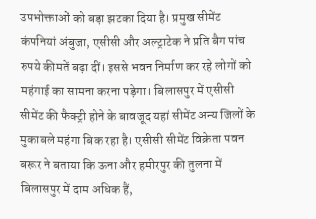उपभोक्ताओं को बड़ा झटका दिया है। प्रमुख सीमेंट कंपनियां अंबुजा, एसीसी और अल्ट्राटेक ने प्रति बैग पांच रुपये कीमतें बढ़ा दीं। इससे भवन निर्माण कर रहे लोगों को महंगाई का सामना करना पड़ेगा। बिलासपुर में एसीसी सीमेंट की फैक्ट्री होने के बावजूद यहां सीमेंट अन्य जिलों के मुकाबले महंगा बिक रहा है। एसीसी सीमेंट विक्रेता पवन बरूर ने बताया कि ऊना और हमीरपुर की तुलना में बिलासपुर में दाम अधिक हैं,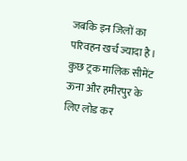जबकि इन जिलों का परिवहन खर्च ज्यादा है। कुछ ट्रक मालिक सीमेंट ऊना और हमीरपुर के लिए लोड कर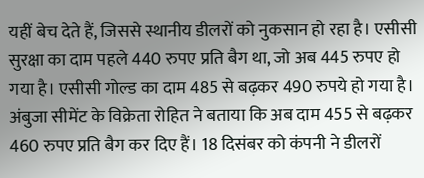यहीं बेच देते हैं, जिससे स्थानीय डीलरों को नुकसान हो रहा है। एसीसी सुरक्षा का दाम पहले 440 रुपए प्रति बैग था, जो अब 445 रुपए हो गया है। एसीसी गोल्ड का दाम 485 से बढ़कर 490 रुपये हो गया है। अंबुजा सीमेंट के विक्रेता रोहित ने बताया कि अब दाम 455 से बढ़कर 460 रुपए प्रति बैग कर दिए हैं। 18 दिसंबर को कंपनी ने डीलरों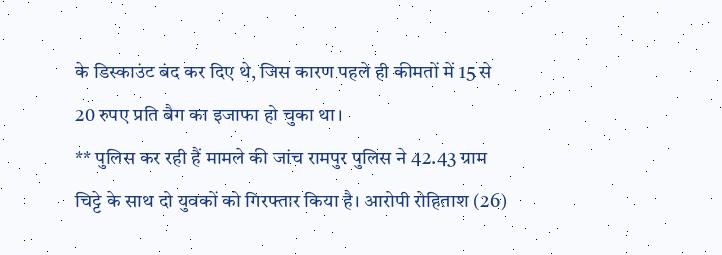के डिस्काउंट बंद कर दिए थे, जिस कारण पहले ही कीमतों में 15 से 20 रुपए प्रति बैग का इजाफा हो चुका था।
** पुलिस कर रही हैं मामले की जांच रामपुर पुलिस ने 42.43 ग्राम चिट्टे के साथ दो युवकों को गिरफ्तार किया है। आरोपी रोहिताश (26)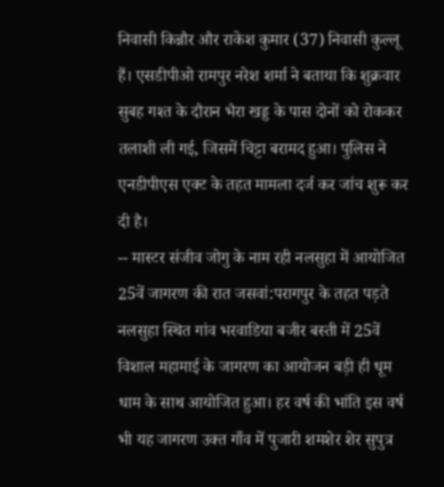निवासी किन्नौर और राकेश कुमार (37) निवासी कुल्लू हैं। एसडीपीओ रामपुर नरेश शर्मा ने बताया कि शुक्रवार सुबह गश्त के दौरान भैरा खड्ड के पास दोनों को रोककर तलाशी ली गई, जिसमें चिट्टा बरामद हुआ। पुलिस ने एनडीपीएस एक्ट के तहत मामला दर्ज कर जांच शुरू कर दी है।
-- मास्टर संजीव जोगु के नाम रही नलसुहा में आयोजित 25वें जागरण की रात जसवां:परागपुर के तहत पड़ते नलसुहा स्थित गांव भरवाडिया बजीर बस्ती में 25वें विशाल महामाई के जागरण का आयोजन बड़ी ही धूम धाम के साथ आयोजित हुआ। हर वर्ष की भांति इस वर्ष भी यह जागरण उक्त गाँव में पुजारी शमशेर शेर सुपुत्र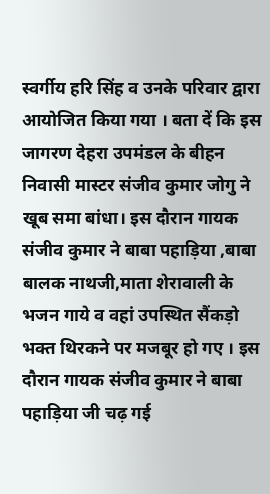स्वर्गीय हरि सिंह व उनके परिवार द्वारा आयोजित किया गया । बता दें कि इस जागरण देहरा उपमंडल के बीहन निवासी मास्टर संजीव कुमार जोगु ने खूब समा बांधा। इस दौरान गायक संजीव कुमार ने बाबा पहाड़िया ,बाबा बालक नाथजी,माता शेरावाली के भजन गाये व वहां उपस्थित सैंकड़ो भक्त थिरकने पर मजबूर हो गए । इस दौरान गायक संजीव कुमार ने बाबा पहाड़िया जी चढ़ गई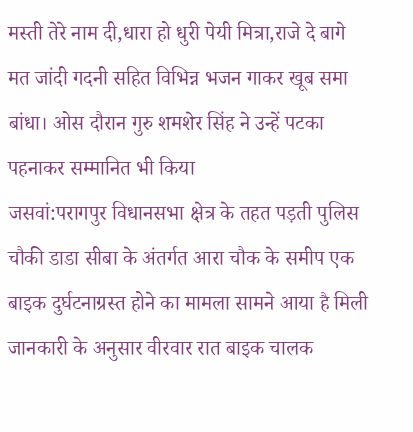मस्ती तेरे नाम दी,धारा हो धुरी पेयी मित्रा,राजे दे बागे मत जांदी गदनी सहित विभिन्न भजन गाकर खूब समा बांधा। ओस दौरान गुरु शमशेर सिंह ने उन्हें पटका पहनाकर सम्मानित भी किया
जसवां:परागपुर विधानसभा क्षेत्र के तहत पड़ती पुलिस चौकी डाडा सीबा के अंतर्गत आरा चौक के समीप एक बाइक दुर्घटनाग्रस्त होने का मामला सामने आया है मिली जानकारी के अनुसार वीरवार रात बाइक चालक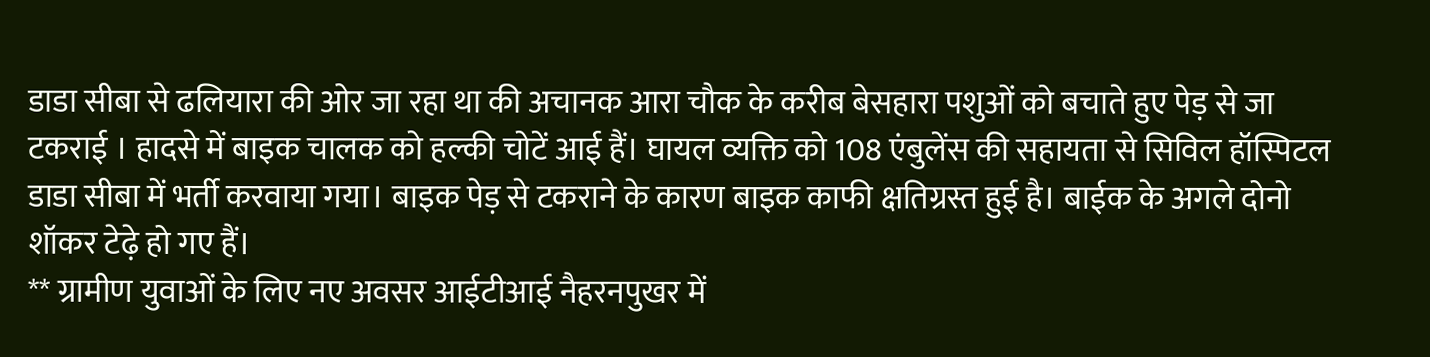डाडा सीबा से ढलियारा की ओर जा रहा था की अचानक आरा चौक के करीब बेसहारा पशुओं को बचाते हुए पेड़ से जा टकराई । हादसे में बाइक चालक को हल्की चोटें आई हैं। घायल व्यक्ति को 108 एंबुलेंस की सहायता से सिविल हॉस्पिटल डाडा सीबा में भर्ती करवाया गया। बाइक पेड़ से टकराने के कारण बाइक काफी क्षतिग्रस्त हुई है। बाईक के अगले दोनो शॉकर टेढ़े हो गए हैं।
** ग्रामीण युवाओं के लिए नए अवसर आईटीआई नैहरनपुखर में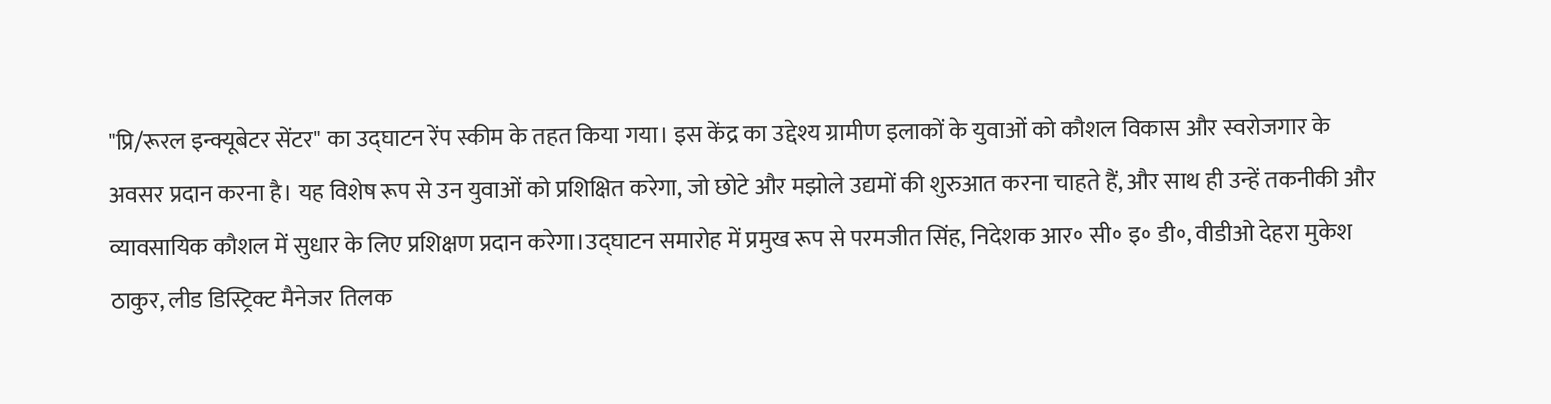"प्रि/रूरल इन्क्यूबेटर सेंटर" का उद्घाटन रेंप स्कीम के तहत किया गया। इस केंद्र का उद्देश्य ग्रामीण इलाकों के युवाओं को कौशल विकास और स्वरोजगार के अवसर प्रदान करना है। यह विशेष रूप से उन युवाओं को प्रशिक्षित करेगा, जो छोटे और मझोले उद्यमों की शुरुआत करना चाहते हैं, और साथ ही उन्हें तकनीकी और व्यावसायिक कौशल में सुधार के लिए प्रशिक्षण प्रदान करेगा।उद्घाटन समारोह में प्रमुख रूप से परमजीत सिंह, निदेशक आर॰ सी॰ इ॰ डी॰, वीडीओ देहरा मुकेश ठाकुर, लीड डिस्ट्रिक्ट मैनेजर तिलक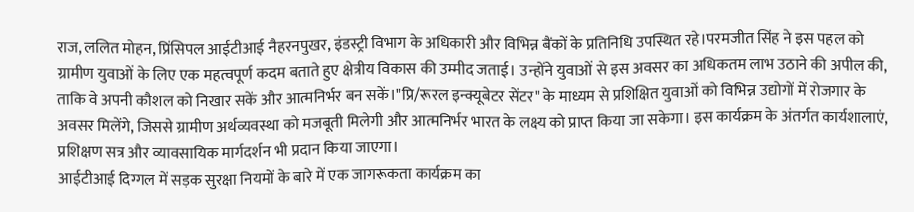राज, ललित मोहन, प्रिंसिपल आईटीआई नैहरनपुखर, इंडस्ट्री विभाग के अधिकारी और विभिन्न बैंकों के प्रतिनिधि उपस्थित रहे।परमजीत सिंह ने इस पहल को ग्रामीण युवाओं के लिए एक महत्वपूर्ण कदम बताते हुए क्षेत्रीय विकास की उम्मीद जताई। उन्होंने युवाओं से इस अवसर का अधिकतम लाभ उठाने की अपील की, ताकि वे अपनी कौशल को निखार सकें और आत्मनिर्भर बन सकें।"प्रि/रूरल इन्क्यूबेटर सेंटर" के माध्यम से प्रशिक्षित युवाओं को विभिन्न उद्योगों में रोजगार के अवसर मिलेंगे, जिससे ग्रामीण अर्थव्यवस्था को मजबूती मिलेगी और आत्मनिर्भर भारत के लक्ष्य को प्राप्त किया जा सकेगा। इस कार्यक्रम के अंतर्गत कार्यशालाएं, प्रशिक्षण सत्र और व्यावसायिक मार्गदर्शन भी प्रदान किया जाएगा।
आईटीआई दिग्गल में सड़क सुरक्षा नियमों के बारे में एक जागरूकता कार्यक्रम का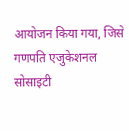आयोजन किया गया, जिसे गणपति एजुकेशनल सोसाइटी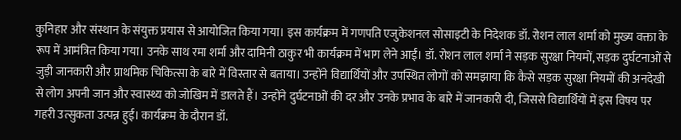कुनिहार और संस्थान के संयुक्त प्रयास से आयोजित किया गया। इस कार्यक्रम में गणपति एजुकेशनल सोसाइटी के निदेशक डॉ. रोशन लाल शर्मा को मुख्य वक्ता के रूप में आमंत्रित किया गया। उनके साथ रमा शर्मा और दामिनी ठाकुर भी कार्यक्रम में भाग लेने आईं। डॉ. रोशन लाल शर्मा ने सड़क सुरक्षा नियमों, सड़क दुर्घटनाओं से जुड़ी जानकारी और प्राथमिक चिकित्सा के बारे में विस्तार से बताया। उन्होंने विद्यार्थियों और उपस्थित लोगों को समझाया कि कैसे सड़क सुरक्षा नियमों की अनदेखी से लोग अपनी जान और स्वास्थ्य को जोखिम में डालते हैं। उन्होंने दुर्घटनाओं की दर और उनके प्रभाव के बारे में जानकारी दी, जिससे विद्यार्थियों में इस विषय पर गहरी उत्सुकता उत्पन्न हुई। कार्यक्रम के दौरान डॉ.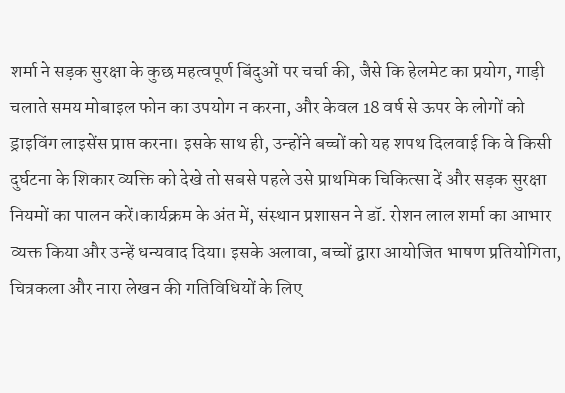शर्मा ने सड़क सुरक्षा के कुछ महत्वपूर्ण बिंदुओं पर चर्चा की, जैसे कि हेलमेट का प्रयोग, गाड़ी चलाते समय मोबाइल फोन का उपयोग न करना, और केवल 18 वर्ष से ऊपर के लोगों को ड्राइविंग लाइसेंस प्राप्त करना। इसके साथ ही, उन्होंने बच्चों को यह शपथ दिलवाई कि वे किसी दुर्घटना के शिकार व्यक्ति को देखे तो सबसे पहले उसे प्राथमिक चिकित्सा दें और सड़क सुरक्षा नियमों का पालन करें।कार्यक्रम के अंत में, संस्थान प्रशासन ने डॉ. रोशन लाल शर्मा का आभार व्यक्त किया और उन्हें धन्यवाद दिया। इसके अलावा, बच्चों द्वारा आयोजित भाषण प्रतियोगिता, चित्रकला और नारा लेखन की गतिविधियों के लिए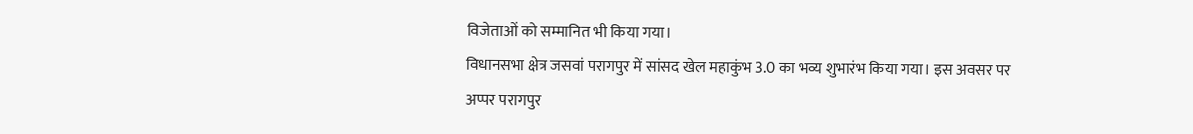विजेताओं को सम्मानित भी किया गया।
विधानसभा क्षेत्र जसवां परागपुर में सांसद खेल महाकुंभ 3.0 का भव्य शुभारंभ किया गया। इस अवसर पर अप्पर परागपुर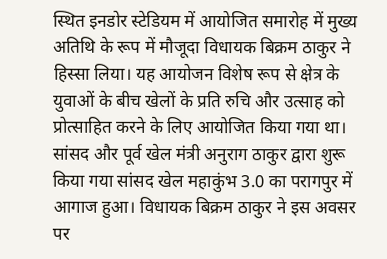स्थित इनडोर स्टेडियम में आयोजित समारोह में मुख्य अतिथि के रूप में मौजूदा विधायक बिक्रम ठाकुर ने हिस्सा लिया। यह आयोजन विशेष रूप से क्षेत्र के युवाओं के बीच खेलों के प्रति रुचि और उत्साह को प्रोत्साहित करने के लिए आयोजित किया गया था। सांसद और पूर्व खेल मंत्री अनुराग ठाकुर द्वारा शुरू किया गया सांसद खेल महाकुंभ 3.0 का परागपुर में आगाज हुआ। विधायक बिक्रम ठाकुर ने इस अवसर पर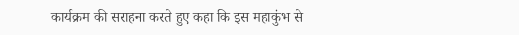कार्यक्रम की सराहना करते हुए कहा कि इस महाकुंभ से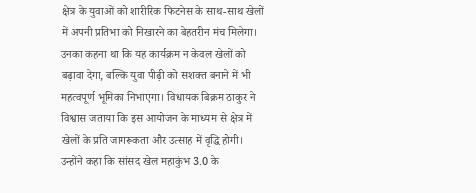क्षेत्र के युवाओं को शारीरिक फिटनेस के साथ-साथ खेलों में अपनी प्रतिभा को निखारने का बेहतरीन मंच मिलेगा। उनका कहना था कि यह कार्यक्रम न केवल खेलों को बढ़ावा देगा, बल्कि युवा पीढ़ी को सशक्त बनाने में भी महत्वपूर्ण भूमिका निभाएगा। विधायक बिक्रम ठाकुर ने विश्वास जताया कि इस आयोजन के माध्यम से क्षेत्र में खेलों के प्रति जागरूकता और उत्साह में वृद्धि होगी। उन्होंने कहा कि सांसद खेल महाकुंभ 3.0 के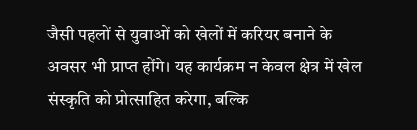जैसी पहलों से युवाओं को खेलों में करियर बनाने के अवसर भी प्राप्त होंगे। यह कार्यक्रम न केवल क्षेत्र में खेल संस्कृति को प्रोत्साहित करेगा, बल्कि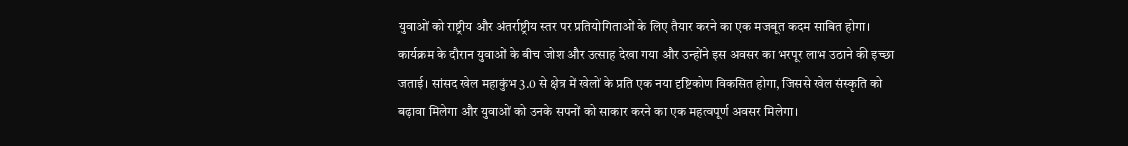युवाओं को राष्ट्रीय और अंतर्राष्ट्रीय स्तर पर प्रतियोगिताओं के लिए तैयार करने का एक मजबूत कदम साबित होगा। कार्यक्रम के दौरान युवाओं के बीच जोश और उत्साह देखा गया और उन्होंने इस अवसर का भरपूर लाभ उठाने की इच्छा जताई। सांसद खेल महाकुंभ 3.0 से क्षेत्र में खेलों के प्रति एक नया दृष्टिकोण विकसित होगा, जिससे खेल संस्कृति को बढ़ावा मिलेगा और युवाओं को उनके सपनों को साकार करने का एक महत्वपूर्ण अवसर मिलेगा।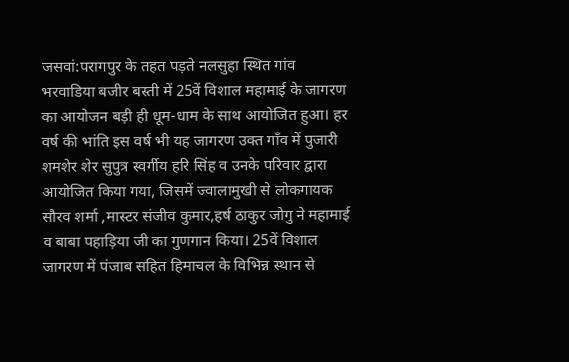जसवां:परागपुर के तहत पड़ते नलसुहा स्थित गांव भरवाडिया बजीर बस्ती में 25वें विशाल महामाई के जागरण का आयोजन बड़ी ही धूम-धाम के साथ आयोजित हुआ। हर वर्ष की भांति इस वर्ष भी यह जागरण उक्त गाँव में पुजारी शमशेर शेर सुपुत्र स्वर्गीय हरि सिंह व उनके परिवार द्वारा आयोजित किया गया, जिसमें ज्वालामुखी से लोकगायक सौरव शर्मा ,मास्टर संजीव कुमार,हर्ष ठाकुर जोगु ने महामाई व बाबा पहाड़िया जी का गुणगान किया। 25वें विशाल जागरण में पंजाब सहित हिमाचल के विभिन्न स्थान से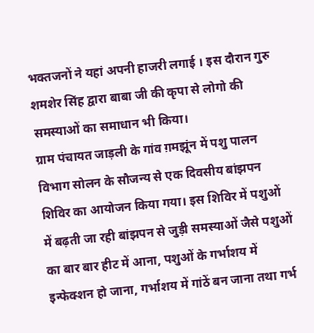भक्तजनों ने यहां अपनी हाजरी लगाई । इस दौरान गुरु शमशेर सिंह द्वारा बाबा जी की कृपा से लोगो की समस्याओं का समाधान भी किया।
ग्राम पंचायत जाड़ली के गांव ग़मझूंन में पशु पालन विभाग सोलन के सौजन्य से एक दिवसीय बांझपन शिविर का आयोजन किया गया। इस शिविर में पशुओं में बढ़ती जा रही बांझपन से जुड़ी समस्याओं जैसे पशुओं का बार बार हीट में आना, पशुओं के गर्भाशय में इन्फेक्शन हो जाना, गर्भाशय में गांठें बन जाना तथा गर्भ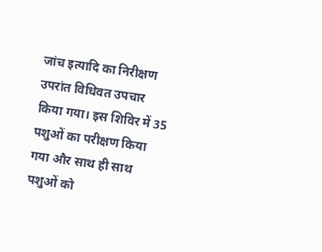जांच इत्यादि का निरीक्षण उपरांत विधिवत उपचार किया गया। इस शिविर में 35 पशुओं का परीक्षण किया गया और साथ ही साथ पशुओं को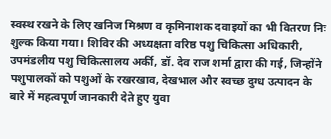स्वस्थ रखने के लिए खनिज मिश्रण व कृमिनाशक दवाइयों का भी वितरण निः शुल्क किया गया। शिविर की अध्यक्षता वरिष्ठ पशु चिकित्सा अधिकारी, उपमंडलीय पशु चिकित्सालय अर्की, डॉ. देव राज शर्मा द्वारा की गई, जिन्होंने पशुपालकों को पशुओं के रखरखाव, देखभाल और स्वच्छ दुग्ध उत्पादन के बारे में महत्वपूर्ण जानकारी देते हुए युवा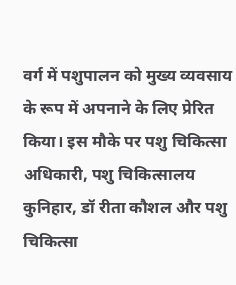वर्ग में पशुपालन को मुख्य व्यवसाय के रूप में अपनाने के लिए प्रेरित किया। इस मौके पर पशु चिकित्सा अधिकारी, पशु चिकित्सालय कुनिहार, डॉ रीता कौशल और पशु चिकित्सा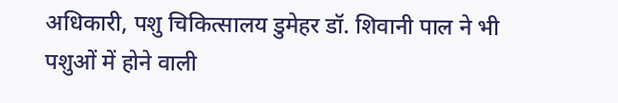अधिकारी, पशु चिकित्सालय डुमेहर डॉ. शिवानी पाल ने भी पशुओं में होने वाली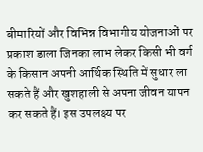बीमारियों और विभिन्न विभागीय योजनाओं पर प्रकाश डाला जिनका लाभ लेकर किसी भी वर्ग के किसान अपनी आर्थिक स्थिति में सुधार ला सकते हैं और खुशहाली से अपना जीवन यापन कर सकते हैं। इस उपलक्ष्य पर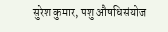सुरेश कुमार, पशु औषधिसंयोज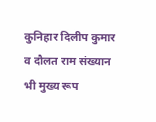कुनिहार दिलीप कुमार व दौलत राम संख्यान भी मुख्य रूप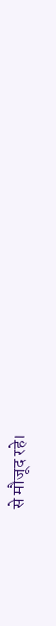से मौजूद रहे।